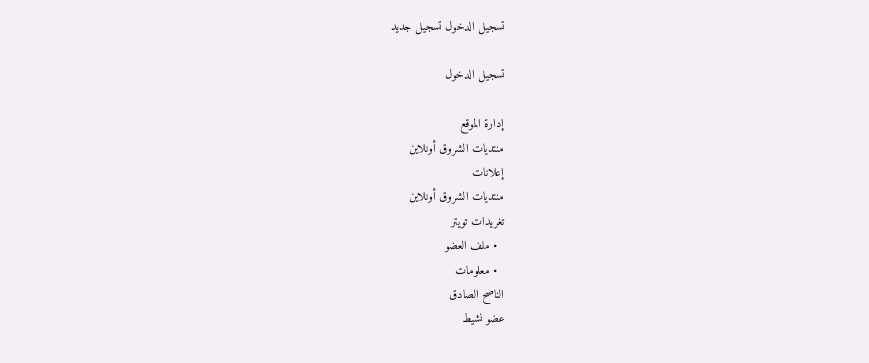تسجيل الدخول تسجيل جديد

تسجيل الدخول

إدارة الموقع
منتديات الشروق أونلاين
إعلانات
منتديات الشروق أونلاين
تغريدات تويتر
  • ملف العضو
  • معلومات
الناصح الصادق
عضو نشيط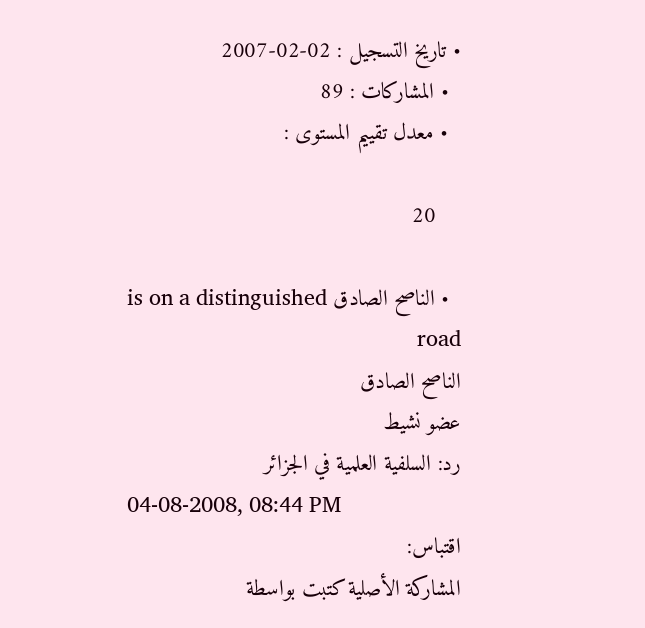• تاريخ التسجيل : 02-02-2007
  • المشاركات : 89
  • معدل تقييم المستوى :

    20

  • الناصح الصادق is on a distinguished road
الناصح الصادق
عضو نشيط
رد: السلفية العلمية في الجزائر
04-08-2008, 08:44 PM
اقتباس:
المشاركة الأصلية كتبت بواسطة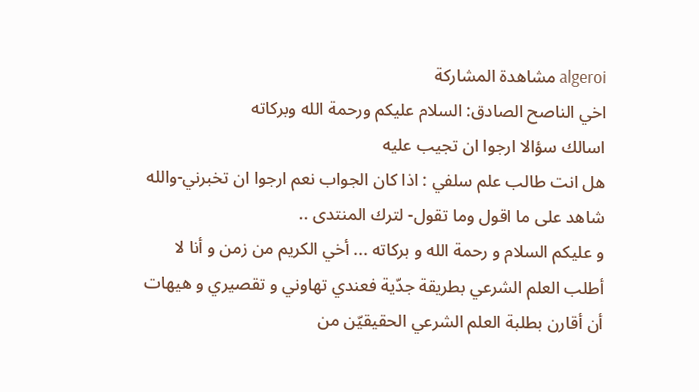algeroi مشاهدة المشاركة
اخي الناصح الصادق: السلام عليكم ورحمة الله وبركاته
اسالك سؤالا ارجوا ان تجيب عليه
هل انت طالب علم سلفي : اذا كان الجواب نعم ارجوا ان تخبرني-والله شاهد على ما اقول وما تقول- لترك المنتدى ..
و عليكم السلام و رحمة الله و بركاته ... أخي الكريم من زمن و أنا لا أطلب العلم الشرعي بطريقة جدّية فعندي تهاوني و تقصيري و هيهات أن أقارن بطلبة العلم الشرعي الحقيقيّن من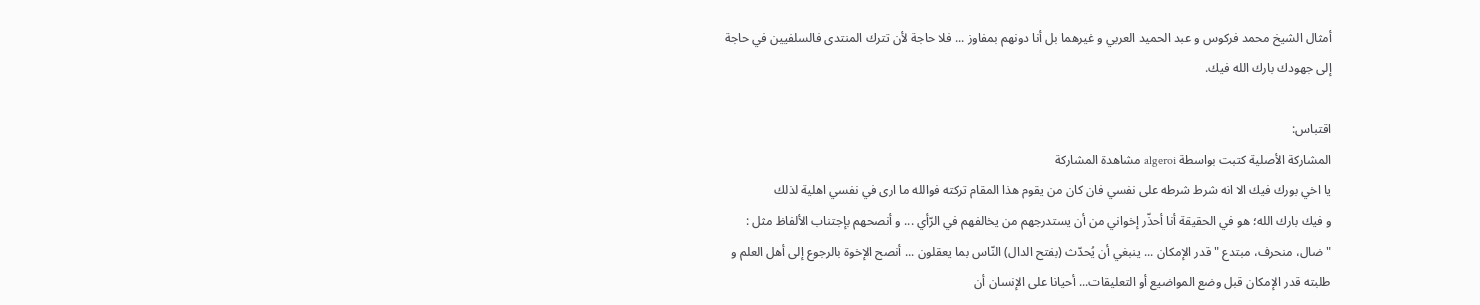أمثال الشيخ محمد فركوس و عبد الحميد العربي و غيرهما بل أنا دونهم بمفاوز ... فلا حاجة لأن تترك المنتدى فالسلفيين في حاجة إلى جهودك بارك الله فيك.

اقتباس:
المشاركة الأصلية كتبت بواسطة algeroi مشاهدة المشاركة
يا اخي بورك فيك الا انه شرط شرطه على نفسي فان كان من يقوم هذا المقام تركته فوالله ما ارى في نفسي اهلية لذلك
و فيك بارك الله؛ هو في الحقيقة أنا أحذّر إخواني من أن يستدرجهم من يخالفهم في الرّأي ... و أنصحهم بإجتناب الألفاظ مثل : "ضال، منحرف، مبتدع " قدر الإمكان ... ينبغي أن يُحدّث (بفتح الدال) النّاس بما يعقلون ... أنصح الإخوة بالرجوع إلى أهل العلم و طلبته قدر الإمكان قبل وضع المواضيع أو التعليقات... أحيانا على الإنسان أن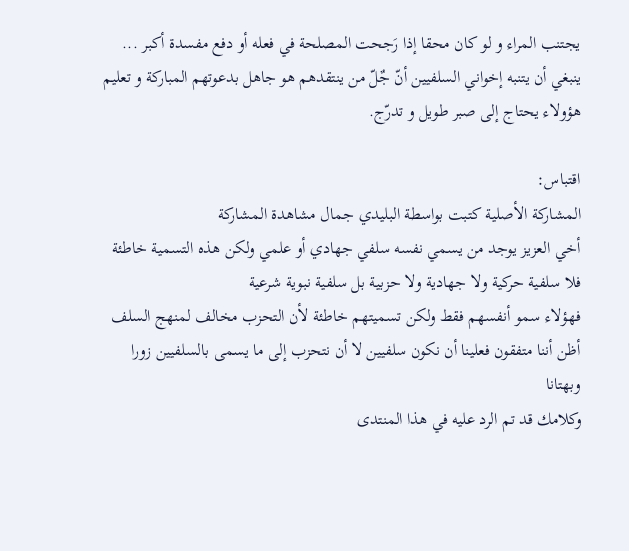يجتنب المراء و لو كان محقا إذا رَجحت المصلحة في فعله أو دفع مفسدة أكبر ... ينبغي أن يتنبه إخواني السلفيين أنّ جٌلّ من ينتقدهم هو جاهل بدعوتهم المباركة و تعليم هؤولاء يحتاج إلى صبر طويل و تدرّج.

اقتباس:
المشاركة الأصلية كتبت بواسطة البليدي جمال مشاهدة المشاركة
أخي العزيز يوجد من يسمي نفسه سلفي جهادي أو علمي ولكن هذه التسمية خاطئة فلا سلفية حركية ولا جهادية ولا حزبية بل سلفية نبوية شرعية
فهؤلاء سمو أنفسهم فقط ولكن تسميتهم خاطئة لأن التحزب مخالف لمنهج السلف
أظن أننا متفقون فعلينا أن نكون سلفيين لا أن نتحزب إلى ما يسمى بالسلفيين زورا وبهتانا
وكلامك قد تم الرد عليه في هذا المنتدى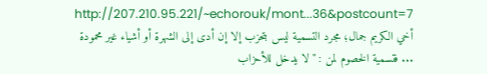http://207.210.95.221/~echorouk/mont...36&postcount=7
أخي الكريم جمال؛ مجرد التسمية ليس بتحزب إلا إن أدى إلى الشهرة أو أشياء غير محمودة ... فتسمية الخصوم لمن : "لا يدخل للأحزاب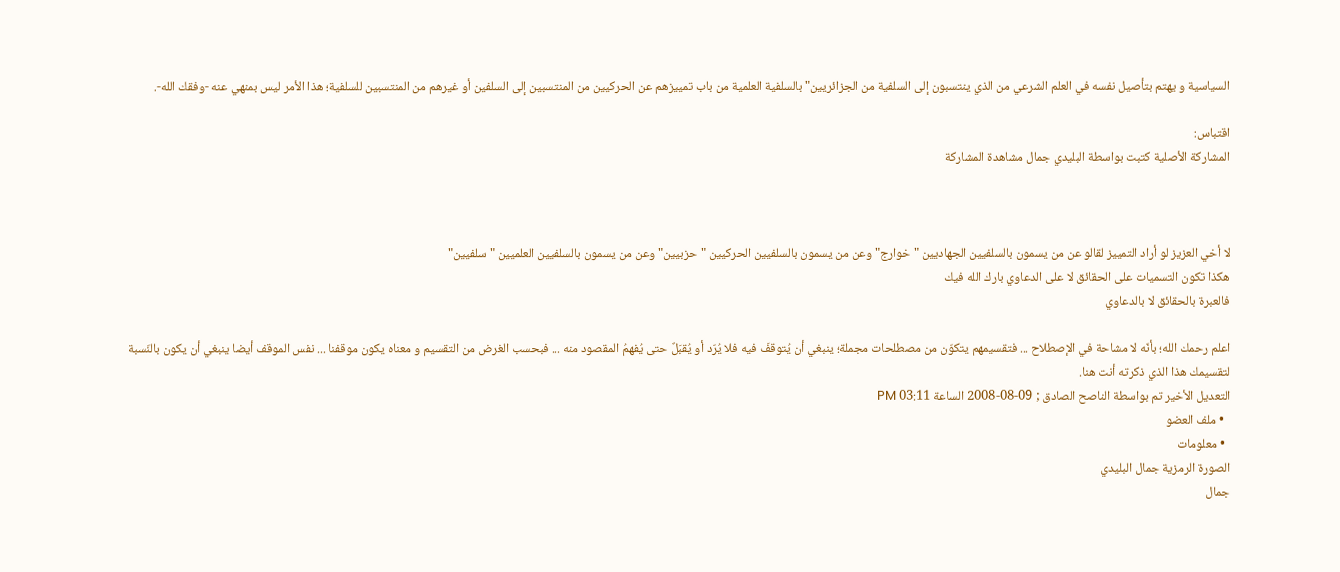السياسية و يهتم بتأصيل نفسه في العلم الشرعي من الذي ينتسبون إلى السلفية من الجزائريين" بالسلفية العلمية من باب تمييزهم عن الحركيين من المنتسبين إلى السلفين أو غيرهم من المنتسبين للسلفية؛ هذا الأمر ليس بمنهي عنه -وفقك الله-.

اقتباس:
المشاركة الأصلية كتبت بواسطة البليدي جمال مشاهدة المشاركة



لا أخي العزيز لو أراد التمييز لقالو عن من يسمون بالسلفيين الجهاديين "خوارج" وعن من يسمون بالسلفيين الحركيين "حزبيين" وعن من يسمون بالسلفيين العلميين "سلفيين"
هكذا تكون التسميات على الحقائق لا على الدعاوي بارك الله فيك
فالعبرة بالحقائق لا بالدعاوي

اعلم رحمك الله؛ بأنّه لا مشاحة في الإصطلاح ... فتقسيمهم يتكوّن من مصطلحات مجملة؛ ينبغي أن يُتوقفَ فيه فلا يُرّد أو يُقبَلٌ حتى يُفهمُ المقصود منه ... فبحسب الغرض من التقسيم و معناه يكون موقفنا ... نفس الموقف أيضا ينبغي أن يكون بالنّسبة لتقسيمك هذا الذي ذكرته أنت هنا.
التعديل الأخير تم بواسطة الناصح الصادق ; 09-08-2008 الساعة 03:11 PM
  • ملف العضو
  • معلومات
الصورة الرمزية جمال البليدي
جمال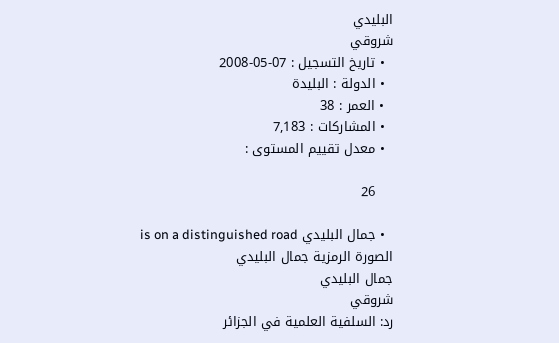البليدي
شروقي
  • تاريخ التسجيل : 07-05-2008
  • الدولة : البليدة
  • العمر : 38
  • المشاركات : 7,183
  • معدل تقييم المستوى :

    26

  • جمال البليدي is on a distinguished road
الصورة الرمزية جمال البليدي
جمال البليدي
شروقي
رد: السلفية العلمية في الجزائر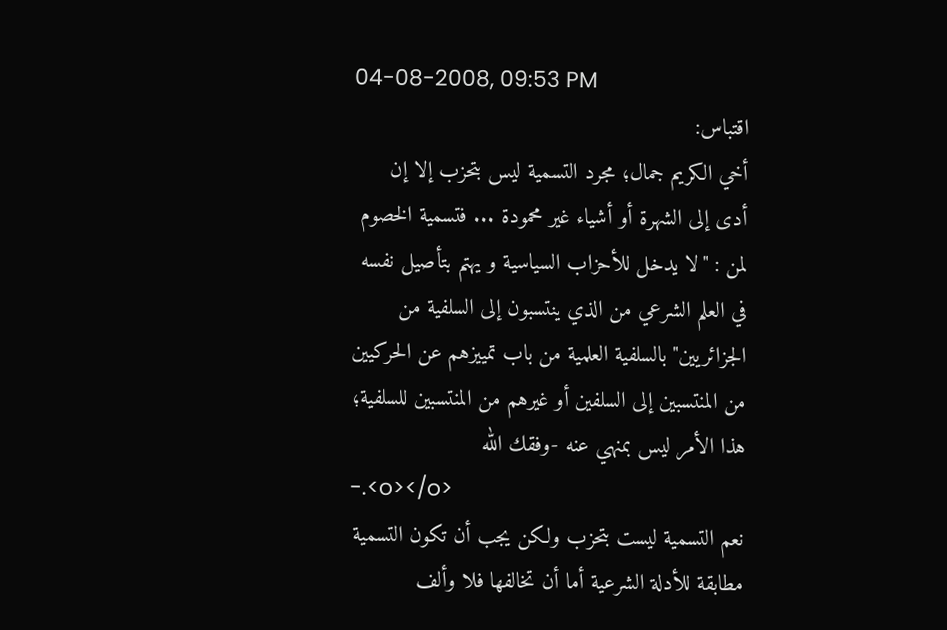04-08-2008, 09:53 PM
اقتباس:
أخي الكريم جمال؛ مجرد التسمية ليس بتحزب إلا إن أدى إلى الشهرة أو أشياء غير محمودة ... فتسمية الخصوم لمن : "لا يدخل للأحزاب السياسية و يهتم بتأصيل نفسه في العلم الشرعي من الذي ينتسبون إلى السلفية من الجزائريين" بالسلفية العلمية من باب تمييزهم عن الحركيين من المنتسبين إلى السلفين أو غيرهم من المنتسبين للسلفية؛ هذا الأمر ليس بمنهي عنه -وفقك الله
-.<o></o>
نعم التسمية ليست بتحزب ولكن يجب أن تكون التسمية مطابقة للأدلة الشرعية أما أن تخالفها فلا وألف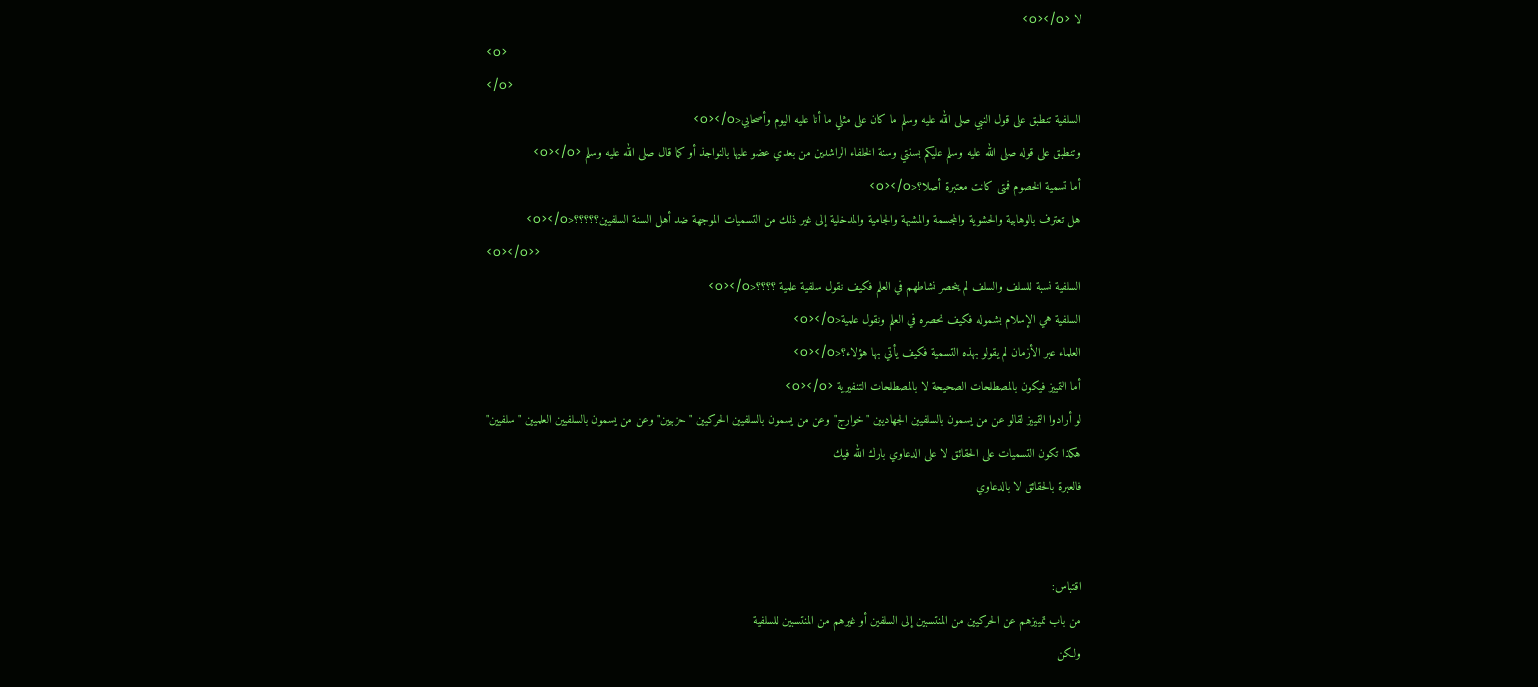لا <o></o>
<o>
</o>
السلفية تنطبق على قول النبي صلى الله عليه وسلم ما كان على مثلي ما أنا عليه اليوم وأصحابي<o></o>
وتنطبق على قوله صلى الله عليه وسلم عليكم بسنتي وسنة الخلفاء الراشدين من بعدي عضو عليها بالنواجذ أو كما قال صلى الله عليه وسلم <o></o>
أما تسمية الخصوم فمتى كانت معتبرة أصلا؟<o></o>
هل تعترف بالوهابية والحشوية والمجسمة والمشبهة والجامية والمدخلية إلى غير ذلك من التسميات الموجهة ضد أهل السنة السلفيين؟؟؟؟؟<o></o>
<o></o>>
السلفية نسبة للسلف والسلف لم ينحصر نشاطهم في العلم فكيف نقول سلفية علمية ؟؟؟؟<o></o>
السلفية هي الإسلام بشموله فكيف نحصره في العلم ونقول علمية<o></o>
العلماء عبر الأزمان لم يقولو بهذه التسمية فكيف يأتي بها هؤلاء؟<o></o>
أما التمييز فيكون بالمصطلحات الصحيحة لا بالمصطلحات التنفيرية <o></o>
لو أرادوا التمييز لقالو عن من يسمون بالسلفيين الجهاديين "خوارج" وعن من يسمون بالسلفيين الحركيين "حزبيين" وعن من يسمون بالسلفيين العلميين "سلفيين"
هكذا تكون التسميات على الحقائق لا على الدعاوي بارك الله فيك
فالعبرة بالحقائق لا بالدعاوي


اقتباس:
من باب تمييزهم عن الحركيين من المنتسبين إلى السلفين أو غيرهم من المنتسبين للسلفية
ولكن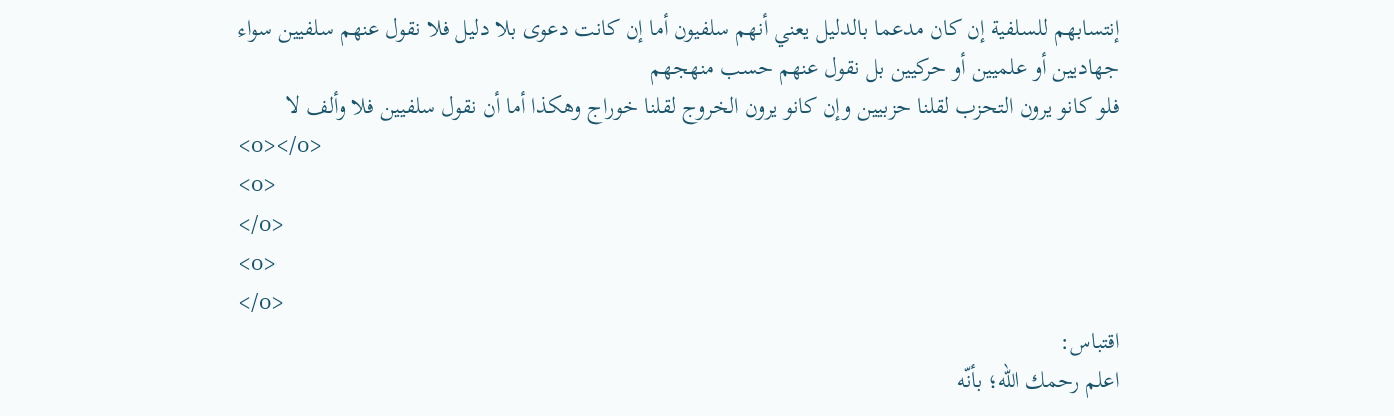إنتسابهم للسلفية إن كان مدعما بالدليل يعني أنهم سلفيون أما إن كانت دعوى بلا دليل فلا نقول عنهم سلفيين سواء جهاديين أو علميين أو حركيين بل نقول عنهم حسب منهجهم
فلو كانو يرون التحزب لقلنا حزبيين وإن كانو يرون الخروج لقلنا خوراج وهكذا أما أن نقول سلفيين فلا وألف لا
<o></o>
<o>
</o>
<o>
</o>
اقتباس:
اعلم رحمك الله؛ بأنّه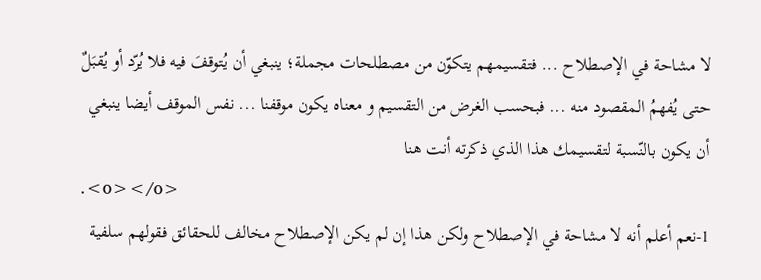لا مشاحة في الإصطلاح ... فتقسيمهم يتكوّن من مصطلحات مجملة؛ ينبغي أن يُتوقفَ فيه فلا يُرّد أو يُقبَلٌ حتى يُفهمُ المقصود منه ... فبحسب الغرض من التقسيم و معناه يكون موقفنا ... نفس الموقف أيضا ينبغي أن يكون بالنّسبة لتقسيمك هذا الذي ذكرته أنت هنا
.<o></o>
1-نعم أعلم أنه لا مشاحة في الإصطلاح ولكن هذا إن لم يكن الإصطلاح مخالف للحقائق فقولهم سلفية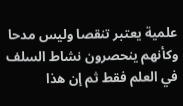علمية يعتبر تنقصا وليس مدحا وكأنهم ينحصرون نشاط السلف في العلم فقط ثم إن هذا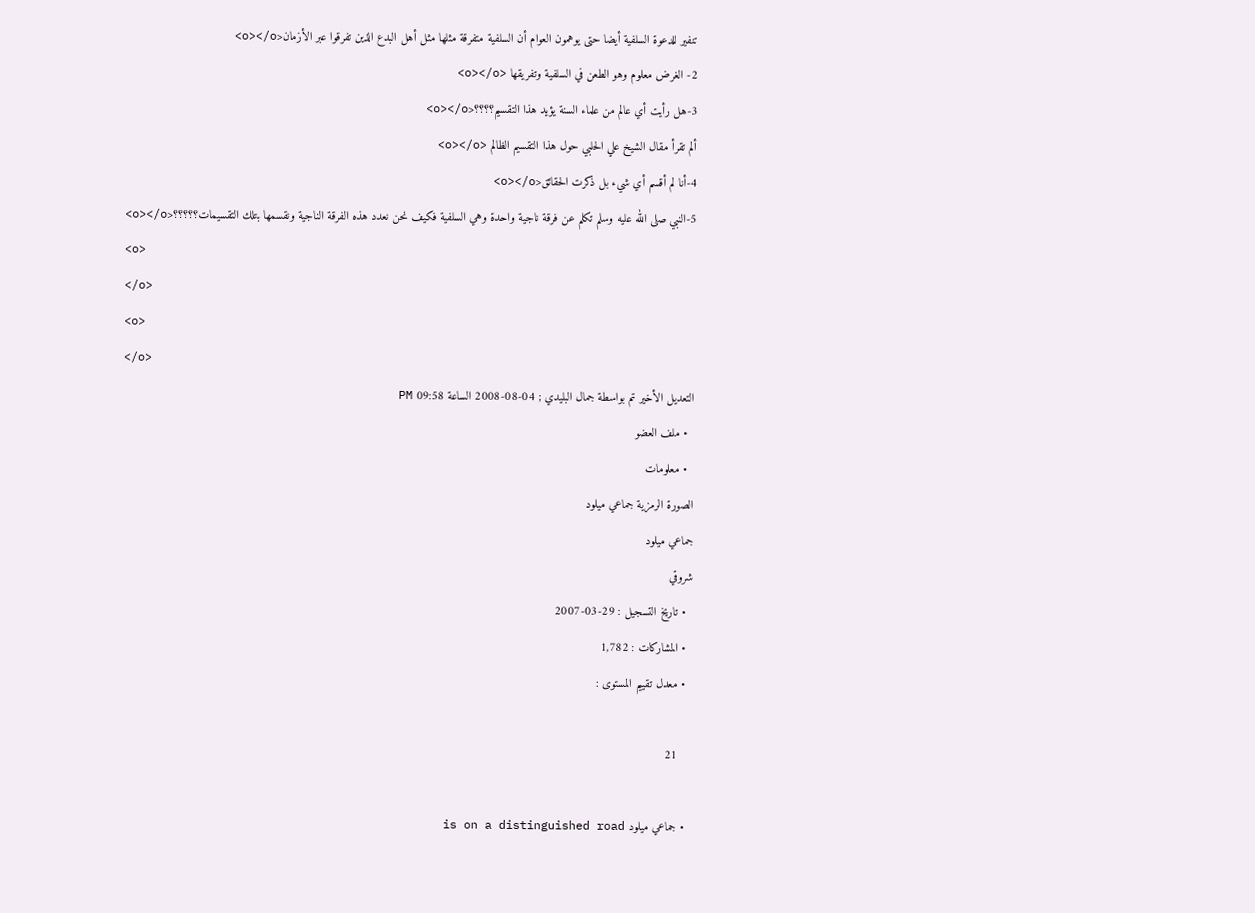تنفير للدعوة السلفية أيضا حتى يوهمون العوام أن السلفية متفرقة مثلها مثل أهل البدع الذين تفرقوا عبر الأزمان<o></o>
2- الغرض معلوم وهو الطعن في السلفية وتفريقها <o></o>
3-هل رأيت أي عالم من علماء السنة يؤيد هذا التقسيم؟؟؟؟<o></o>
ألم تقرأ مقال الشيخ علي الحلبي حول هذا التقسيم الظالم <o></o>
4-أنا لم أقسم أي شيء بل ذكرت الحقائق<o></o>
5-النبي صلى الله عليه وسلم تكلم عن فرقة ناجية واحدة وهي السلفية فكيف نحن نعدد هذه الفرقة الناجية ونقسمها بتلك التقسيمات؟؟؟؟؟<o></o>
<o>
</o>
<o>
</o>
التعديل الأخير تم بواسطة جمال البليدي ; 04-08-2008 الساعة 09:58 PM
  • ملف العضو
  • معلومات
الصورة الرمزية جماعي ميلود
جماعي ميلود
شروقي
  • تاريخ التسجيل : 29-03-2007
  • المشاركات : 1,782
  • معدل تقييم المستوى :

    21

  • جماعي ميلود is on a distinguished road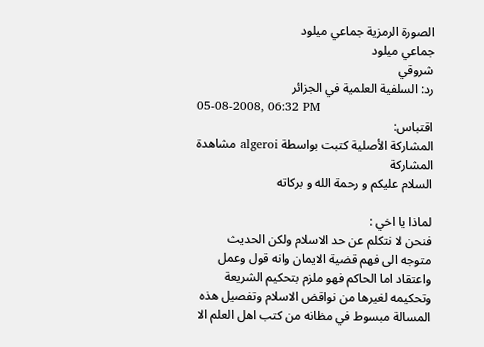الصورة الرمزية جماعي ميلود
جماعي ميلود
شروقي
رد: السلفية العلمية في الجزائر
05-08-2008, 06:32 PM
اقتباس:
المشاركة الأصلية كتبت بواسطة algeroi مشاهدة المشاركة
السلام عليكم و رحمة الله و بركاته

لماذا يا اخي :
فنحن لا نتكلم عن حد الاسلام ولكن الحديث متوجه الى فهم قضية الايمان وانه قول وعمل واعتقاد اما الحاكم فهو ملزم بتحكيم الشريعة وتحكيمه لغيرها من نواقض الاسلام وتفصيل هذه المسالة مبسوط في مظانه من كتب اهل العلم الا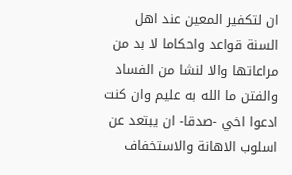ان لتكفير المعين عند اهل السنة قواعد واحكاما لا بد من مراعاتها والا لنشا من الفساد والفتن ما الله به عليم وان كنت ادعوا اخي -صدقا- ان يبتعد عن اسلوب الاهانة والاستخفاف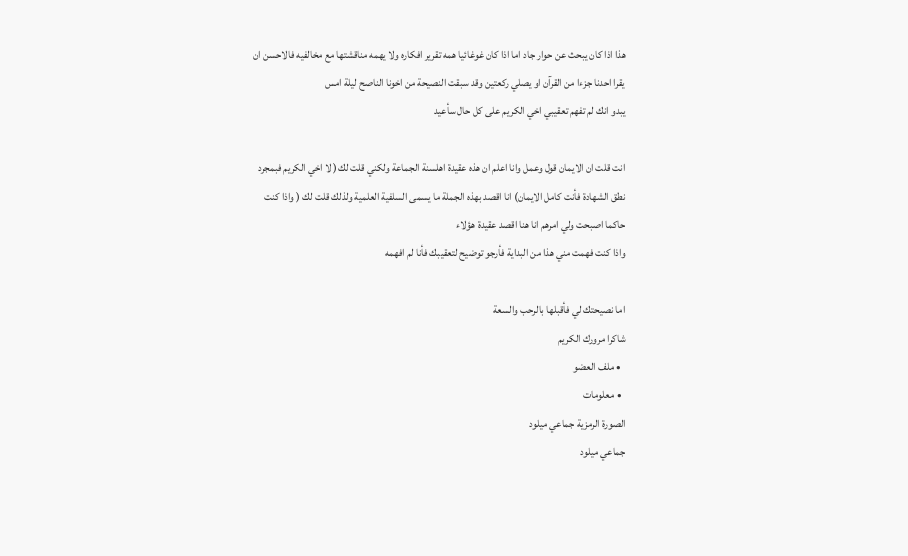هذا اذا كان يبحث عن حوار جاد اما اذا كان غوغائيا همه تقرير افكاره ولا يهمه مناقشتها مع مخالفيه فالاحسن ان يقرا احدنا جزءا من القرآن او يصلي ركعتين وقد سبقت النصيحة من اخونا الناصح ليلة امس
يبدو انك لم تفهم تعقيبي اخي الكريم على كل حال سأعيد

انت قلت ان الايمان قول وعمل وانا اعلم ان هذه عقيدة اهلسنة الجماعة ولكني قلت لك( لا اخي الكريم فبمجرد نطق الشهادة فأنت كامل الايمان) انا اقصد بهذه الجملة ما يسمى السلفية العلمية ولذلك قلت لك ( واذا كنت حاكما اصبحت ولي امرهم انا هنا اقصد عقيدة هؤلاء
واذا كنت فهمت مني هذا من البداية فأرجو توضيح لتعقيبك فأنا لم افهمه

اما نصيحتك لي فأقبلها بالرحب والسعة
شاكرا مرورك الكريم
  • ملف العضو
  • معلومات
الصورة الرمزية جماعي ميلود
جماعي ميلود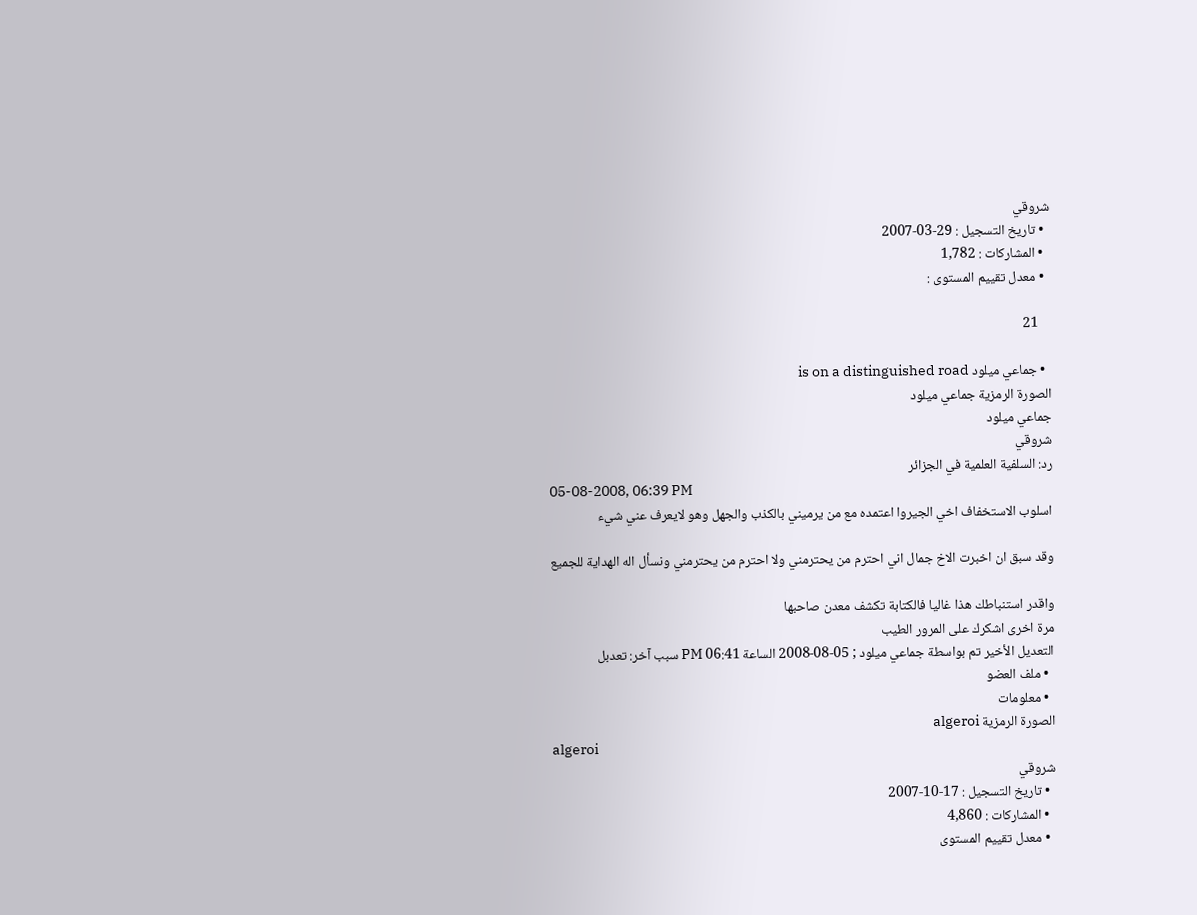شروقي
  • تاريخ التسجيل : 29-03-2007
  • المشاركات : 1,782
  • معدل تقييم المستوى :

    21

  • جماعي ميلود is on a distinguished road
الصورة الرمزية جماعي ميلود
جماعي ميلود
شروقي
رد: السلفية العلمية في الجزائر
05-08-2008, 06:39 PM
اسلوب الاستخفاف اخي الجيروا اعتمده مع من يرميني بالكذب والجهل وهو لايعرف عني شيء

وقد سبق ان اخبرت الاخ جمال اني احترم من يحترمني ولا احترم من يحترمني ونسأل اله الهداية للجميع

واقدر استنباطك هذا غاليا فالكتابة تكشف معدن صاحبها
مرة اخرى اشكرك على المرور الطيب
التعديل الأخير تم بواسطة جماعي ميلود ; 05-08-2008 الساعة 06:41 PM سبب آخر: تعدبل
  • ملف العضو
  • معلومات
الصورة الرمزية algeroi
algeroi
شروقي
  • تاريخ التسجيل : 17-10-2007
  • المشاركات : 4,860
  • معدل تقييم المستوى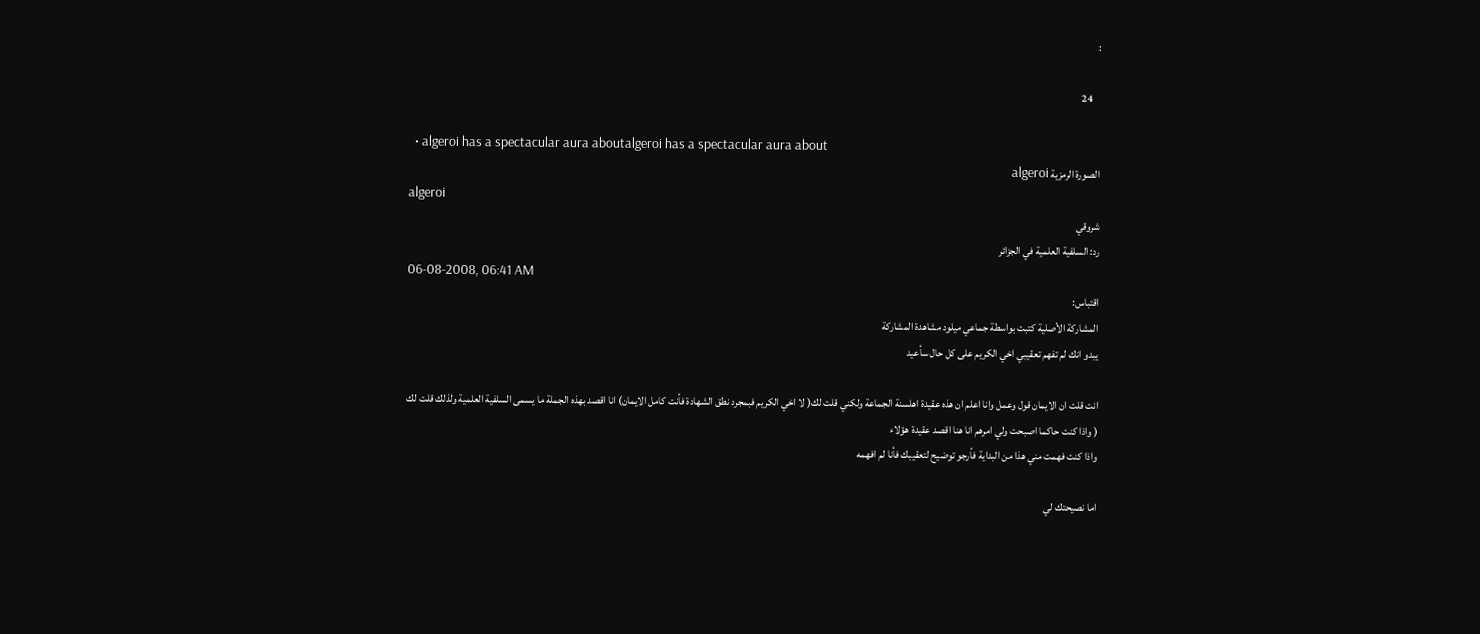:

    24

  • algeroi has a spectacular aura aboutalgeroi has a spectacular aura about
الصورة الرمزية algeroi
algeroi
شروقي
رد: السلفية العلمية في الجزائر
06-08-2008, 06:41 AM
اقتباس:
المشاركة الأصلية كتبت بواسطة جماعي ميلود مشاهدة المشاركة
يبدو انك لم تفهم تعقيبي اخي الكريم على كل حال سأعيد

انت قلت ان الايمان قول وعمل وانا اعلم ان هذه عقيدة اهلسنة الجماعة ولكني قلت لك( لا اخي الكريم فبمجرد نطق الشهادة فأنت كامل الايمان) انا اقصد بهذه الجملة ما يسمى السلفية العلمية ولذلك قلت لك ( واذا كنت حاكما اصبحت ولي امرهم انا هنا اقصد عقيدة هؤلاء
واذا كنت فهمت مني هذا من البداية فأرجو توضيح لتعقيبك فأنا لم افهمه

اما نصيحتك لي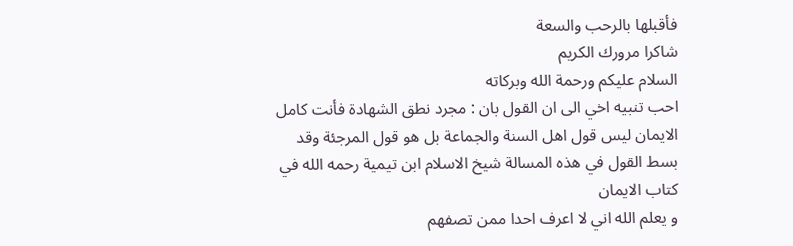فأقبلها بالرحب والسعة
شاكرا مرورك الكريم
السلام عليكم ورحمة الله وبركاته
احب تنبيه اخي الى ان القول بان : مجرد نطق الشهادة فأنت كامل الايمان ليس قول اهل السنة والجماعة بل هو قول المرجئة وقد بسط القول في هذه المسالة شيخ الاسلام ابن تيمية رحمه الله في كتاب الايمان
و يعلم الله اني لا اعرف احدا ممن تصفهم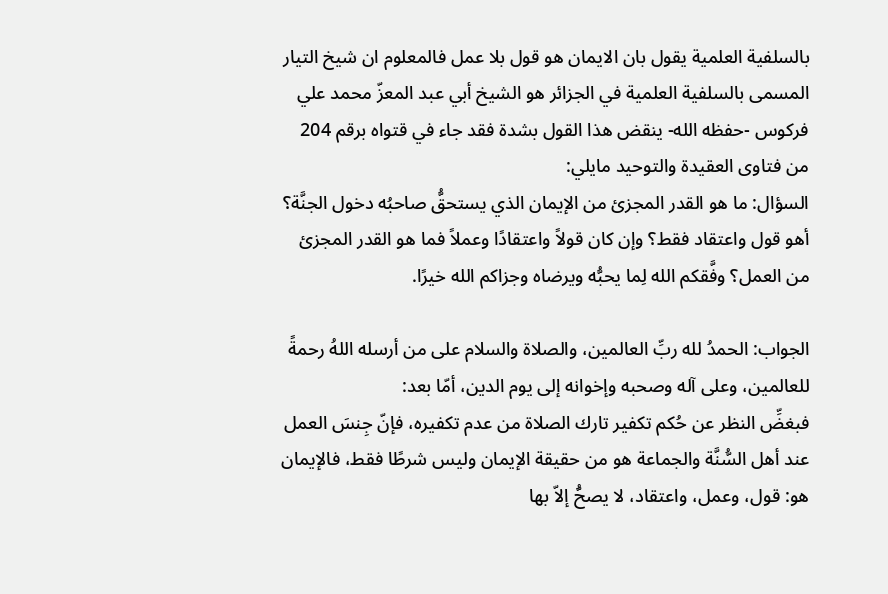بالسلفية العلمية يقول بان الايمان هو قول بلا عمل فالمعلوم ان شيخ التيار المسمى بالسلفية العلمية في الجزائر هو الشيخ أبي عبد المعزّ محمد علي فركوس -حفظه الله- ينقض هذا القول بشدة فقد جاء في قتواه برقم 204 من فتاوى العقيدة والتوحيد مايلي:
السؤال: ما هو القدر المجزئ من الإيمان الذي يستحقُّ صاحبُه دخول الجنَّة؟ أهو قول واعتقاد فقط؟ وإن كان قولاً واعتقادًا وعملاً فما هو القدر المجزئ من العمل؟ وفَّقكم الله لِما يحبُّه ويرضاه وجزاكم الله خيرًا.

الجواب: الحمدُ لله ربِّ العالمين، والصلاة والسلام على من أرسله اللهُ رحمةً للعالمين، وعلى آله وصحبه وإخوانه إلى يوم الدين، أمّا بعد:
فبغضِّ النظر عن حُكم تكفير تارك الصلاة من عدم تكفيره، فإنّ جِنسَ العمل عند أهل السُّنَّة والجماعة هو من حقيقة الإيمان وليس شرطًا فقط، فالإيمان هو: قول، وعمل، واعتقاد، لا يصحُّ إلاّ بها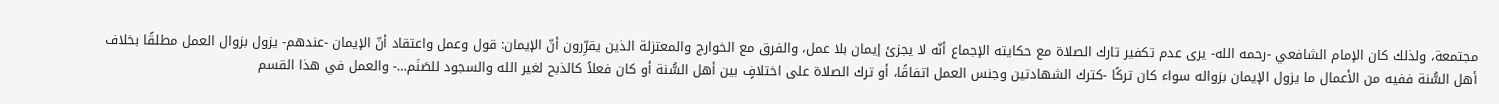مجتمعة، ولذلك كان الإمام الشافعي -رحمه الله- يرى عدم تكفير تارك الصلاة مع حكايته الإجماع أنّه لا يجزئ إيمان بلا عمل، والفرق مع الخوارج والمعتزلة الذين يقرِّرون أنّ الإيمان: قول وعمل واعتقاد أنّ الإيمان -عندهم- يزول بزوال العمل مطلقًا بخلاف أهل السُّنة ففيه من الأعمال ما يزول الإيمان بزواله سواء كان تركًا -كترك الشهادتين وجنس العمل اتفاقًا، أو ترك الصلاة على اختلافٍ بين أهل السُّنة أو كان فعلاً كالذبح لغير الله والسجود للصَنَم…- والعمل في هذا القسم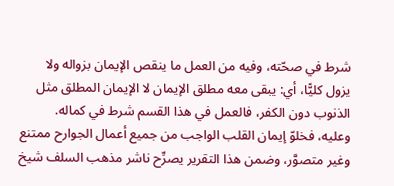شرط في صحّته، وفيه من العمل ما ينقص الإيمان بزواله ولا يزول كليًّا، أي: يبقى معه مطلق الإيمان لا الإيمان المطلق مثل الذنوب دون الكفر، فالعمل في هذا القسم شرط في كماله.
وعليه، فخلوّ إيمان القلب الواجب من جميع أعمال الجوارح ممتنع وغير متصوَّر، وضمن هذا التقرير يصرِّح ناشر مذهب السلف شيخ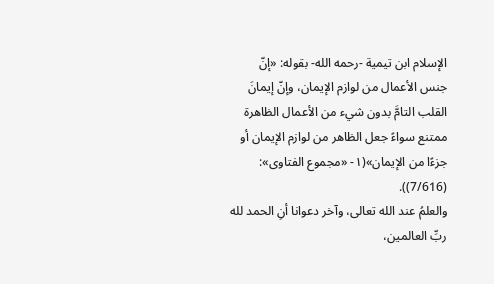الإسلام ابن تيمية -رحمه الله- بقوله: «إنّ جنس الأعمال من لوازم الإيمان، وإنّ إيمانَ القلب التامَّ بدون شيء من الأعمال الظاهرة ممتنع سواءً جعل الظاهر من لوازم الإيمان أو جزءًا من الإيمان»(١- «مجموع الفتاوى»: (7/616)).
والعلمُ عند الله تعالى، وآخر دعوانا أنِ الحمد لله ربِّ العالمين،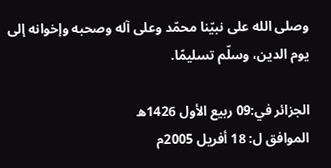وصلى الله على نبيّنا محمّد وعلى آله وصحبه وإخوانه إلى يوم الدين، وسلّم تسليمًا.

الجزائر في:09 ربيع الأول 1426ه
الموافق ل: 18 أفريل 2005م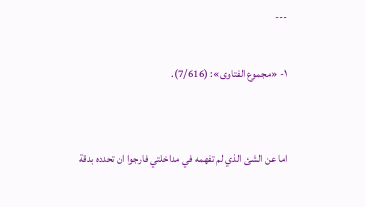---

١- «مجموع الفتاوى»: (7/616).


اما عن الشئ الذي لم تفهمه في مداخلتي فارجوا ان تحدده بدقة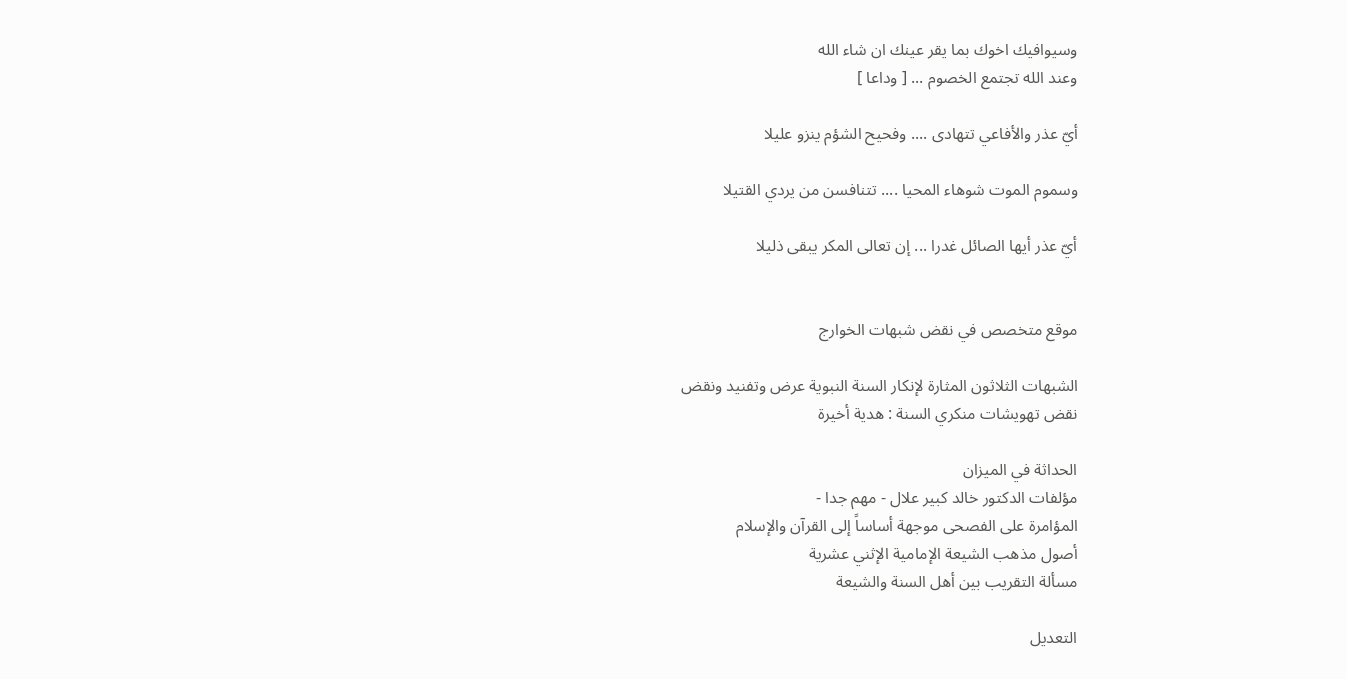وسيوافيك اخوك بما يقر عينك ان شاء الله
وعند الله تجتمع الخصوم ... [ وداعا ]

أيّ عذر والأفاعي تتهادى .... وفحيح الشؤم ينزو عليلا

وسموم الموت شوهاء المحيا .... تتنافسن من يردي القتيلا

أيّ عذر أيها الصائل غدرا ... إن تعالى المكر يبقى ذليلا


موقع متخصص في نقض شبهات الخوارج

الشبهات الثلاثون المثارة لإنكار السنة النبوية عرض وتفنيد ونقض
نقض تهويشات منكري السنة : هدية أخيرة

الحداثة في الميزان
مؤلفات الدكتور خالد كبير علال - مهم جدا -
المؤامرة على الفصحى موجهة أساساً إلى القرآن والإسلام
أصول مذهب الشيعة الإمامية الإثني عشرية
مسألة التقريب بين أهل السنة والشيعة

التعديل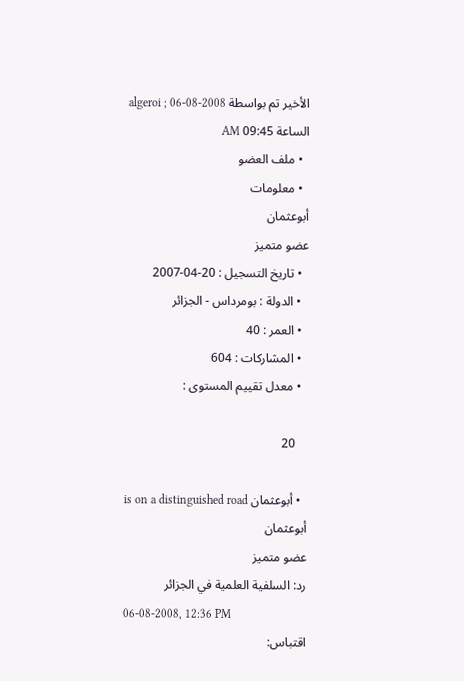الأخير تم بواسطة algeroi ; 06-08-2008 الساعة 09:45 AM
  • ملف العضو
  • معلومات
أبوعثمان
عضو متميز
  • تاريخ التسجيل : 20-04-2007
  • الدولة : بومرداس - الجزائر
  • العمر : 40
  • المشاركات : 604
  • معدل تقييم المستوى :

    20

  • أبوعثمان is on a distinguished road
أبوعثمان
عضو متميز
رد: السلفية العلمية في الجزائر
06-08-2008, 12:36 PM
اقتباس: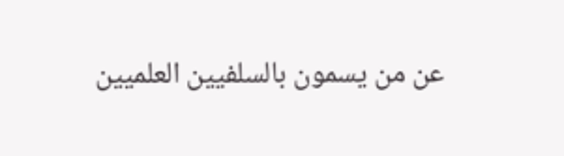عن من يسمون بالسلفيين العلميين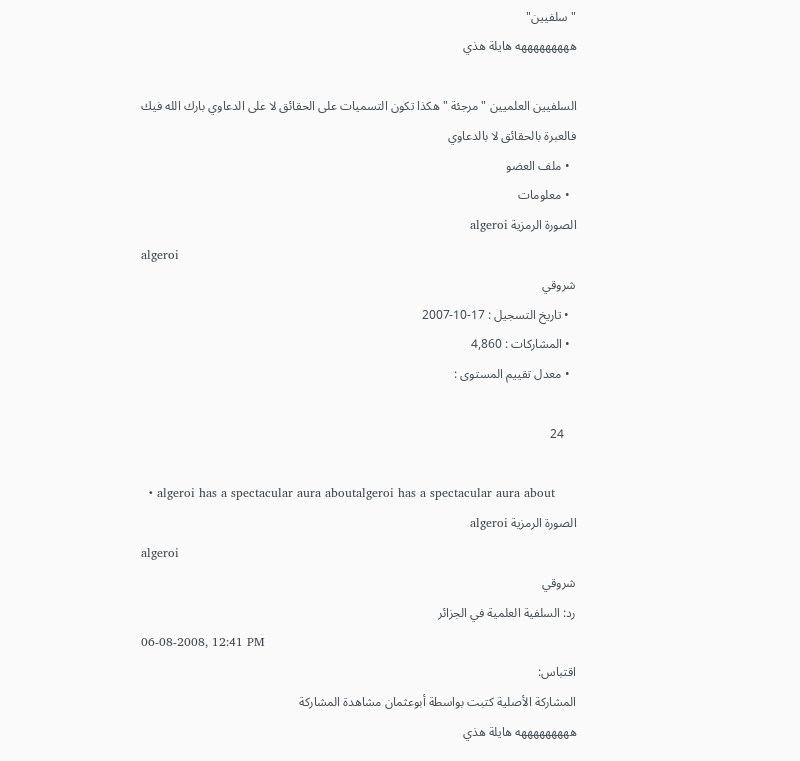"سلفيين"
هههههههههه هايلة هذي

السلفيين العلميين " مرجئة " هكذا تكون التسميات على الحقائق لا على الدعاوي بارك الله فيك
فالعبرة بالحقائق لا بالدعاوي
  • ملف العضو
  • معلومات
الصورة الرمزية algeroi
algeroi
شروقي
  • تاريخ التسجيل : 17-10-2007
  • المشاركات : 4,860
  • معدل تقييم المستوى :

    24

  • algeroi has a spectacular aura aboutalgeroi has a spectacular aura about
الصورة الرمزية algeroi
algeroi
شروقي
رد: السلفية العلمية في الجزائر
06-08-2008, 12:41 PM
اقتباس:
المشاركة الأصلية كتبت بواسطة أبوعثمان مشاهدة المشاركة
هههههههههه هايلة هذي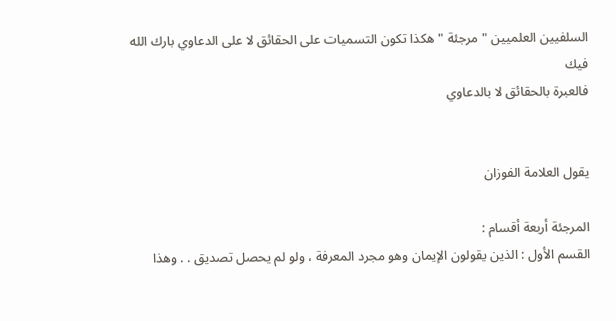السلفيين العلميين " مرجئة " هكذا تكون التسميات على الحقائق لا على الدعاوي بارك الله فيك
فالعبرة بالحقائق لا بالدعاوي


يقول العلامة الفوزان

المرجئة أربعة أقسام :
القسم الأول : الذين يقولون الإيمان وهو مجرد المعرفة ، ولو لم يحصل تصديق . . وهذا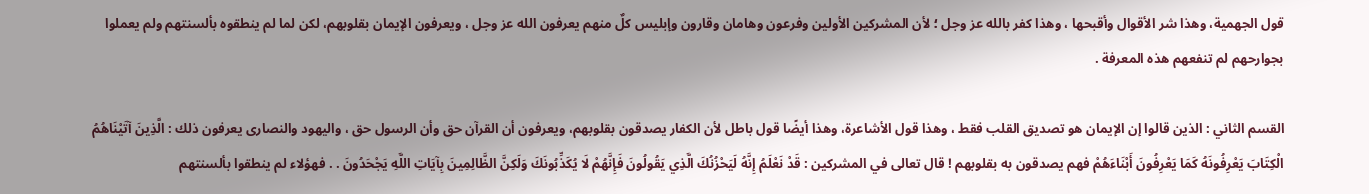قول الجهمية، وهذا شر الأقوال وأقبحها ، وهذا كفر بالله عز وجل ؛ لأن المشركين الأولين وفرعون وهامان وقارون وإبليس كلٌ منهم يعرفون الله عز وجل ، ويعرفون الإيمان بقلوبهم، لكن لما لم ينطقوه بألسنتهم ولم يعملوا بجوارحهم لم تنفعهم هذه المعرفة .

القسم الثاني : الذين قالوا إن الإيمان هو تصديق القلب فقط ، وهذا قول الأشاعرة، وهذا أيضًا قول باطل لأن الكفار يصدقون بقلوبهم، ويعرفون أن القرآن حق وأن الرسول حق ، واليهود والنصارى يعرفون ذلك : الَّذِينَ آتَيْنَاهُمُ الْكِتَابَ يَعْرِفُونَهُ كَمَا يَعْرِفُونَ أَبْنَاءَهُمْ فهم يصدقون به بقلوبهم ! قال تعالى في المشركين : قَدْ نَعْلَمُ إِنَّهُ لَيَحْزُنُكَ الَّذِي يَقُولُونَ فَإِنَّهُمْ لَا يُكَذِّبُونَكَ وَلَكِنَّ الظَّالِمِينَ بِآيَاتِ اللَّهِ يَجْحَدُونَ . . فهؤلاء لم ينطقوا بألسنتهم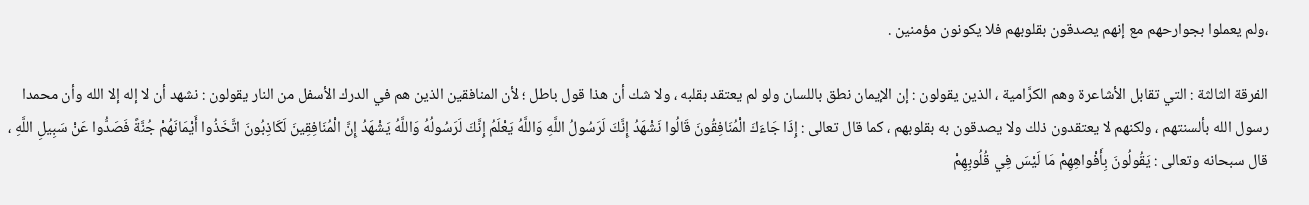،ولم يعملوا بجوارحهم مع إنهم يصدقون بقلوبهم فلا يكونون مؤمنين .

الفرقة الثالثة : التي تقابل الأشاعرة وهم الكرَّامية ، الذين يقولون : إن الإيمان نطق باللسان ولو لم يعتقد بقلبه ، ولا شك أن هذا قول باطل ؛ لأن المنافقين الذين هم في الدرك الأسفل من النار يقولون : نشهد أن لا إله إلا الله وأن محمدا رسول الله بألسنتهم ، ولكنهم لا يعتقدون ذلك ولا يصدقون به بقلوبهم ، كما قال تعالى : إِذَا جَاءَكَ الْمُنَافِقُونَ قَالُوا نَشْهَدُ إِنَّكَ لَرَسُولُ اللَّهِ وَاللَّهُ يَعْلَمُ إِنَّكَ لَرَسُولُهُ وَاللَّهُ يَشْهَدُ إِنَّ الْمُنَافِقِينَ لَكَاذِبُونَ اتَّخَذُوا أَيْمَانَهُمْ جُنَّةً فَصَدُّوا عَنْ سَبِيلِ اللَّهِ ، قال سبحانه وتعالى : يَقُولُونَ بِأَفْواهِهِمْ مَا لَيْسَ فِي قُلُوبِهِمْ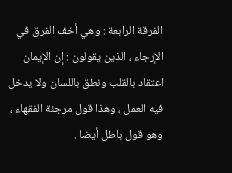الفرقة الرابعة : وهي أخف الفرق في الإرجاء ، الذين يقولون : إن الإيمان اعتقاد بالقلب ونطق باللسان ولا يدخل فيه العمل ، وهذا قول مرجئة الفقهاء ، وهو قول باطل أيضا .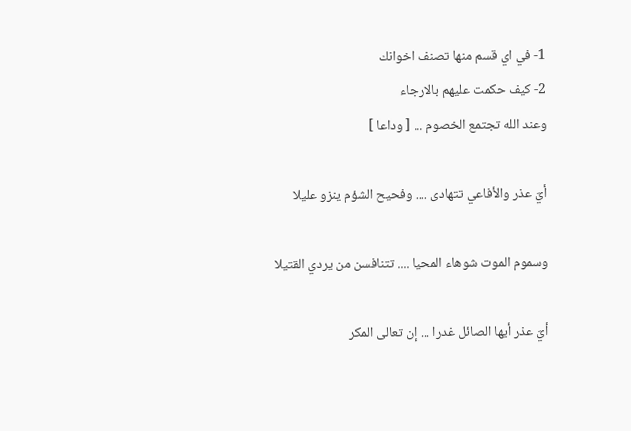1- في اي قسم منها تصنف اخوانك
2- كيف حكمت عليهم بالارجاء
وعند الله تجتمع الخصوم ... [ وداعا ]

أيّ عذر والأفاعي تتهادى .... وفحيح الشؤم ينزو عليلا

وسموم الموت شوهاء المحيا .... تتنافسن من يردي القتيلا

أيّ عذر أيها الصائل غدرا ... إن تعالى المكر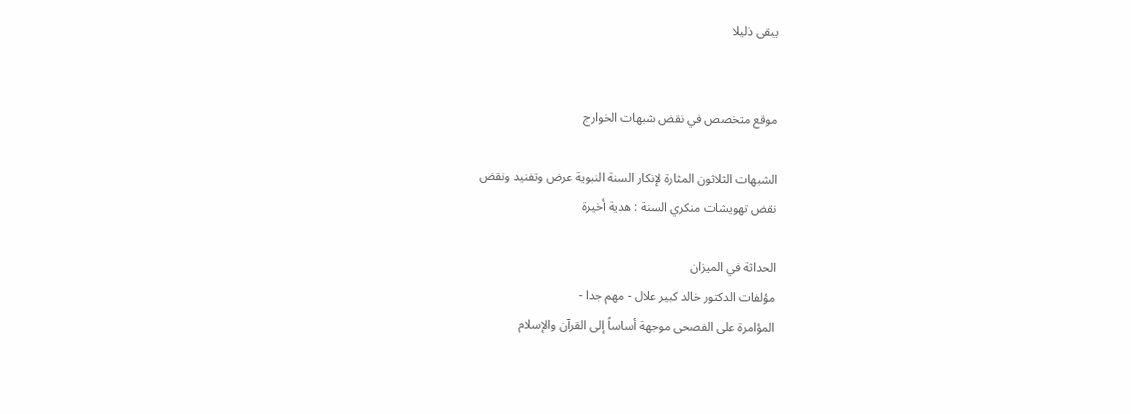يبقى ذليلا


موقع متخصص في نقض شبهات الخوارج

الشبهات الثلاثون المثارة لإنكار السنة النبوية عرض وتفنيد ونقض
نقض تهويشات منكري السنة : هدية أخيرة

الحداثة في الميزان
مؤلفات الدكتور خالد كبير علال - مهم جدا -
المؤامرة على الفصحى موجهة أساساً إلى القرآن والإسلام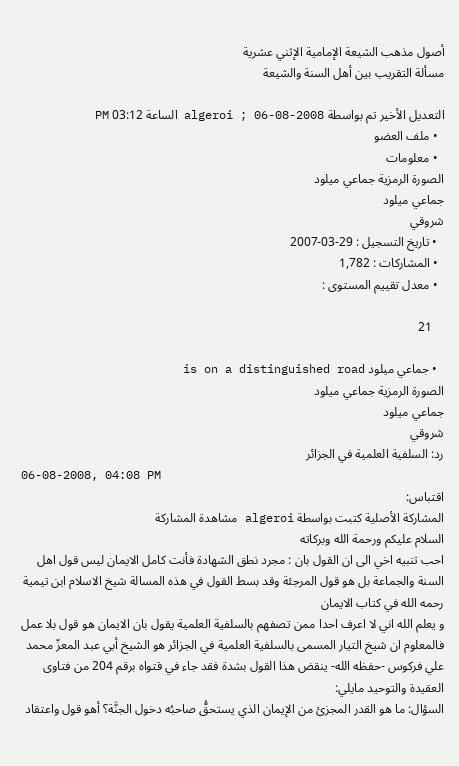أصول مذهب الشيعة الإمامية الإثني عشرية
مسألة التقريب بين أهل السنة والشيعة

التعديل الأخير تم بواسطة algeroi ; 06-08-2008 الساعة 03:12 PM
  • ملف العضو
  • معلومات
الصورة الرمزية جماعي ميلود
جماعي ميلود
شروقي
  • تاريخ التسجيل : 29-03-2007
  • المشاركات : 1,782
  • معدل تقييم المستوى :

    21

  • جماعي ميلود is on a distinguished road
الصورة الرمزية جماعي ميلود
جماعي ميلود
شروقي
رد: السلفية العلمية في الجزائر
06-08-2008, 04:08 PM
اقتباس:
المشاركة الأصلية كتبت بواسطة algeroi مشاهدة المشاركة
السلام عليكم ورحمة الله وبركاته
احب تنبيه اخي الى ان القول بان : مجرد نطق الشهادة فأنت كامل الايمان ليس قول اهل السنة والجماعة بل هو قول المرجئة وقد بسط القول في هذه المسالة شيخ الاسلام ابن تيمية رحمه الله في كتاب الايمان
و يعلم الله اني لا اعرف احدا ممن تصفهم بالسلفية العلمية يقول بان الايمان هو قول بلا عمل فالمعلوم ان شيخ التيار المسمى بالسلفية العلمية في الجزائر هو الشيخ أبي عبد المعزّ محمد علي فركوس -حفظه الله- ينقض هذا القول بشدة فقد جاء في قتواه برقم 204 من فتاوى العقيدة والتوحيد مايلي:
السؤال: ما هو القدر المجزئ من الإيمان الذي يستحقُّ صاحبُه دخول الجنَّة؟ أهو قول واعتقاد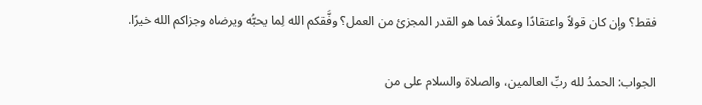فقط؟ وإن كان قولاً واعتقادًا وعملاً فما هو القدر المجزئ من العمل؟ وفَّقكم الله لِما يحبُّه ويرضاه وجزاكم الله خيرًا.

الجواب: الحمدُ لله ربِّ العالمين، والصلاة والسلام على من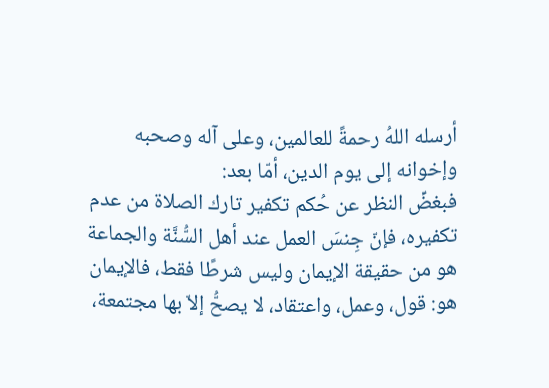أرسله اللهُ رحمةً للعالمين، وعلى آله وصحبه وإخوانه إلى يوم الدين، أمّا بعد:
فبغضِّ النظر عن حُكم تكفير تارك الصلاة من عدم تكفيره، فإنّ جِنسَ العمل عند أهل السُّنَّة والجماعة هو من حقيقة الإيمان وليس شرطًا فقط، فالإيمان هو: قول، وعمل، واعتقاد، لا يصحُّ إلاّ بها مجتمعة،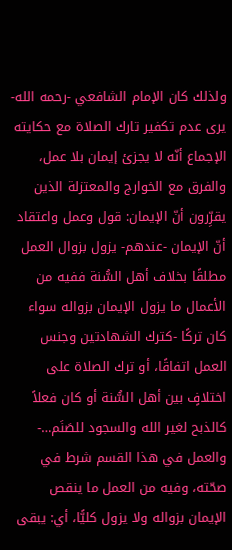ولذلك كان الإمام الشافعي -رحمه الله- يرى عدم تكفير تارك الصلاة مع حكايته الإجماع أنّه لا يجزئ إيمان بلا عمل، والفرق مع الخوارج والمعتزلة الذين يقرِّرون أنّ الإيمان: قول وعمل واعتقاد أنّ الإيمان -عندهم- يزول بزوال العمل مطلقًا بخلاف أهل السُّنة ففيه من الأعمال ما يزول الإيمان بزواله سواء كان تركًا -كترك الشهادتين وجنس العمل اتفاقًا، أو ترك الصلاة على اختلافٍ بين أهل السُّنة أو كان فعلاً كالذبح لغير الله والسجود للصَنَم…- والعمل في هذا القسم شرط في صحّته، وفيه من العمل ما ينقص الإيمان بزواله ولا يزول كليًّا، أي: يبقى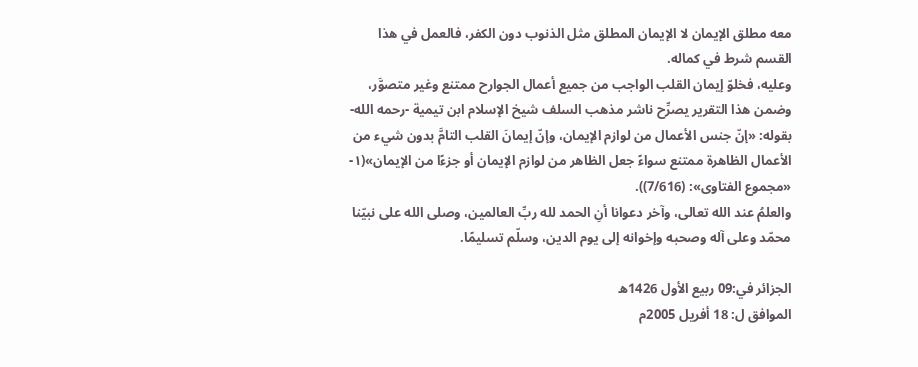معه مطلق الإيمان لا الإيمان المطلق مثل الذنوب دون الكفر، فالعمل في هذا القسم شرط في كماله.
وعليه، فخلوّ إيمان القلب الواجب من جميع أعمال الجوارح ممتنع وغير متصوَّر، وضمن هذا التقرير يصرِّح ناشر مذهب السلف شيخ الإسلام ابن تيمية -رحمه الله- بقوله: «إنّ جنس الأعمال من لوازم الإيمان، وإنّ إيمانَ القلب التامَّ بدون شيء من الأعمال الظاهرة ممتنع سواءً جعل الظاهر من لوازم الإيمان أو جزءًا من الإيمان»(١- «مجموع الفتاوى»: (7/616)).
والعلمُ عند الله تعالى، وآخر دعوانا أنِ الحمد لله ربِّ العالمين، وصلى الله على نبيّنا محمّد وعلى آله وصحبه وإخوانه إلى يوم الدين، وسلّم تسليمًا.

الجزائر في:09 ربيع الأول 1426ه
الموافق ل: 18 أفريل 2005م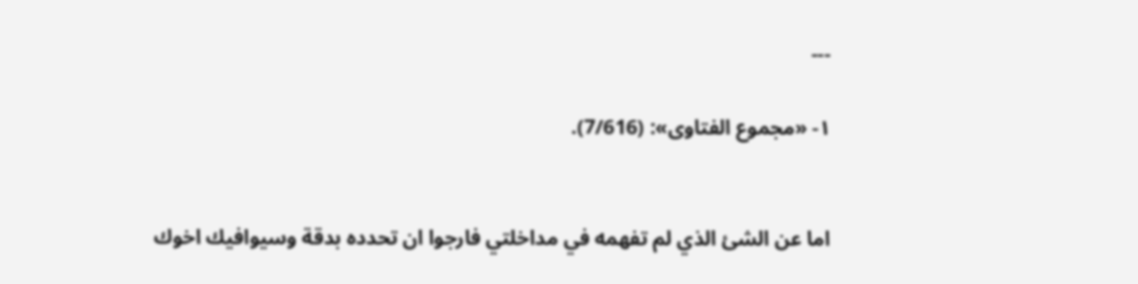---

١- «مجموع الفتاوى»: (7/616).


اما عن الشئ الذي لم تفهمه في مداخلتي فارجوا ان تحدده بدقة وسيوافيك اخوك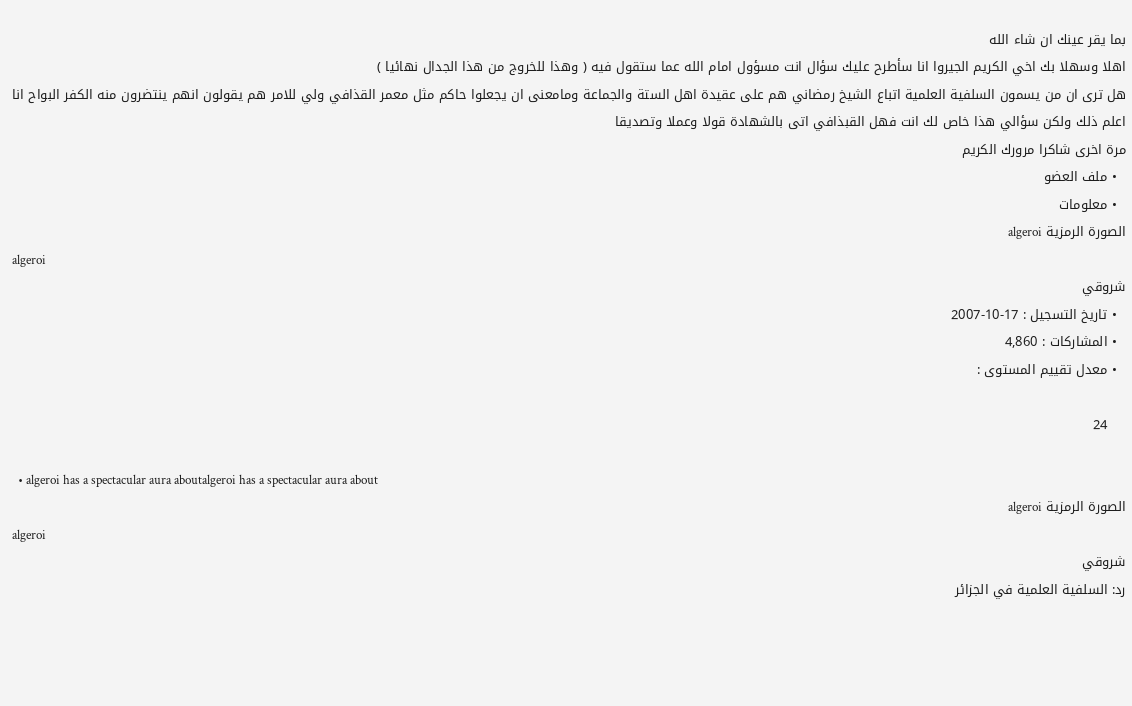بما يقر عينك ان شاء الله
اهلا وسهلا بك اخي الكريم الجيروا انا سأطرح عليك سؤال انت مسؤول امام الله عما ستقول فيه ( وهذا للخروج من هذا الجدال نهائيا )
هل ترى ان من يسمون السلفية العلمية اتباع الشيخ رمضاني هم على عقيدة اهل الستة والجماعة ومامعنى ان يجعلوا حاكم مثل معمر القذافي ولي للامر هم يقولون انهم ينتضرون منه الكفر البواح انا اعلم ذلك ولكن سؤالي هذا خاص لك انت فهل القبذافي اتى بالشهادة قولا وعملا وتصديقا
مرة اخرى شاكرا مرورك الكريم
  • ملف العضو
  • معلومات
الصورة الرمزية algeroi
algeroi
شروقي
  • تاريخ التسجيل : 17-10-2007
  • المشاركات : 4,860
  • معدل تقييم المستوى :

    24

  • algeroi has a spectacular aura aboutalgeroi has a spectacular aura about
الصورة الرمزية algeroi
algeroi
شروقي
رد: السلفية العلمية في الجزائر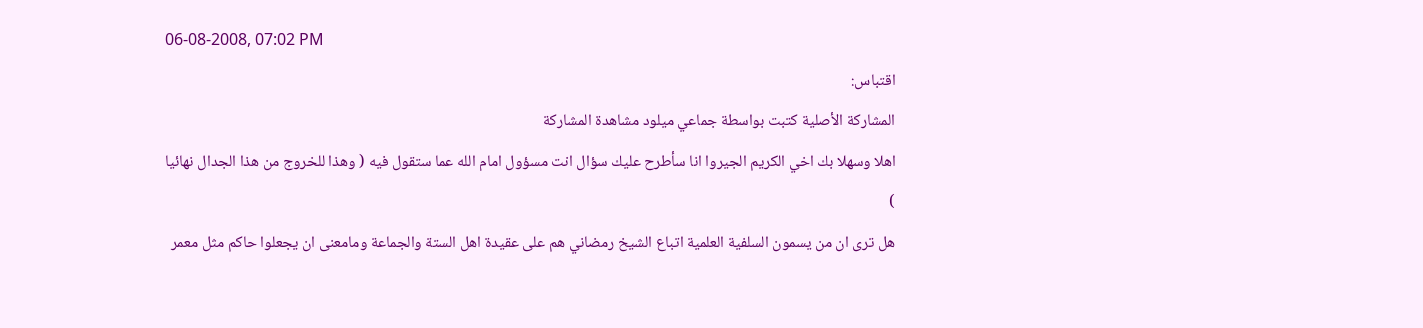06-08-2008, 07:02 PM
اقتباس:
المشاركة الأصلية كتبت بواسطة جماعي ميلود مشاهدة المشاركة
اهلا وسهلا بك اخي الكريم الجيروا انا سأطرح عليك سؤال انت مسؤول امام الله عما ستقول فيه ( وهذا للخروج من هذا الجدال نهائيا )
هل ترى ان من يسمون السلفية العلمية اتباع الشيخ رمضاني هم على عقيدة اهل الستة والجماعة ومامعنى ان يجعلوا حاكم مثل معمر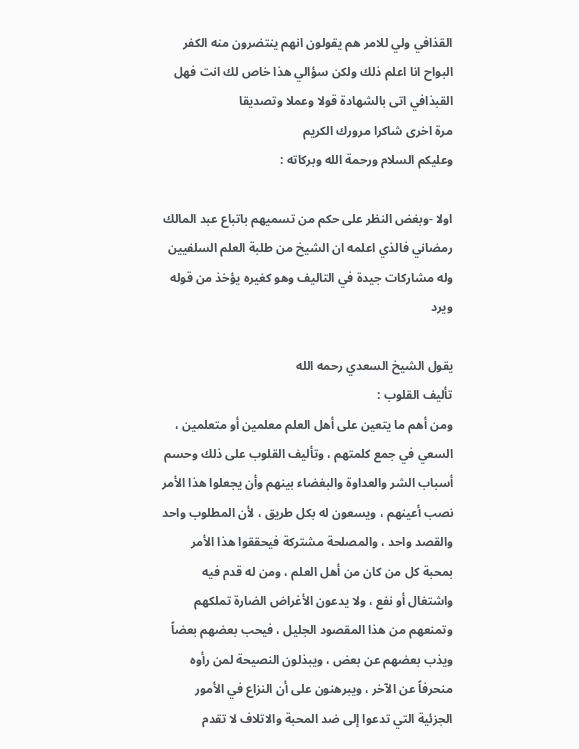القذافي ولي للامر هم يقولون انهم ينتضرون منه الكفر البواح انا اعلم ذلك ولكن سؤالي هذا خاص لك انت فهل القبذافي اتى بالشهادة قولا وعملا وتصديقا
مرة اخرى شاكرا مرورك الكريم
وعليكم السلام ورحمة الله وبركاته :

اولا -وبغض النظر على حكم من تسميهم باتباع عبد المالك رمضاني فالذي اعلمه ان الشيخ من طلبة العلم السلفيين وله مشاركات جيدة في التاليف وهو كغيره يؤخذ من قوله ويرد

يقول الشيخ السعدي رحمه الله
تأليف القلوب :
ومن أهم ما يتعين على أهل العلم معلمين أو متعلمين ، السعي في جمع كلمتهم ، وتأليف القلوب على ذلك وحسم أسباب الشر والعداوة والبغضاء بينهم وأن يجعلوا هذا الأمر نصب أعينهم ، ويسعون له بكل طريق ، لأن المطلوب واحد والقصد واحد ، والمصلحة مشتركة فيحققوا هذا الأمر بمحبة كل من كان من أهل العلم ، ومن له قدم فيه واشتغال أو نفع ، ولا يدعون الأغراض الضارة تملكهم وتمنعهم من هذا المقصود الجليل ، فيحب بعضهم بعضاً ويذب بعضهم عن بعض ، ويبذلون النصيحة لمن رأوه منحرفاً عن الآخر ، ويبرهنون على أن النزاع في الأمور الجزئية التي تدعوا إلى ضد المحبة والاتلاف لا تقدم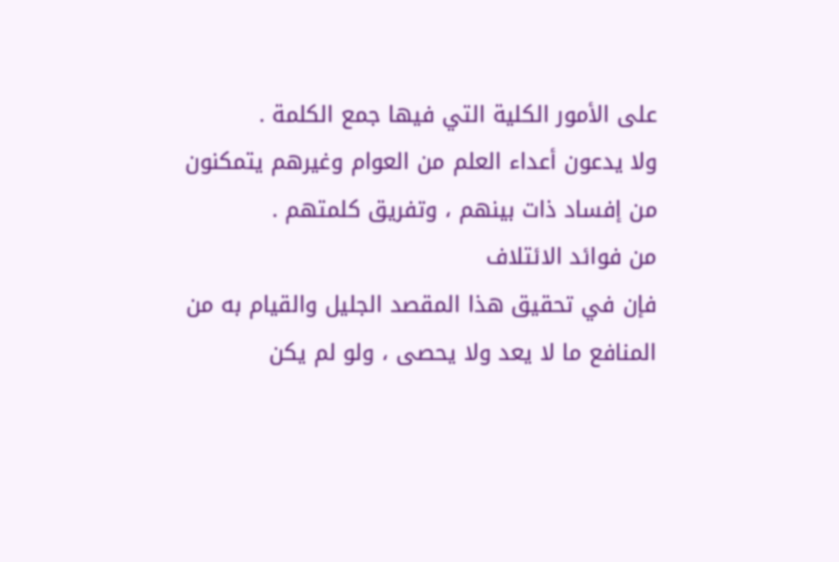على الأمور الكلية التي فيها جمع الكلمة .
ولا يدعون أعداء العلم من العوام وغيرهم يتمكنون من إفساد ذات بينهم ، وتفريق كلمتهم .
من فوائد الائتلاف
فإن في تحقيق هذا المقصد الجليل والقيام به من المنافع ما لا يعد ولا يحصى ، ولو لم يكن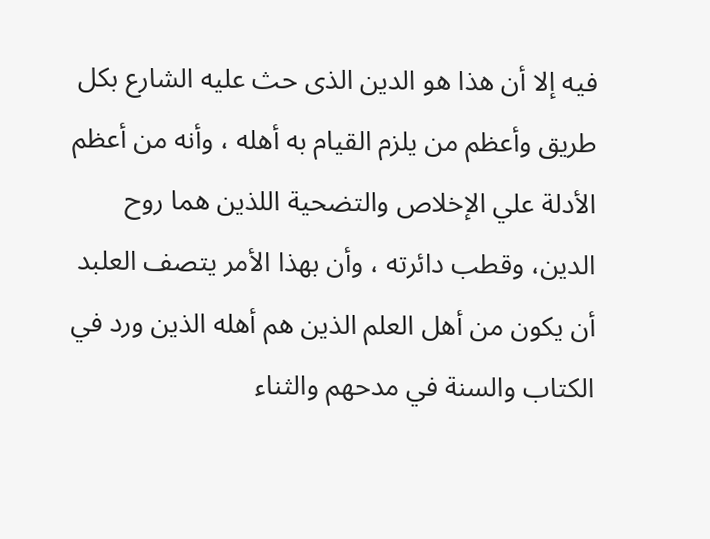فيه إلا أن هذا هو الدين الذى حث عليه الشارع بكل طريق وأعظم من يلزم القيام به أهله ، وأنه من أعظم الأدلة علي الإخلاص والتضحية اللذين هما روح الدين، وقطب دائرته ، وأن بهذا الأمر يتصف العلبد أن يكون من أهل العلم الذين هم أهله الذين ورد في الكتاب والسنة في مدحهم والثناء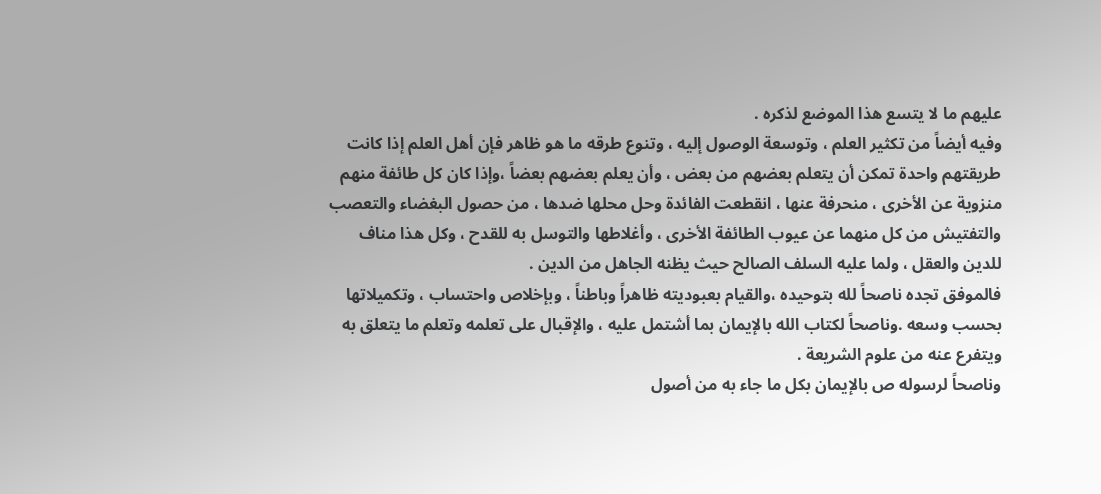عليهم ما لا يتسع هذا الموضع لذكره .
وفيه أيضاً من تكثير العلم ، وتوسعة الوصول إليه ، وتنوع طرقه ما هو ظاهر فإن أهل العلم إذا كانت طريقتهم واحدة تمكن أن يتعلم بعضهم من بعض ، وأن يعلم بعضهم بعضاً ،وإذا كان كل طائفة منهم منزوية عن الأخرى ، منحرفة عنها ، انقطعت الفائدة وحل محلها ضدها ، من حصول البغضاء والتعصب والتفتيش من كل منهما عن عيوب الطائفة الأخرى ، وأغلاطها والتوسل به للقدح ، وكل هذا مناف للدين والعقل ، ولما عليه السلف الصالح حيث يظنه الجاهل من الدين .
فالموفق تجده ناصحاً لله بتوحيده ،والقيام بعبوديته ظاهراً وباطناً ، وبإخلاص واحتساب ، وتكميلاتها بحسب وسعه .وناصحاً لكتاب الله بالإيمان بما أشتمل عليه ، والإقبال على تعلمه وتعلم ما يتعلق به ويتفرع عنه من علوم الشريعة .
وناصحاً لرسوله ص بالإيمان بكل ما جاء به من أصول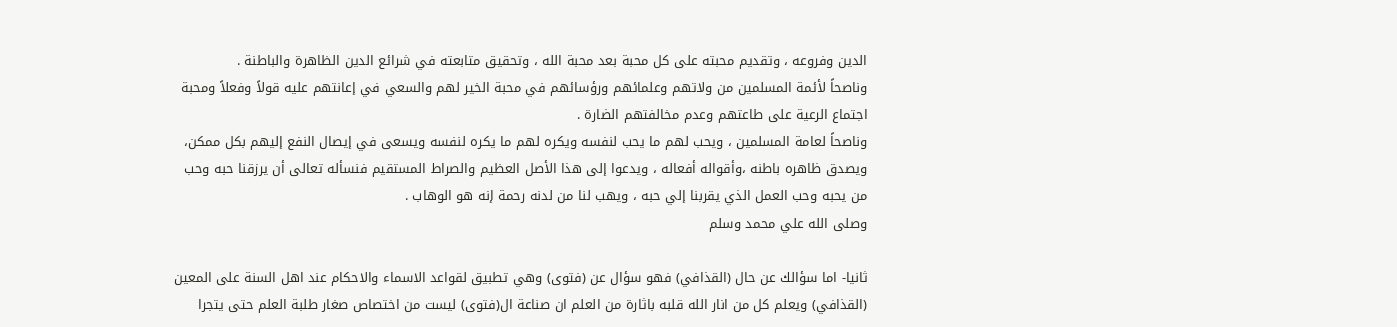الدين وفروعه ، وتقديم محبته على كل محبة بعد محبة الله ، وتحقيق متابعته في شرائع الدين الظاهرة والباطنة .
وناصحاً لأئمة المسلمين من ولاتهم وعلمائهم ورؤسائهم في محبة الخير لهم والسعي في إعانتهم عليه قولاً وفعلاً ومحبة اجتماع الرعية على طاعتهم وعدم مخالفتهم الضارة .
وناصحاً لعامة المسلمين ، ويحب لهم ما يحب لنفسه ويكره لهم ما يكره لنفسه ويسعى في إيصال النفع إليهم بكل ممكن، ويصدق ظاهره باطنه ،وأقواله أفعاله ، ويدعوا إلى هذا الأصل العظيم والصراط المستقيم فنسأله تعالى أن يرزقنا حبه وحب من يحبه وحب العمل الذي يقربنا إلي حبه ، ويهب لنا من لدنه رحمة إنه هو الوهاب .
وصلى الله علي محمد وسلم

ثانيا- اما سؤالك عن حال (القذافي) فهو سؤال عن (فتوى) وهي تطبيق لقواعد الاسماء والاحكام عند اهل السنة على المعين (القذافي) ويعلم كل من انار الله قلبه باثارة من العلم ان صناعة ال(فتوى) ليست من اختصاص صغار طلبة العلم حتى يتجرا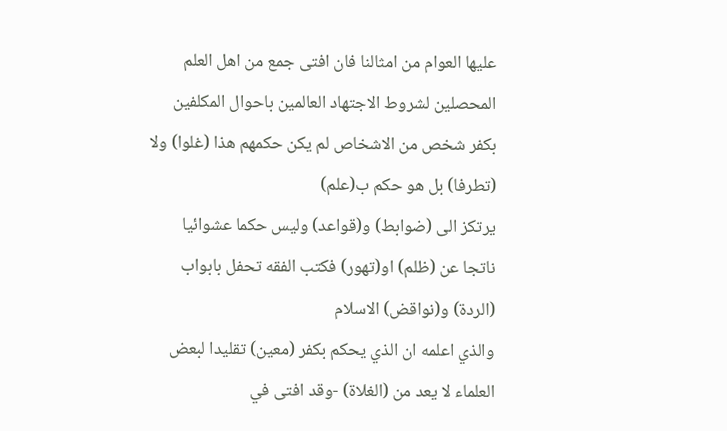عليها العوام من امثالنا فان افتى جمع من اهل العلم المحصلين لشروط الاجتهاد العالمين باحوال المكلفين بكفر شخص من الاشخاص لم يكن حكمهم هذا (غلوا) ولا (تطرفا) بل هو حكم ب(علم)
يرتكز الى (ضوابط) و(قواعد) وليس حكما عشوائيا ناتجا عن (ظلم) او(تهور) فكتب الفقه تحفل بابواب (الردة) و(نواقض) الاسلام
والذي اعلمه ان الذي يحكم بكفر (معين) تقليدا لبعض العلماء لا يعد من (الغلاة) -وقد افتى في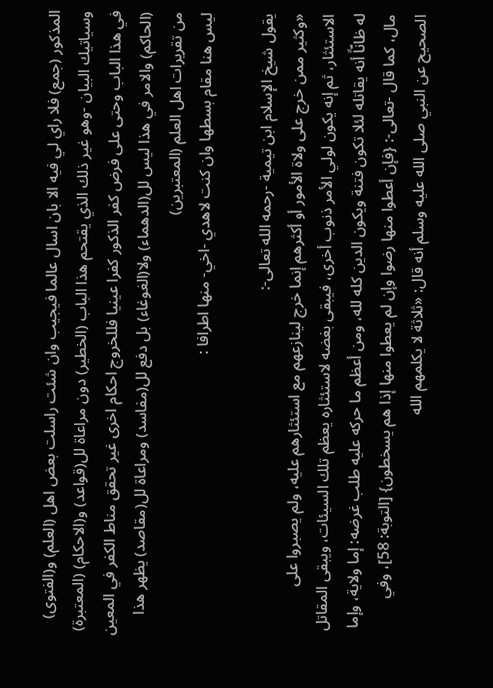المذكور (جمع) فلا راي لي فيه الا بان اسال عالما فيجيب وان شئت راسلت بعض اهل (العلم) و(الفتوى) وسياتيك البيان -وهو غير ذلك الذي يقتحم هذا الباب (الخطير) دون مراعاة لل(قواعد) و(الاحكام) (المعتبرة) في هذا الباب وحتى على فرض كفر الذكور كفرا عينيا فللخروج احكام اخرى غير تحقق مناط الكفر في المعين (الحاكم) والامر في هذا ليس لل(الدهماء) ولا(الغوغاء) بل دفع لل(مفاسد) ومراعاة لل(مقاصد) يظهر هذا من تقريرات اهل العلم (المعتبرين)
ليس هنا مقام بسطها وان كنت لاهدي -اخي- منها اطرافا :

يقول شيخ الإسلام ابن تيمية -رحمه الله تعالى-:
«وكثير ممن خرج على ولاة الأمور أو أكثرهم إنما خرج لينازعهم مع استئثارهم عليه، ولم يصبروا على الاستئثار، ثم إنه يكون لولي الأمر ذنوب أخرى، فيبقى بغضه لاستئثاره يعظم تلك السيئات، ويبقى المقاتل له ظانّاً أنه يقاتله لئلا تكون فتنة ويكون الدين كله لله، ومن أعظم ما حركه عليه طلب غرضه: إما ولاية، وإما مال، كما قال -تعالى-: {فإن أعطوا منها رضوا وإن لم يعطوا منها إذا هم يسخطون} [التوبة: 58]، وفي الصحيح عن النبي صلى الله عليه وسلم أنه قال: «ثلاثة لا يكلمهم الله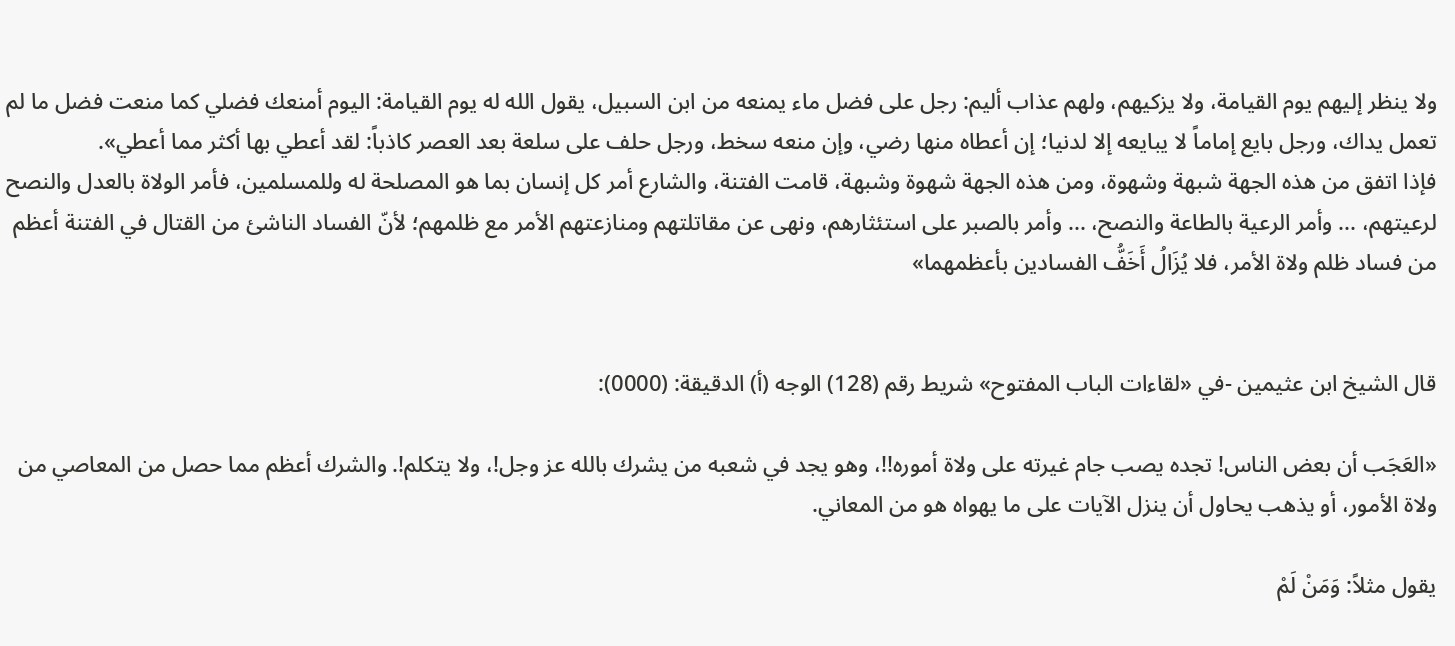ولا ينظر إليهم يوم القيامة، ولا يزكيهم، ولهم عذاب أليم: رجل على فضل ماء يمنعه من ابن السبيل، يقول الله له يوم القيامة: اليوم أمنعك فضلي كما منعت فضل ما لم تعمل يداك، ورجل بايع إماماً لا يبايعه إلا لدنيا؛ إن أعطاه منها رضي، وإن منعه سخط، ورجل حلف على سلعة بعد العصر كاذباً: لقد أعطي بها أكثر مما أعطي».
فإذا اتفق من هذه الجهة شبهة وشهوة، ومن هذه الجهة شهوة وشبهة، قامت الفتنة، والشارع أمر كل إنسان بما هو المصلحة له وللمسلمين، فأمر الولاة بالعدل والنصح لرعيتهم، ... وأمر الرعية بالطاعة والنصح، ... وأمر بالصبر على استئثارهم، ونهى عن مقاتلتهم ومنازعتهم الأمر مع ظلمهم؛ لأنّ الفساد الناشئ من القتال في الفتنة أعظم من فساد ظلم ولاة الأمر، فلا يُزَالُ أَخَفُّ الفسادين بأعظمهما»


قال الشيخ ابن عثيمين -في «لقاءات الباب المفتوح» شريط رقم (128) الوجه (أ) الدقيقة: (0000):

«العَجَب أن بعض الناس! تجده يصب جام غيرته على ولاة أموره!!، وهو يجد في شعبه من يشرك بالله عز وجل!، ولا يتكلم!. والشرك أعظم مما حصل من المعاصي من ولاة الأمور، أو يذهب يحاول أن ينزل الآيات على ما يهواه هو من المعاني.

يقول مثلاً: وَمَنْ لَمْ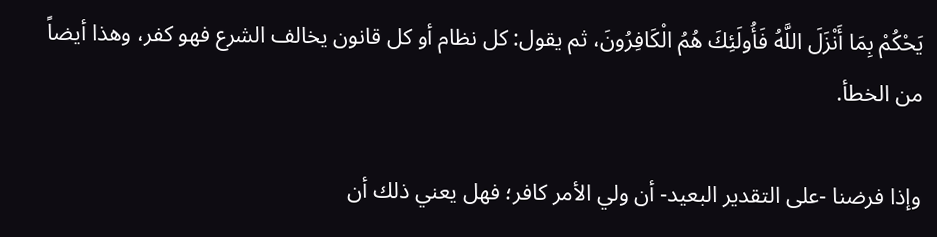يَحْكُمْ بِمَا أَنْزَلَ اللَّهُ فَأُولَئِكَ هُمُ الْكَافِرُونَ، ثم يقول: كل نظام أو كل قانون يخالف الشرع فهو كفر، وهذا أيضاً من الخطأ.

وإذا فرضنا -على التقدير البعيد- أن ولي الأمر كافر؛ فهل يعني ذلك أن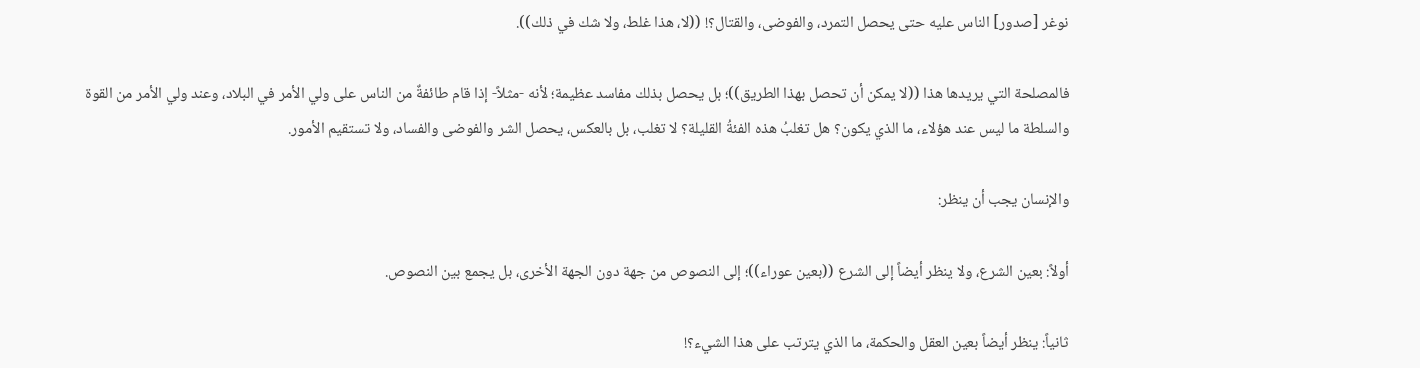نوغر [صدور] الناس عليه حتى يحصل التمرد، والفوضى، والقتال؟! ((لا، هذا غلط، ولا شك في ذلك)).

فالمصلحة التي يريدها هذا ((لا يمكن أن تحصل بهذا الطريق))؛ بل يحصل بذلك مفاسد عظيمة؛ لأنه -مثلاً- إذا قام طائفةٌ من الناس على ولي الأمر في البلاد، وعند ولي الأمر من القوة والسلطة ما ليس عند هؤلاء، ما الذي يكون؟ هل تغلبُ هذه الفئةُ القليلة؟ لا تغلب، بل بالعكس، يحصل الشر والفوضى والفساد، ولا تستقيم الأمور.

والإنسان يجب أن ينظر:

أولاً: بعين الشرع، ولا ينظر أيضاً إلى الشرع ((بعين عوراء))؛ إلى النصوص من جهة دون الجهة الأخرى، بل يجمع بين النصوص.

ثانياً: ينظر أيضاً بعين العقل والحكمة، ما الذي يترتب على هذا الشيء؟!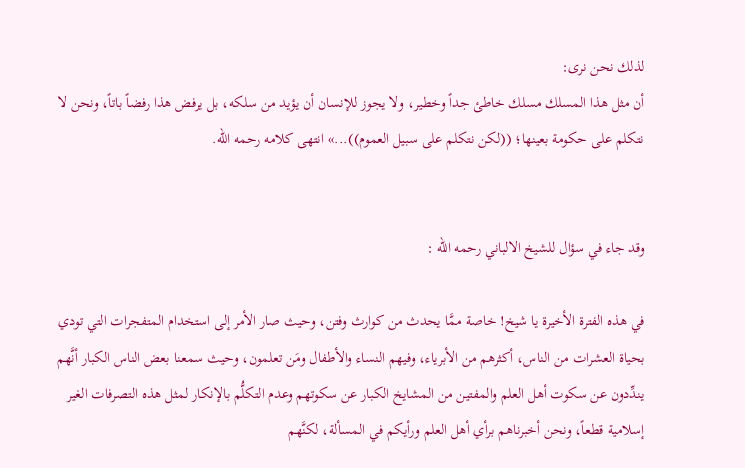لذلك نحن نرى:
أن مثل هذا المسلك مسلك خاطئ جداً وخطير، ولا يجوز للإنسان أن يؤيد من سلكه، بل يرفض هذا رفضاً باتاً، ونحن لا نتكلم على حكومة بعينها؛ ((لكن نتكلم على سبيل العموم))...» انتهى كلامه رحمه الله.


وقد جاء في سؤال للشيخ الالباني رحمه الله :

في هذه الفترة الأخيرة يا شيخ! خاصة ممَّا يحدث من كوارث وفتن، وحيث صار الأمر إلى استخدام المتفجرات التي تودي بحياة العشرات من الناس، أكثرهم من الأبرياء، وفيهم النساء والأطفال ومَن تعلمون، وحيث سمعنا بعض الناس الكبار أنَّهم يندِّدون عن سكوت أهل العلم والمفتين من المشايخ الكبار عن سكوتهم وعدم التكلُّم بالإنكار لمثل هذه التصرفات الغير إسلامية قطعاً، ونحن أخبرناهم برأي أهل العلم ورأيكم في المسألة، لكنَّهم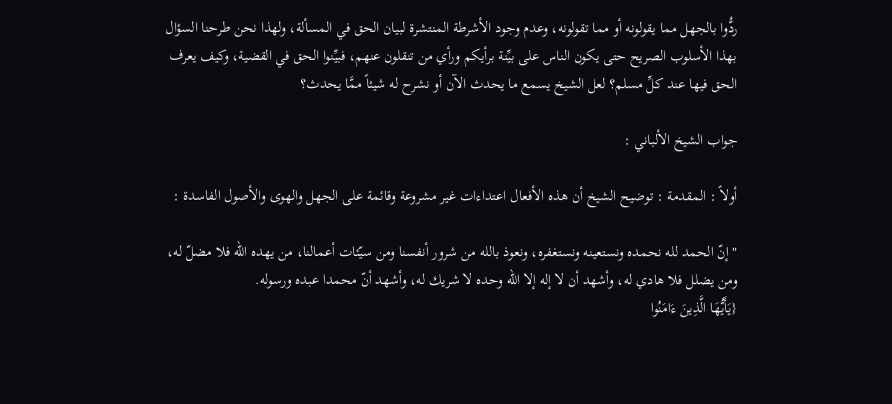ردُّوا بالجهل مما يقولونه أو مما تقولونه، وعدم وجود الأشرطة المنتشرة لبيان الحق في المسألة، ولهذا نحن طرحنا السؤال بهذا الأسلوب الصريح حتى يكون الناس على بيِّنة برأيكم ورأي من تنقلون عنهم، فبيِّنوا الحق في القضية، وكيف يعرف الحق فيها عند كلِّ مسلم؟ لعل الشيخ يسمع ما يحدث الآن أو نشرح له شيئاً ممَّا يحدث؟

جواب الشيخ الألباني :

أولاً : المقدمة : توضيح الشيخ أن هذه الأفعال اعتداءات غير مشروعة وقائمة على الجهل والهوى والأصول الفاسدة :

" إنّ الحمد لله نحمده ونستعينه ونستغفره، ونعوذ بالله من شرور أنفسنا ومن سيّئات أعمالنا، من يهده الله فلا مضلّ له، ومن يضلل فلا هادي له، وأشهد أن لا إله إلا الله وحده لا شريك له، وأشهد أنّ محمدا عبده ورسوله.
{يَأَيُّهَا الَّذِينَ ءَامَنُوا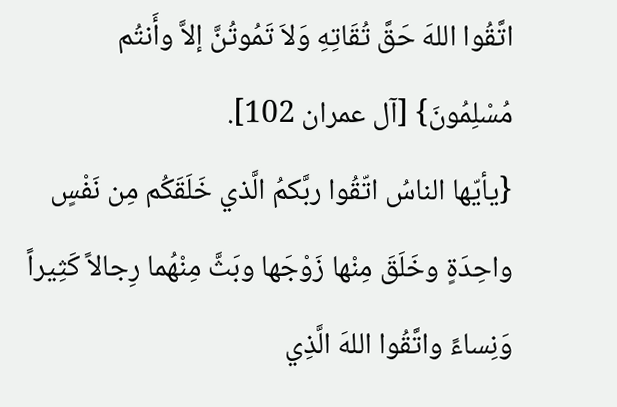اتَّقُوا اللهَ حَقَّ تُقَاتِهِ وَلاَ تَمُوتُنَّ إلاَّ وأَنتُم مُسْلِمُونَ} [آل عمران 102].
{يأيّها الناسُ اتّقُوا ربَّكمُ الَّذي خَلَقَكُم مِن نَفْسٍ واحِدَةٍ وخَلَقَ مِنْها زَوْجَها وبَثَّ مِنْهُما رِجالاً كَثِيراً وَنِساءً واتَّقُوا اللهَ الَّذِي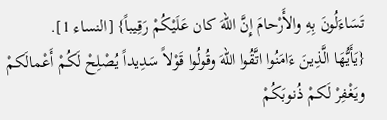تَسَاءَلُونَ بِهِ والأَرْحامَ إِنَّ اللهَ كان عَلَيْكُمْ رَقِيباً} [النساء 1].
{يَأَيُّهَا الَّذِينَ ءَامَنُوا اتَّقُوا اللهَ وقُولُوا قَوْلاً سَدِيداً يُصْلِحْ لَكُمْ أَعْمالَكمْ ويَغْفِرْ لَكمْ ذُنوبَكُمْ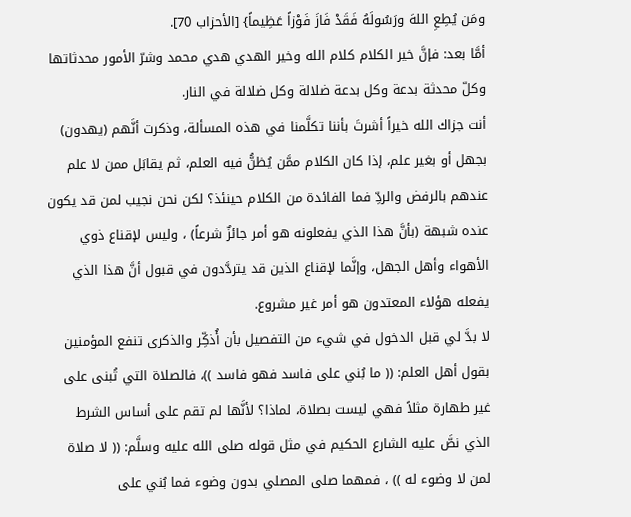ومَن يُطِعِ اللهَ ورَسُولَهُ فَقَدْ فَازَ فَوْزاً عَظِيماً} [الأحزاب 70].
أمَّا بعد: فإنَّ خير الكلام كلام الله وخير الهدي هدي محمد وشرّ الأمور محدثاتها وكلّ محدثة بدعة وكل بدعة ضلالة وكل ضلالة في النار.
أنت جزاك الله خيراً أشرتَ بأننا تكلَّمنا في هذه المسألة، وذكرت أنَّهم (يهدون) بجهل أو بغير علم، إذا كان الكلام ممَّن يُظنُّ فيه العلم، ثم يقابَل ممن لا علم عندهم بالرفض والردِّ فما الفائدة من الكلام حينئذ؟ لكن نحن نجيب لمن قد يكون عنده شبهة (بأنَّ هذا الذي يفعلونه هو أمر جائزٌ شرعاً) ، وليس لإقناع ذوي الأهواء وأهل الجهل، وإنَّما لإقناع الذين قد يتردَّدون في قبول أنَّ هذا الذي يفعله هؤلاء المعتدون هو أمر غير مشروع.
لا بدَّ لي قبل الدخول في شيء من التفصيل بأن أُذكِّر والذكرى تنفع المؤمنين بقول أهل العلم: (( ما بُني على فاسد فهو فاسد ))، فالصلاة التي تُبنى على غير طهارة مثلاً فهي ليست بصلاة، لماذا؟ لأنَّها لم تقم على أساس الشرط الذي نصَّ عليه الشارع الحكيم في مثل قوله صلى الله عليه وسلَّم: (( لا صلاة لمن لا وضوء له )) ، فمهما صلى المصلي بدون وضوء فما بُني على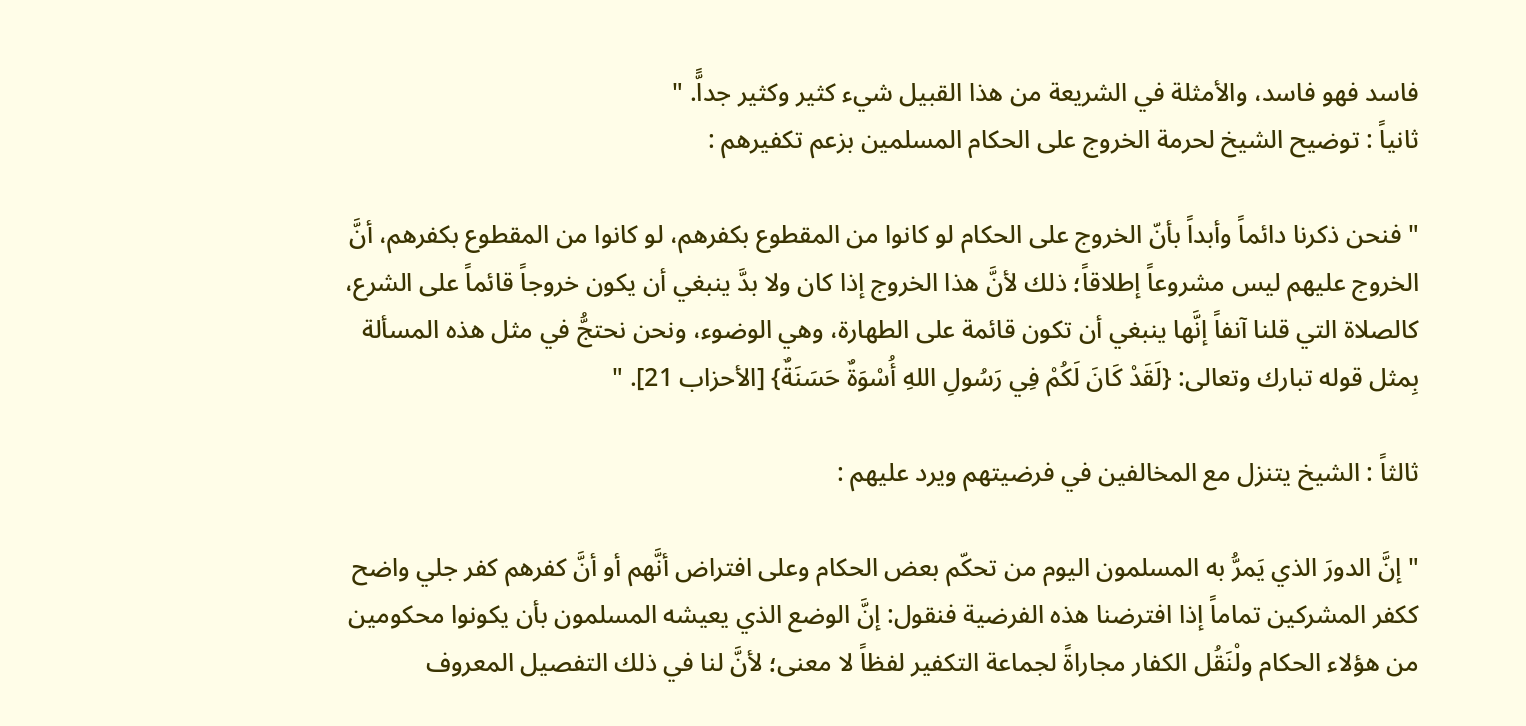فاسد فهو فاسد، والأمثلة في الشريعة من هذا القبيل شيء كثير وكثير جداًّ. "
ثانياً : توضيح الشيخ لحرمة الخروج على الحكام المسلمين بزعم تكفيرهم :

" فنحن ذكرنا دائماً وأبداً بأنّ الخروج على الحكام لو كانوا من المقطوع بكفرهم، لو كانوا من المقطوع بكفرهم، أنَّ الخروج عليهم ليس مشروعاً إطلاقاً؛ ذلك لأنَّ هذا الخروج إذا كان ولا بدَّ ينبغي أن يكون خروجاً قائماً على الشرع، كالصلاة التي قلنا آنفاً إنَّها ينبغي أن تكون قائمة على الطهارة، وهي الوضوء، ونحن نحتجُّ في مثل هذه المسألة بِمثل قوله تبارك وتعالى: {لَقَدْ كَانَ لَكُمْ فِي رَسُولِ اللهِ أُسْوَةٌ حَسَنَةٌ} [الأحزاب 21]. "

ثالثاً : الشيخ يتنزل مع المخالفين في فرضيتهم ويرد عليهم :

" إنَّ الدورَ الذي يَمرُّ به المسلمون اليوم من تحكّم بعض الحكام وعلى افتراض أنَّهم أو أنَّ كفرهم كفر جلي واضح ككفر المشركين تماماً إذا افترضنا هذه الفرضية فنقول: إنَّ الوضع الذي يعيشه المسلمون بأن يكونوا محكومين من هؤلاء الحكام ولْنَقُل الكفار مجاراةً لجماعة التكفير لفظاً لا معنى؛ لأنَّ لنا في ذلك التفصيل المعروف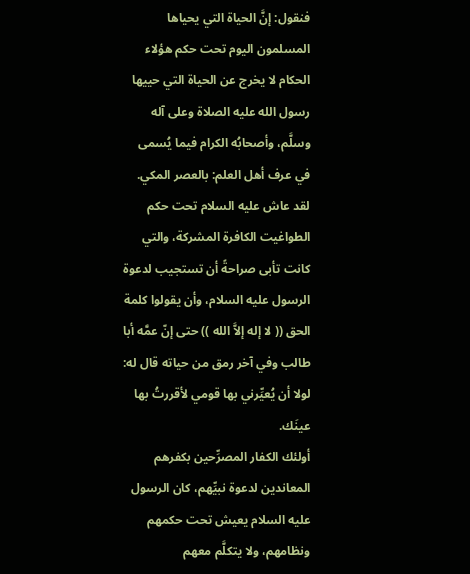فنقول: إنَّ الحياة التي يحياها المسلمون اليوم تحت حكم هؤلاء الحكام لا يخرج عن الحياة التي حييها رسول الله عليه الصلاة وعلى آله وسلَّم، وأصحابُه الكرام فيما يُسمى في عرف أهل العلم: بالعصر المكي.
لقد عاش عليه السلام تحت حكم الطواغيت الكافرة المشركة، والتي كانت تأبى صراحةً أن تستجيب لدعوة الرسول عليه السلام، وأن يقولوا كلمة الحق (( لا إله إلاَّ الله )) حتى إنّ عمَّه أبا طالب وفي آخر رمق من حياته قال له: لولا أن يُعيِّرني بها قومي لأقررتُ بها عينَك.
أولئك الكفار المصرِّحين بكفرهم المعاندين لدعوة نبيِّهم، كان الرسول عليه السلام يعيش تحت حكمهم ونظامهم، ولا يتكلَّم معهم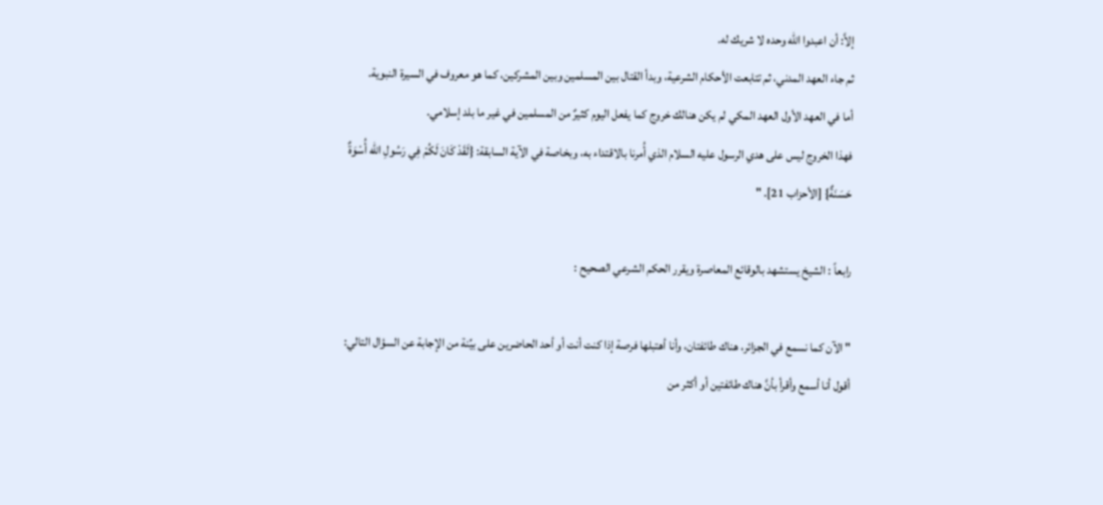إلاَّ: أن اعبدوا الله وحده لا شريك له.
ثم جاء العهد المدني، ثم تتابعت الأحكام الشرعية، وبدأ القتال بين المسلمين وبين المشركين، كما هو معروف في السيرة النبوية.
أما في العهد الأول العهد المكي لم يكن هنالك خروج كما يفعل اليوم كثيرٌ من المسلمين في غير ما بلد إسلامي.
فهذا الخروج ليس على هدي الرسول عليه السلام الذي أُمرنا بالاقتداء به، وبخاصة في الآية السابقة: {لَقَدْ كَانَ لَكُمْ فِي رَسُولِ الله أُسْوَةٌ حَسَنَةٌ} [الأحزاب 21]. "

رابعاً : الشيخ يستشهد بالوقائع المعاصرة ويقرر الحكم الشرعي الصحيح :

" الآن كما نسمع في الجزائر، هناك طائفتان، وأنا أهتبلها فرصة إذا كنت أنت أو أحد الحاضرين على بيِّنة من الإجابة عن السؤال التالي: أقول أنا أسمع وأقرأ بأنَّ هناك طائفتين أو أكثر من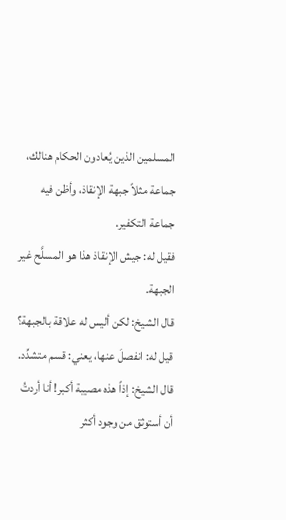المسلمين الذين يُعادون الحكام هنالك، جماعة مثلاً جبهة الإنقاذ، وأظن فيه جماعة التكفير.
فقيل له: جيش الإنقاذ هذا هو المسلَّح غير الجبهة.
قال الشيخ: لكن أليس له علاقة بالجبهة؟
قيل له: انفصلَ عنها، يعني: قسم متشدِّد.
قال الشيخ: إذاً هذه مصيبة أكبر! أنا أردتُ أن أستوثق من وجود أكثر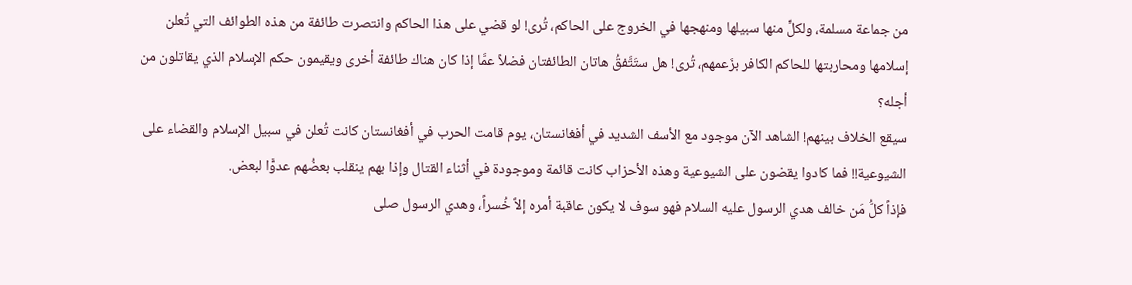من جماعة مسلمة، ولكلٍّ منها سبيلها ومنهجها في الخروج على الحاكم، تُرى! لو قضي على هذا الحاكم وانتصرت طائفة من هذه الطوائف التي تُعلن إسلامها ومحاربتها للحاكم الكافر بزَعمهم، تُرى! هل ستَتَّفقُ هاتان الطائفتان فضلاً عمَّا إذا كان هناك طائفة أخرى ويقيمون حكم الإسلام الذي يقاتلون من أجله؟
سيقع الخلاف بينهم! الشاهد الآن موجود مع الأسف الشديد في أفغانستان، يوم قامت الحرب في أفغانستان كانت تُعلن في سبيل الإسلام والقضاء على الشيوعية!! فما كادوا يقضون على الشيوعية وهذه الأحزاب كانت قائمة وموجودة في أثناء القتال وإذا بهم ينقلب بعضُهم عدوًّا لبعض.
فإذاً كلُّ مَن خالف هدي الرسول عليه السلام فهو سوف لا يكون عاقبة أمره إلاَّ خُسراً، وهدي الرسول صلى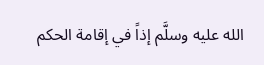الله عليه وسلَّم إذاً في إقامة الحكم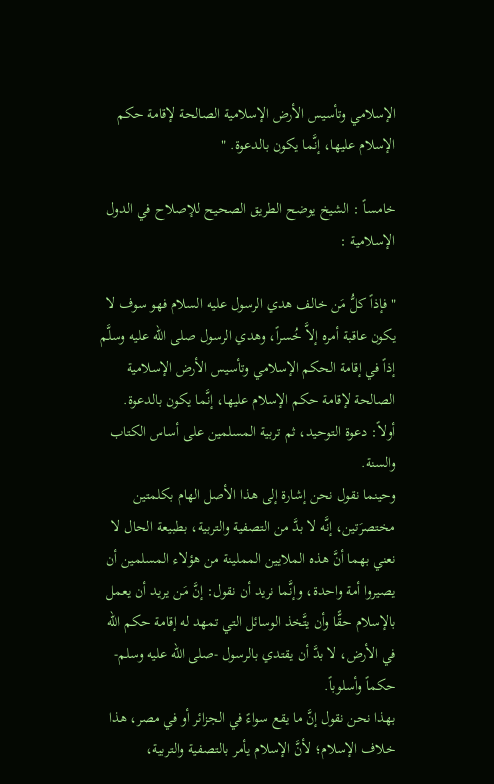الإسلامي وتأسيس الأرض الإسلامية الصالحة لإقامة حكم الإسلام عليها، إنَّما يكون بالدعوة. "

خامساً : الشيخ يوضح الطريق الصحيح للإصلاح في الدول الإسلامية :

" فإذاً كلُّ مَن خالف هدي الرسول عليه السلام فهو سوف لا يكون عاقبة أمره إلاَّ خُسراً، وهدي الرسول صلى الله عليه وسلَّم إذاً في إقامة الحكم الإسلامي وتأسيس الأرض الإسلامية الصالحة لإقامة حكم الإسلام عليها، إنَّما يكون بالدعوة.
أولاً: دعوة التوحيد، ثم تربية المسلمين على أساس الكتاب والسنة.
وحينما نقول نحن إشارة إلى هذا الأصل الهام بكلمتين مختصرَتين، إنَّه لا بدَّ من التصفية والتربية، بطبيعة الحال لا نعني بهما أنَّ هذه الملايين المملينة من هؤلاء المسلمين أن يصيروا أمة واحدة، وإنَّما نريد أن نقول: إنَّ مَن يريد أن يعمل بالإسلام حقًّا وأن يتَّخذ الوسائل التي تمهد له إقامة حكم الله في الأرض، لا بدَّ أن يقتدي بالرسول -صلى الله عليه وسلم- حكماً وأسلوباً.
بهذا نحن نقول إنَّ ما يقع سواءً في الجزائر أو في مصر، هذا خلاف الإسلام؛ لأنَّ الإسلام يأمر بالتصفية والتربية،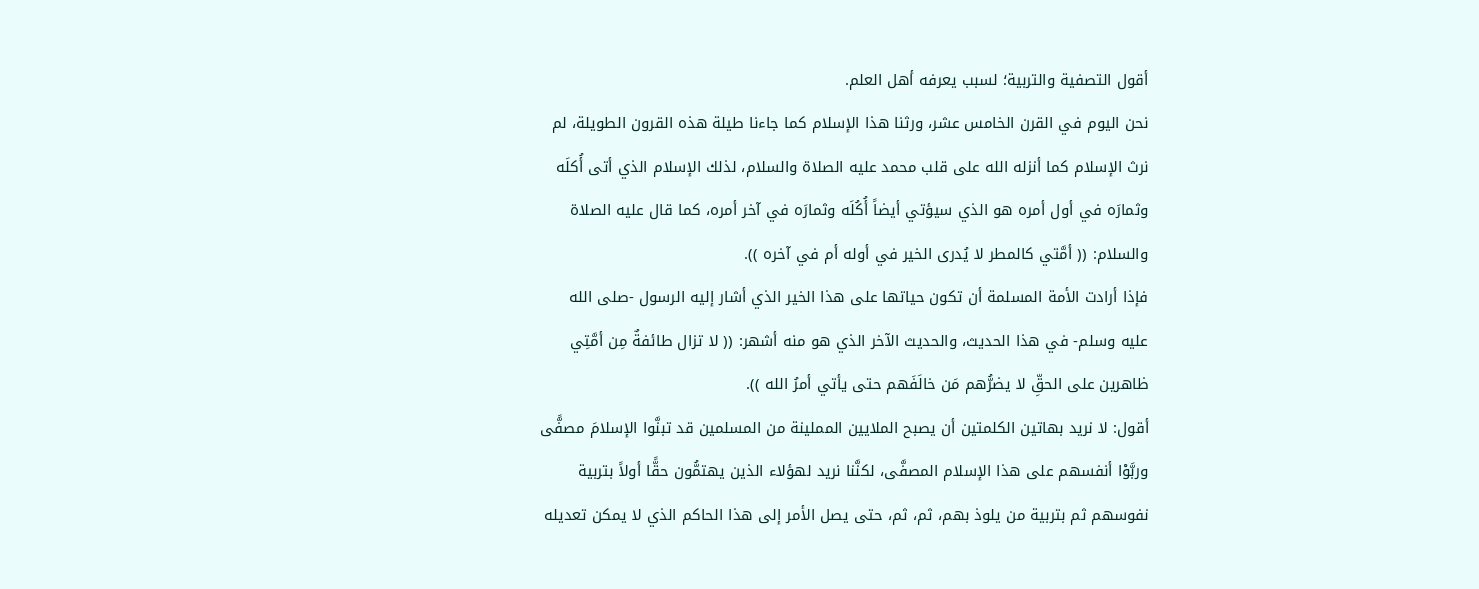أقول التصفية والتربية؛ لسبب يعرفه أهل العلم.
نحن اليوم في القرن الخامس عشر، ورثنا هذا الإسلام كما جاءنا طيلة هذه القرون الطويلة، لم نرث الإسلام كما أنزله الله على قلب محمد عليه الصلاة والسلام، لذلك الإسلام الذي أتى أُكلَه وثمارَه في أول أمره هو الذي سيؤتي أيضاً أُكُلَه وثمارَه في آخر أمره، كما قال عليه الصلاة والسلام: (( أمَّتي كالمطر لا يُدرى الخير في أوله أم في آخره )).
فإذا أرادت الأمة المسلمة أن تكون حياتها على هذا الخير الذي أشار إليه الرسول -صلى الله عليه وسلم- في هذا الحديث، والحديث الآخر الذي هو منه أشهر: (( لا تزال طائفةٌ مِن أمَّتِي ظاهرين على الحقِّ لا يضرُّهم مَن خالَفَهم حتى يأتي أمرُ الله )).
أقول: لا نريد بهاتين الكلمتين أن يصبح الملايين المملينة من المسلمين قد تبنَّوا الإسلامَ مصفًّى وربَّوْا أنفسهم على هذا الإسلام المصفَّى، لكنَّنا نريد لهؤلاء الذين يهتمُّون حقًّا أولاً بتربية نفوسهم ثم بتربية من يلوذ بهم، ثم، ثم، حتى يصل الأمر إلى هذا الحاكم الذي لا يمكن تعديله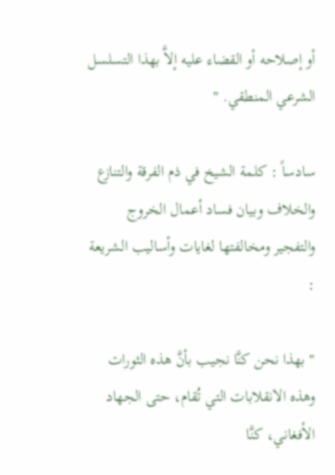أو إصلاحه أو القضاء عليه إلاَّ بهذا التسلسل الشرعي المنطقي. "

سادساً : كلمة الشيخ في ذم الفرقة والتنازع والخلاف وبيان فساد أعمال الخروج والتفجير ومخالفتها لغايات وأساليب الشريعة :

" بهذا نحن كنَّا نجيب بأنَّ هذه الثورات وهذه الانقلابات التي تُقام، حتى الجهاد الأفغاني، كنَّا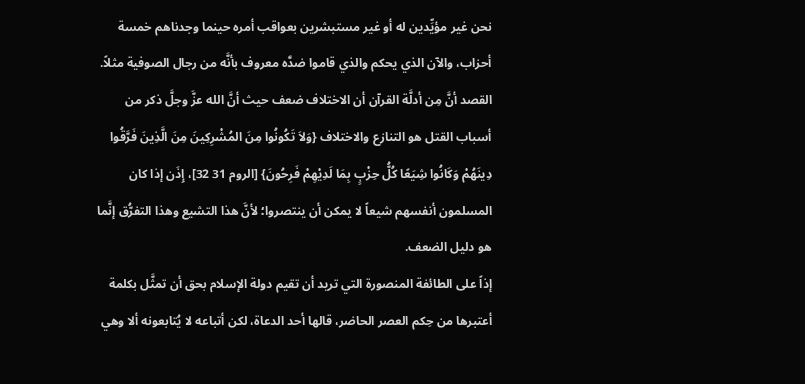نحن غير مؤيِّدين له أو غير مستبشرين بعواقب أمره حينما وجدناهم خمسة أحزاب، والآن الذي يحكم والذي قاموا ضدَّه معروف بأنَّه من رجال الصوفية مثلاً.
القصد أنَّ مِن أدلَّة القرآن أن الاختلاف ضعف حيث أنَّ الله عزَّ وجلَّ ذكر من أسباب القتل هو التنازع والاختلاف {وَلاَ تَكُونُوا مِنَ المُشْرِكِينَ مِنَ الَّذِينَ فَرَّقُوا دِينَهُمْ وَكَانُوا شِيَعًا كُلُّ حِزْبٍ بِمَا لَدِيْهِمْ فَرِحُونَ} [الروم 31 32]، إِذَن إذا كان المسلمون أنفسهم شيعاً لا يمكن أن ينتصروا؛ لأنَّ هذا التشيع وهذا التفرُّق إنَّما هو دليل الضعف.
إذاً على الطائفة المنصورة التي تريد أن تقيم دولة الإسلام بحق أن تمثَّل بكلمة أعتبرها من حِكم العصر الحاضر، قالها أحد الدعاة، لكن أتباعه لا يُتابعونه ألا وهي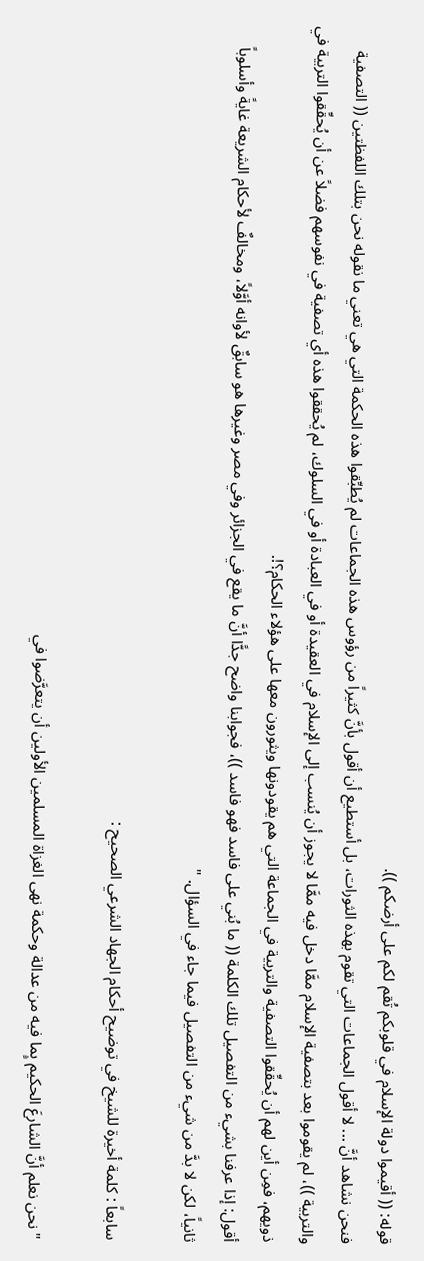قوله: (( أقيموا دولة الإسلام في قلوبكم تُقم لكم على أرضكم )).
فنحن نشاهد أنَّ ... لا أقول الجماعات التي تقوم بهذه الثورات، بل أستطيع أن أقول بأنَّ كثيراً من رؤوس هذه الجماعات لم يُطبِّقوا هذه الحكمة التي هي تعني ما نقوله نحن بتلك اللفظتين (( التصفية والتربية ))، لم يقوموا بعد بتصفية الإسلام ممَّا دخل فيه ممَّا لا يجوز أن يُنسب إلى الإسلام في العقيدة أو في العبادة أو في السلوك، لم يُحققوا هذه أي تصفية في نفوسهم فضلاً عن أن يُحقِّقوا التربية في ذويهم، فمِن أين لهم أن يُحقِّقوا التصفية والتربية في الجماعة التي هم يقودونها ويثورون معها على هؤلاء الحكام؟!.
أقول: إذا عرفنا بشيء من التفصيل تلك الكلمة (( ما بُني على فاسد فهو فاسد ))، فجوابنا واضح جدًّا أنَّ ما يقع في الجزائر وفي مصر وغيرها هو سابقٌ لأوانه أوَّلاً، ومخالفٌ لأحكام الشريعة غايةً وأسلوباً ثانياً، لكن لا بدَّ من شيء من التفصيل فيما جاء في السؤال. "

سابعاً : كلمة أخيرة للشيخ في توضيح أحكام الجهاد الشرعي الصحيح :

" نحن نعلم أنَّ الشارعَ الحكيم بٍما فيه من عدالة وحكمة نهى الغزاة المسلمين الأولين أن يتعرَّضوا في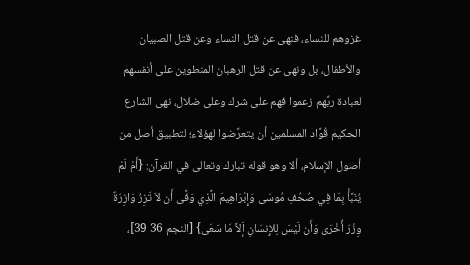غزوهم للنساء، فنهى عن قتل النساء وعن قتل الصبيان والأطفال، بل ونهى عن قتل الرهبان المنطوين على أنفسهم لعبادة ربِّهم زعموا فهم على شرك وعلى ضلال، نهى الشارع الحكيم قُوَّاد المسلمين أن يتعرَّضوا لهؤلاء؛ لتطبيق أصل من أصول الإسلام، ألا وهو قوله تبارك وتعالى في القرآن: {أَمْ لَمْ يُنَبَّأْ بِمَا فِي صُحُفِ مُوسَى وَإِبْرَاهِيمَ الَّذِي وَفَّى أَن لاَ تَزِرُ وَازِرَةٌ وِزْرَ أُخْرَى وَأَن لَيْسَ لِلإِنسَانِ إَلاَّ مَا سَعَى} [النجم 36 39]،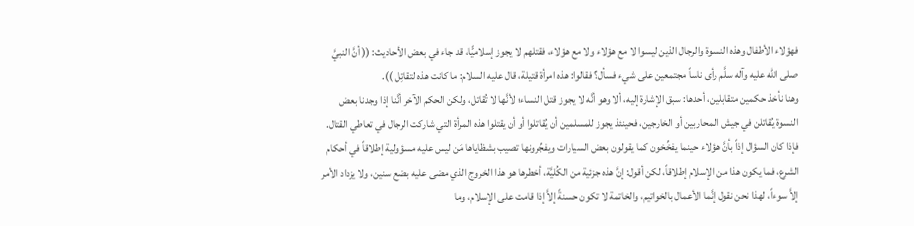فهؤلاء الأطفال وهذه النسوة والرجال الذين ليسوا لا مع هؤلاء ولا مع هؤلاء، فقتلهم لا يجوز إسلاميًّا، قد جاء في بعض الأحاديث: (( أنَّ النبيَّ صلى الله عليه وآله سلَّم رأى ناساً مجتمعين على شيء فسأل؟ فقالوا: هذه امرأة قتيلة، قال عليه السلام: ما كانت هذه لتقاتِل )).
وهنا نأخذ حكمين متقابلين، أحدها: سبق الإشارة إليه، ألا وهو أنَّه لا يجوز قتل النساء؛ لأنَّها لا تُقاتل، ولكن الحكم الآخر أنَّنا إذا وجدنا بعض النسوة يُقاتلن في جيش المحاربين أو الخارجين، فحينئذ يجوز للمسلمين أن يُقاتلوا أو أن يقتلوا هذه المرأة التي شاركت الرجال في تعاطي القتال.
فإذا كان السؤال إذاً بأنَّ هؤلاء حينما يفخِّخون كما يقولون بعض السيارات ويفجِّرونها تصيب بشظاياها مَن ليس عليه مسؤولية إطلاقاً في أحكام الشرع، فما يكون هذا من الإسلام إطلاقاً، لكن أقول: إنَّ هذه جزئية من الكُليَّة، أخطرها هو هذا الخروج الذي مضى عليه بضع سنين، ولا يزداد الأمر إلاَّ سوءاً، لهذا نحن نقول إنَّما الأعمال بالخواتيم، والخاتمة لا تكون حسنةً إلاَّ إذا قامت على الإسلام، وما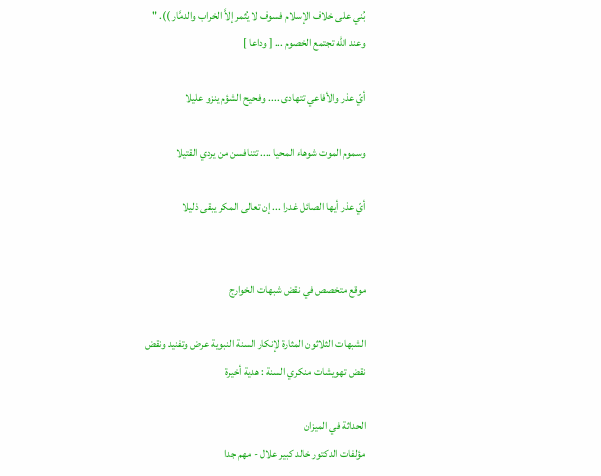بُني على خلاف الإسلام فسوف لا يُثمر إلاَّ الخراب والدمَّار )). "
وعند الله تجتمع الخصوم ... [ وداعا ]

أيّ عذر والأفاعي تتهادى .... وفحيح الشؤم ينزو عليلا

وسموم الموت شوهاء المحيا .... تتنافسن من يردي القتيلا

أيّ عذر أيها الصائل غدرا ... إن تعالى المكر يبقى ذليلا


موقع متخصص في نقض شبهات الخوارج

الشبهات الثلاثون المثارة لإنكار السنة النبوية عرض وتفنيد ونقض
نقض تهويشات منكري السنة : هدية أخيرة

الحداثة في الميزان
مؤلفات الدكتور خالد كبير علال - مهم جدا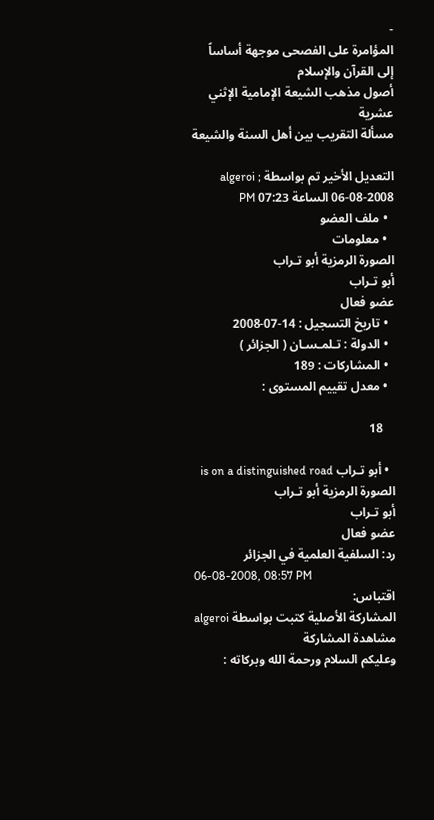-
المؤامرة على الفصحى موجهة أساساً إلى القرآن والإسلام
أصول مذهب الشيعة الإمامية الإثني عشرية
مسألة التقريب بين أهل السنة والشيعة

التعديل الأخير تم بواسطة algeroi ; 06-08-2008 الساعة 07:23 PM
  • ملف العضو
  • معلومات
الصورة الرمزية أبو تـراب
أبو تـراب
عضو فعال
  • تاريخ التسجيل : 14-07-2008
  • الدولة : تـلمـسـان ( الجزائر )
  • المشاركات : 189
  • معدل تقييم المستوى :

    18

  • أبو تـراب is on a distinguished road
الصورة الرمزية أبو تـراب
أبو تـراب
عضو فعال
رد: السلفية العلمية في الجزائر
06-08-2008, 08:57 PM
اقتباس:
المشاركة الأصلية كتبت بواسطة algeroi مشاهدة المشاركة
وعليكم السلام ورحمة الله وبركاته :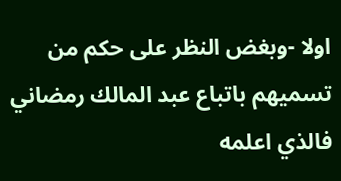اولا -وبغض النظر على حكم من تسميهم باتباع عبد المالك رمضاني فالذي اعلمه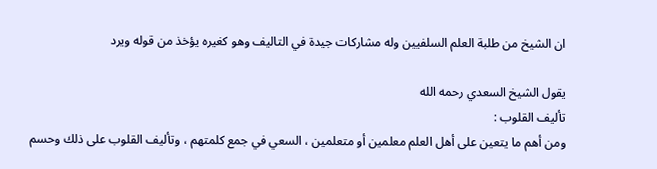ان الشيخ من طلبة العلم السلفيين وله مشاركات جيدة في التاليف وهو كغيره يؤخذ من قوله ويرد

يقول الشيخ السعدي رحمه الله
تأليف القلوب :
ومن أهم ما يتعين على أهل العلم معلمين أو متعلمين ، السعي في جمع كلمتهم ، وتأليف القلوب على ذلك وحسم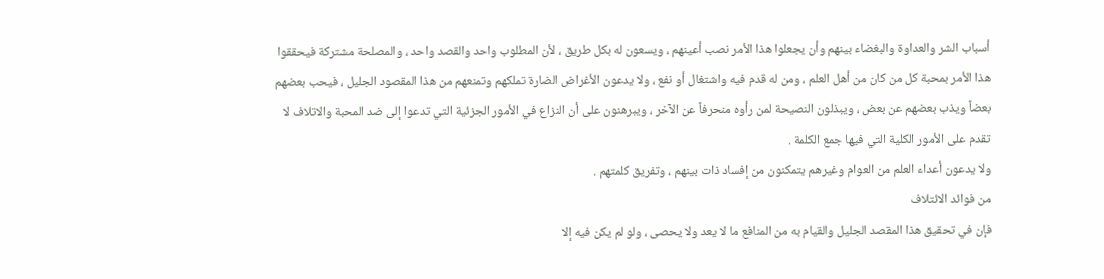أسباب الشر والعداوة والبغضاء بينهم وأن يجعلوا هذا الأمر نصب أعينهم ، ويسعون له بكل طريق ، لأن المطلوب واحد والقصد واحد ، والمصلحة مشتركة فيحققوا هذا الأمر بمحبة كل من كان من أهل العلم ، ومن له قدم فيه واشتغال أو نفع ، ولا يدعون الأغراض الضارة تملكهم وتمنعهم من هذا المقصود الجليل ، فيحب بعضهم بعضاً ويذب بعضهم عن بعض ، ويبذلون النصيحة لمن رأوه منحرفاً عن الآخر ، ويبرهنون على أن النزاع في الأمور الجزئية التي تدعوا إلى ضد المحبة والاتلاف لا تقدم على الأمور الكلية التي فيها جمع الكلمة .
ولا يدعون أعداء العلم من العوام وغيرهم يتمكنون من إفساد ذات بينهم ، وتفريق كلمتهم .
من فوائد الائتلاف
فإن في تحقيق هذا المقصد الجليل والقيام به من المنافع ما لا يعد ولا يحصى ، ولو لم يكن فيه إلا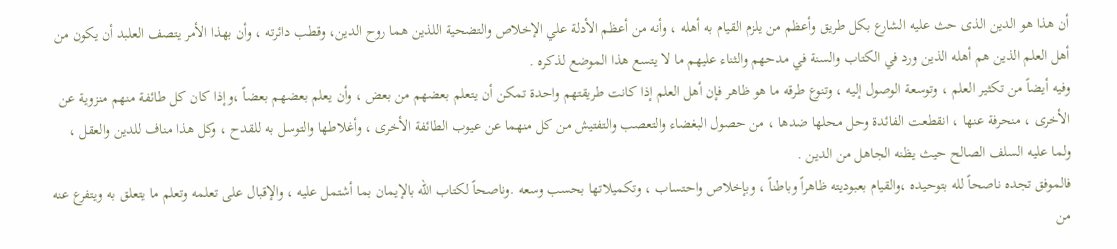أن هذا هو الدين الذى حث عليه الشارع بكل طريق وأعظم من يلزم القيام به أهله ، وأنه من أعظم الأدلة علي الإخلاص والتضحية اللذين هما روح الدين، وقطب دائرته ، وأن بهذا الأمر يتصف العلبد أن يكون من أهل العلم الذين هم أهله الذين ورد في الكتاب والسنة في مدحهم والثناء عليهم ما لا يتسع هذا الموضع لذكره .
وفيه أيضاً من تكثير العلم ، وتوسعة الوصول إليه ، وتنوع طرقه ما هو ظاهر فإن أهل العلم إذا كانت طريقتهم واحدة تمكن أن يتعلم بعضهم من بعض ، وأن يعلم بعضهم بعضاً ،وإذا كان كل طائفة منهم منزوية عن الأخرى ، منحرفة عنها ، انقطعت الفائدة وحل محلها ضدها ، من حصول البغضاء والتعصب والتفتيش من كل منهما عن عيوب الطائفة الأخرى ، وأغلاطها والتوسل به للقدح ، وكل هذا مناف للدين والعقل ، ولما عليه السلف الصالح حيث يظنه الجاهل من الدين .
فالموفق تجده ناصحاً لله بتوحيده ،والقيام بعبوديته ظاهراً وباطناً ، وبإخلاص واحتساب ، وتكميلاتها بحسب وسعه .وناصحاً لكتاب الله بالإيمان بما أشتمل عليه ، والإقبال على تعلمه وتعلم ما يتعلق به ويتفرع عنه من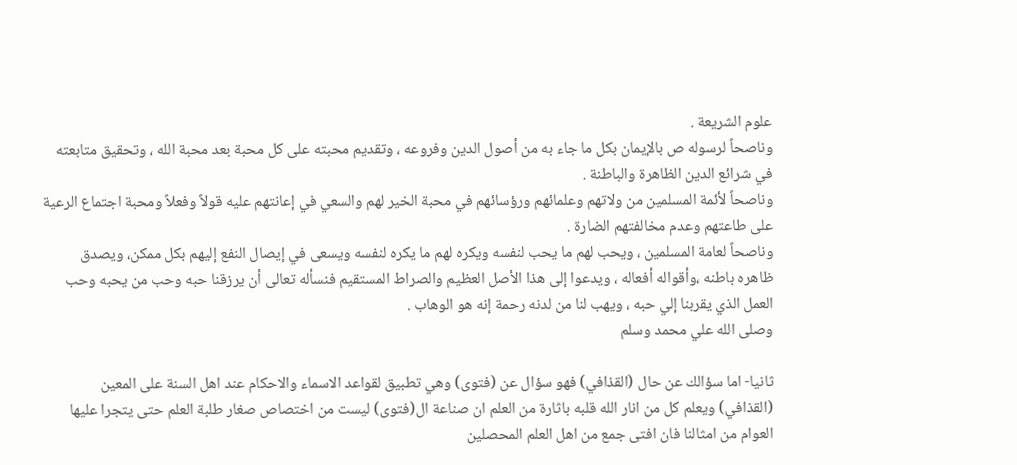علوم الشريعة .
وناصحاً لرسوله ص بالإيمان بكل ما جاء به من أصول الدين وفروعه ، وتقديم محبته على كل محبة بعد محبة الله ، وتحقيق متابعته في شرائع الدين الظاهرة والباطنة .
وناصحاً لأئمة المسلمين من ولاتهم وعلمائهم ورؤسائهم في محبة الخير لهم والسعي في إعانتهم عليه قولاً وفعلاً ومحبة اجتماع الرعية على طاعتهم وعدم مخالفتهم الضارة .
وناصحاً لعامة المسلمين ، ويحب لهم ما يحب لنفسه ويكره لهم ما يكره لنفسه ويسعى في إيصال النفع إليهم بكل ممكن، ويصدق ظاهره باطنه ،وأقواله أفعاله ، ويدعوا إلى هذا الأصل العظيم والصراط المستقيم فنسأله تعالى أن يرزقنا حبه وحب من يحبه وحب العمل الذي يقربنا إلي حبه ، ويهب لنا من لدنه رحمة إنه هو الوهاب .
وصلى الله علي محمد وسلم

ثانيا- اما سؤالك عن حال (القذافي) فهو سؤال عن (فتوى) وهي تطبيق لقواعد الاسماء والاحكام عند اهل السنة على المعين (القذافي) ويعلم كل من انار الله قلبه باثارة من العلم ان صناعة ال(فتوى) ليست من اختصاص صغار طلبة العلم حتى يتجرا عليها العوام من امثالنا فان افتى جمع من اهل العلم المحصلين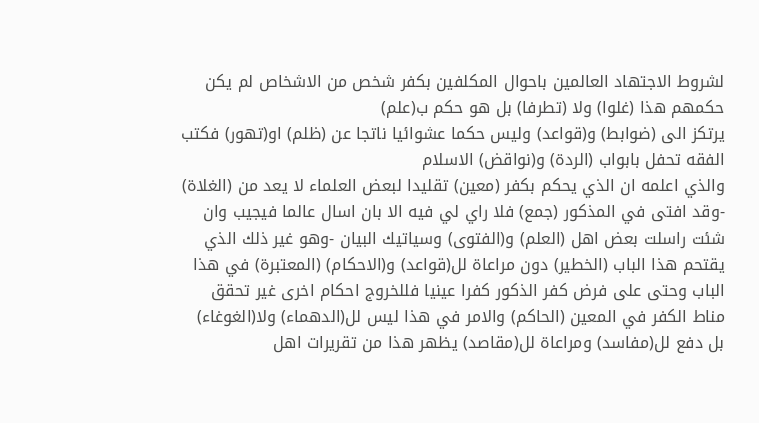لشروط الاجتهاد العالمين باحوال المكلفين بكفر شخص من الاشخاص لم يكن حكمهم هذا (غلوا) ولا (تطرفا) بل هو حكم ب(علم)
يرتكز الى (ضوابط) و(قواعد) وليس حكما عشوائيا ناتجا عن (ظلم) او(تهور) فكتب الفقه تحفل بابواب (الردة) و(نواقض) الاسلام
والذي اعلمه ان الذي يحكم بكفر (معين) تقليدا لبعض العلماء لا يعد من (الغلاة) -وقد افتى في المذكور (جمع) فلا راي لي فيه الا بان اسال عالما فيجيب وان شئت راسلت بعض اهل (العلم) و(الفتوى) وسياتيك البيان -وهو غير ذلك الذي يقتحم هذا الباب (الخطير) دون مراعاة لل(قواعد) و(الاحكام) (المعتبرة) في هذا الباب وحتى على فرض كفر الذكور كفرا عينيا فللخروج احكام اخرى غير تحقق مناط الكفر في المعين (الحاكم) والامر في هذا ليس لل(الدهماء) ولا(الغوغاء) بل دفع لل(مفاسد) ومراعاة لل(مقاصد) يظهر هذا من تقريرات اهل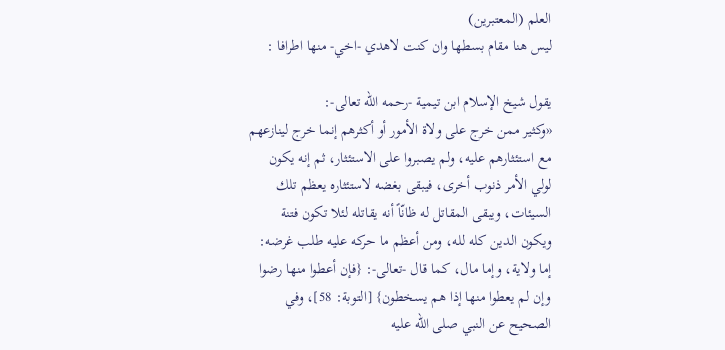العلم (المعتبرين)
ليس هنا مقام بسطها وان كنت لاهدي -اخي- منها اطرافا :

يقول شيخ الإسلام ابن تيمية -رحمه الله تعالى-:
«وكثير ممن خرج على ولاة الأمور أو أكثرهم إنما خرج لينازعهم مع استئثارهم عليه، ولم يصبروا على الاستئثار، ثم إنه يكون لولي الأمر ذنوب أخرى، فيبقى بغضه لاستئثاره يعظم تلك السيئات، ويبقى المقاتل له ظانّاً أنه يقاتله لئلا تكون فتنة ويكون الدين كله لله، ومن أعظم ما حركه عليه طلب غرضه: إما ولاية، وإما مال، كما قال -تعالى-: {فإن أعطوا منها رضوا وإن لم يعطوا منها إذا هم يسخطون} [التوبة: 58]، وفي الصحيح عن النبي صلى الله عليه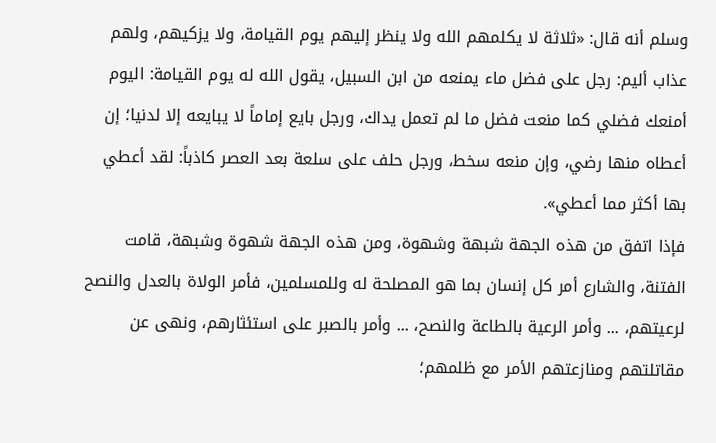وسلم أنه قال: «ثلاثة لا يكلمهم الله ولا ينظر إليهم يوم القيامة، ولا يزكيهم، ولهم عذاب أليم: رجل على فضل ماء يمنعه من ابن السبيل، يقول الله له يوم القيامة: اليوم أمنعك فضلي كما منعت فضل ما لم تعمل يداك، ورجل بايع إماماً لا يبايعه إلا لدنيا؛ إن أعطاه منها رضي، وإن منعه سخط، ورجل حلف على سلعة بعد العصر كاذباً: لقد أعطي بها أكثر مما أعطي».
فإذا اتفق من هذه الجهة شبهة وشهوة، ومن هذه الجهة شهوة وشبهة، قامت الفتنة، والشارع أمر كل إنسان بما هو المصلحة له وللمسلمين، فأمر الولاة بالعدل والنصح لرعيتهم، ... وأمر الرعية بالطاعة والنصح، ... وأمر بالصبر على استئثارهم، ونهى عن مقاتلتهم ومنازعتهم الأمر مع ظلمهم؛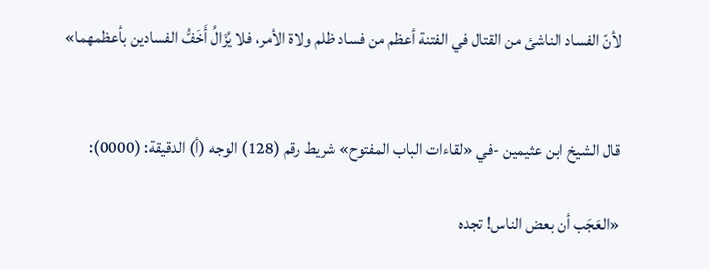لأنّ الفساد الناشئ من القتال في الفتنة أعظم من فساد ظلم ولاة الأمر، فلا يُزَالُ أَخَفُّ الفسادين بأعظمهما»


قال الشيخ ابن عثيمين -في «لقاءات الباب المفتوح» شريط رقم (128) الوجه (أ) الدقيقة: (0000):

«العَجَب أن بعض الناس! تجده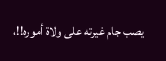يصب جام غيرته على ولاة أموره!!،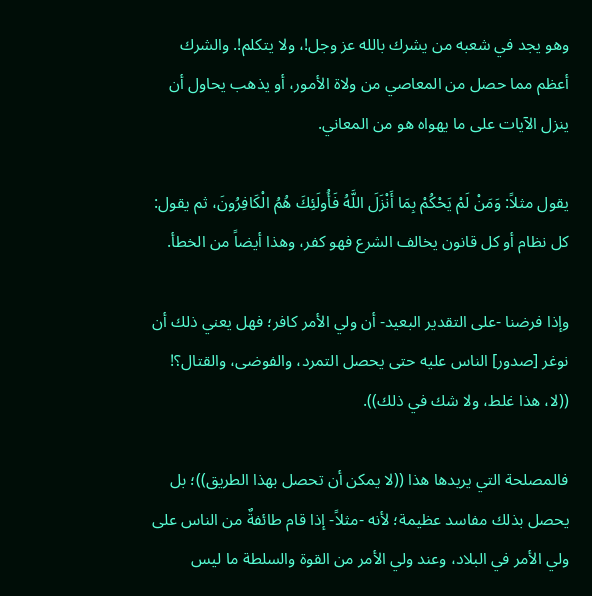وهو يجد في شعبه من يشرك بالله عز وجل!، ولا يتكلم!. والشرك أعظم مما حصل من المعاصي من ولاة الأمور، أو يذهب يحاول أن ينزل الآيات على ما يهواه هو من المعاني.

يقول مثلاً: وَمَنْ لَمْ يَحْكُمْ بِمَا أَنْزَلَ اللَّهُ فَأُولَئِكَ هُمُ الْكَافِرُونَ، ثم يقول: كل نظام أو كل قانون يخالف الشرع فهو كفر، وهذا أيضاً من الخطأ.

وإذا فرضنا -على التقدير البعيد- أن ولي الأمر كافر؛ فهل يعني ذلك أن نوغر [صدور] الناس عليه حتى يحصل التمرد، والفوضى، والقتال؟! ((لا، هذا غلط، ولا شك في ذلك)).

فالمصلحة التي يريدها هذا ((لا يمكن أن تحصل بهذا الطريق))؛ بل يحصل بذلك مفاسد عظيمة؛ لأنه -مثلاً- إذا قام طائفةٌ من الناس على ولي الأمر في البلاد، وعند ولي الأمر من القوة والسلطة ما ليس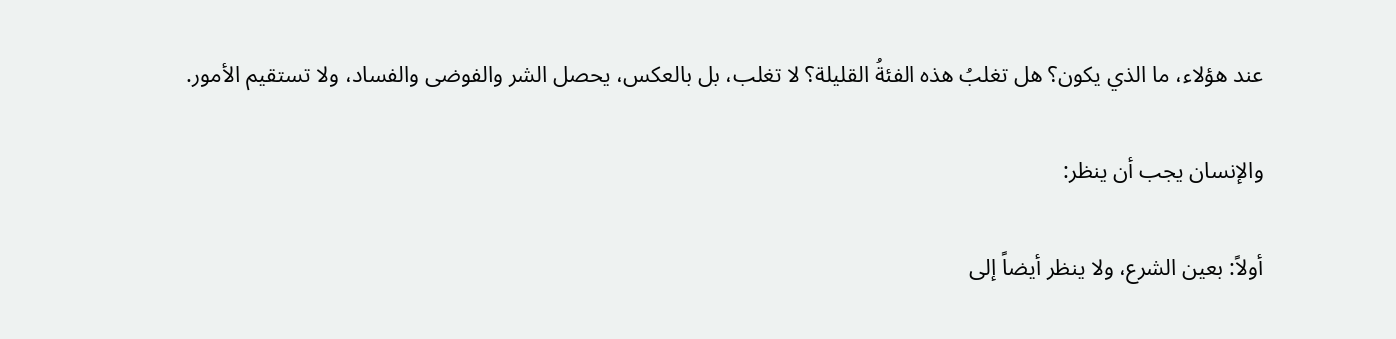عند هؤلاء، ما الذي يكون؟ هل تغلبُ هذه الفئةُ القليلة؟ لا تغلب، بل بالعكس، يحصل الشر والفوضى والفساد، ولا تستقيم الأمور.

والإنسان يجب أن ينظر:

أولاً: بعين الشرع، ولا ينظر أيضاً إلى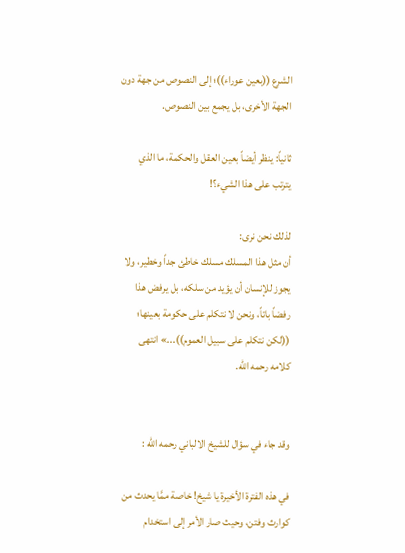الشرع ((بعين عوراء))؛ إلى النصوص من جهة دون الجهة الأخرى، بل يجمع بين النصوص.

ثانياً: ينظر أيضاً بعين العقل والحكمة، ما الذي يترتب على هذا الشيء؟!

لذلك نحن نرى:
أن مثل هذا المسلك مسلك خاطئ جداً وخطير، ولا يجوز للإنسان أن يؤيد من سلكه، بل يرفض هذا رفضاً باتاً، ونحن لا نتكلم على حكومة بعينها؛ ((لكن نتكلم على سبيل العموم))...» انتهى كلامه رحمه الله.


وقد جاء في سؤال للشيخ الالباني رحمه الله :

في هذه الفترة الأخيرة يا شيخ! خاصة ممَّا يحدث من كوارث وفتن، وحيث صار الأمر إلى استخدام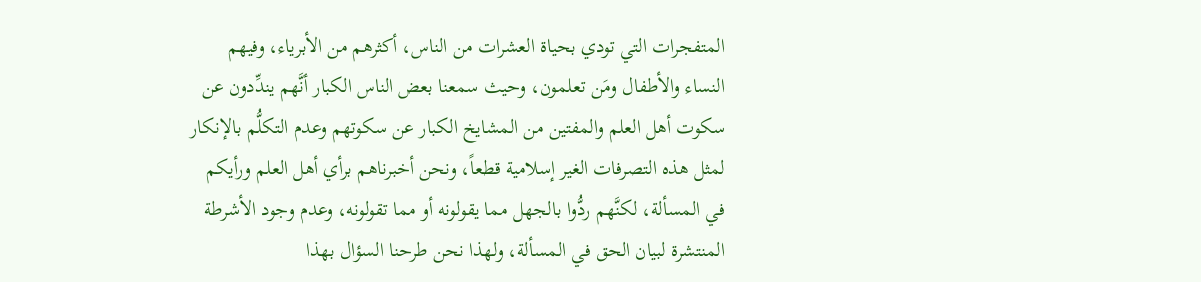المتفجرات التي تودي بحياة العشرات من الناس، أكثرهم من الأبرياء، وفيهم النساء والأطفال ومَن تعلمون، وحيث سمعنا بعض الناس الكبار أنَّهم يندِّدون عن سكوت أهل العلم والمفتين من المشايخ الكبار عن سكوتهم وعدم التكلُّم بالإنكار لمثل هذه التصرفات الغير إسلامية قطعاً، ونحن أخبرناهم برأي أهل العلم ورأيكم في المسألة، لكنَّهم ردُّوا بالجهل مما يقولونه أو مما تقولونه، وعدم وجود الأشرطة المنتشرة لبيان الحق في المسألة، ولهذا نحن طرحنا السؤال بهذا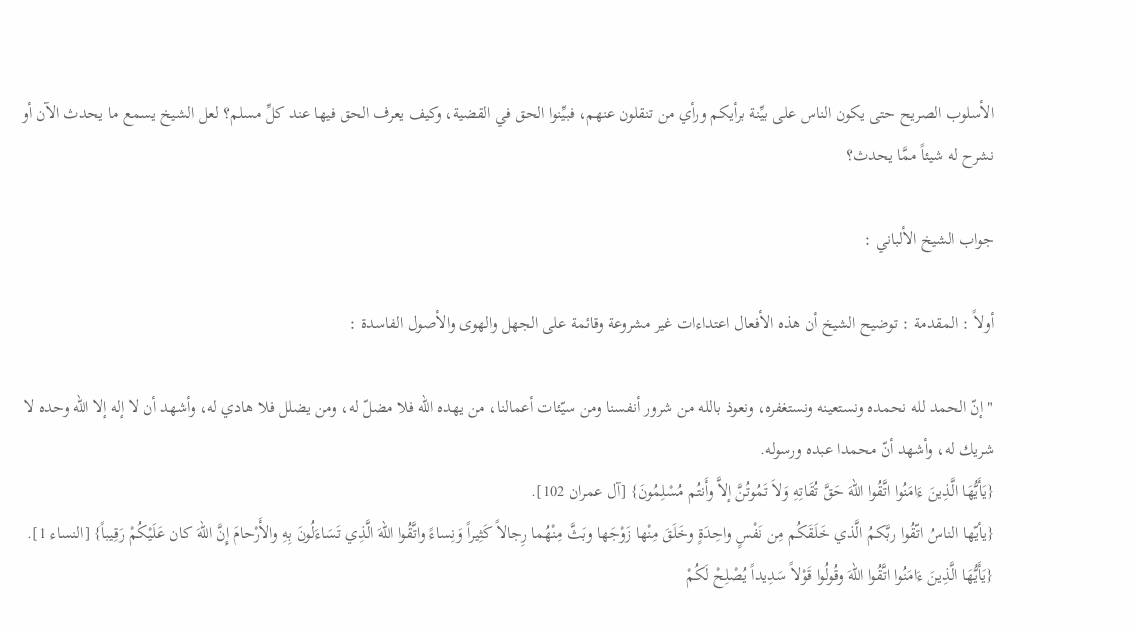الأسلوب الصريح حتى يكون الناس على بيِّنة برأيكم ورأي من تنقلون عنهم، فبيِّنوا الحق في القضية، وكيف يعرف الحق فيها عند كلِّ مسلم؟ لعل الشيخ يسمع ما يحدث الآن أو نشرح له شيئاً ممَّا يحدث؟

جواب الشيخ الألباني :

أولاً : المقدمة : توضيح الشيخ أن هذه الأفعال اعتداءات غير مشروعة وقائمة على الجهل والهوى والأصول الفاسدة :

" إنّ الحمد لله نحمده ونستعينه ونستغفره، ونعوذ بالله من شرور أنفسنا ومن سيّئات أعمالنا، من يهده الله فلا مضلّ له، ومن يضلل فلا هادي له، وأشهد أن لا إله إلا الله وحده لا شريك له، وأشهد أنّ محمدا عبده ورسوله.
{يَأَيُّهَا الَّذِينَ ءَامَنُوا اتَّقُوا اللهَ حَقَّ تُقَاتِهِ وَلاَ تَمُوتُنَّ إلاَّ وأَنتُم مُسْلِمُونَ} [آل عمران 102].
{يأيّها الناسُ اتّقُوا ربَّكمُ الَّذي خَلَقَكُم مِن نَفْسٍ واحِدَةٍ وخَلَقَ مِنْها زَوْجَها وبَثَّ مِنْهُما رِجالاً كَثِيراً وَنِساءً واتَّقُوا اللهَ الَّذِي تَسَاءَلُونَ بِهِ والأَرْحامَ إِنَّ اللهَ كان عَلَيْكُمْ رَقِيباً} [النساء 1].
{يَأَيُّهَا الَّذِينَ ءَامَنُوا اتَّقُوا اللهَ وقُولُوا قَوْلاً سَدِيداً يُصْلِحْ لَكُمْ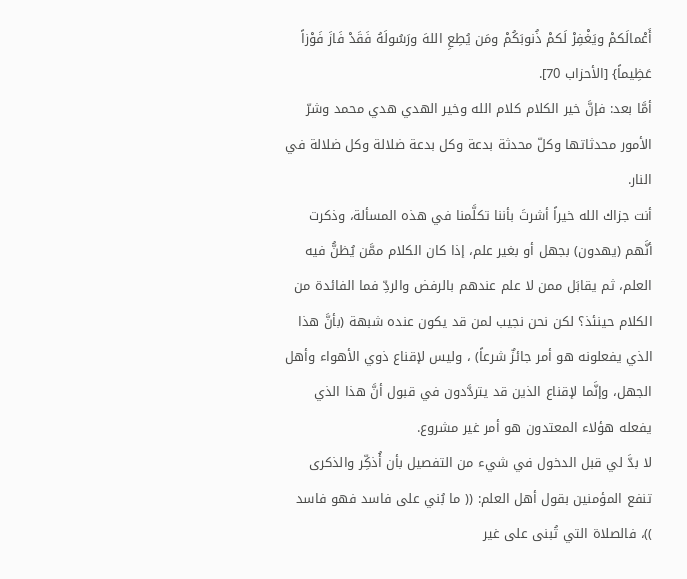أَعْمالَكمْ ويَغْفِرْ لَكمْ ذُنوبَكُمْ ومَن يُطِعِ اللهَ ورَسُولَهُ فَقَدْ فَازَ فَوْزاً عَظِيماً} [الأحزاب 70].
أمَّا بعد: فإنَّ خير الكلام كلام الله وخير الهدي هدي محمد وشرّ الأمور محدثاتها وكلّ محدثة بدعة وكل بدعة ضلالة وكل ضلالة في النار.
أنت جزاك الله خيراً أشرتَ بأننا تكلَّمنا في هذه المسألة، وذكرت أنَّهم (يهدون) بجهل أو بغير علم، إذا كان الكلام ممَّن يُظنُّ فيه العلم، ثم يقابَل ممن لا علم عندهم بالرفض والردِّ فما الفائدة من الكلام حينئذ؟ لكن نحن نجيب لمن قد يكون عنده شبهة (بأنَّ هذا الذي يفعلونه هو أمر جائزٌ شرعاً) ، وليس لإقناع ذوي الأهواء وأهل الجهل، وإنَّما لإقناع الذين قد يتردَّدون في قبول أنَّ هذا الذي يفعله هؤلاء المعتدون هو أمر غير مشروع.
لا بدَّ لي قبل الدخول في شيء من التفصيل بأن أُذكِّر والذكرى تنفع المؤمنين بقول أهل العلم: (( ما بُني على فاسد فهو فاسد ))، فالصلاة التي تُبنى على غير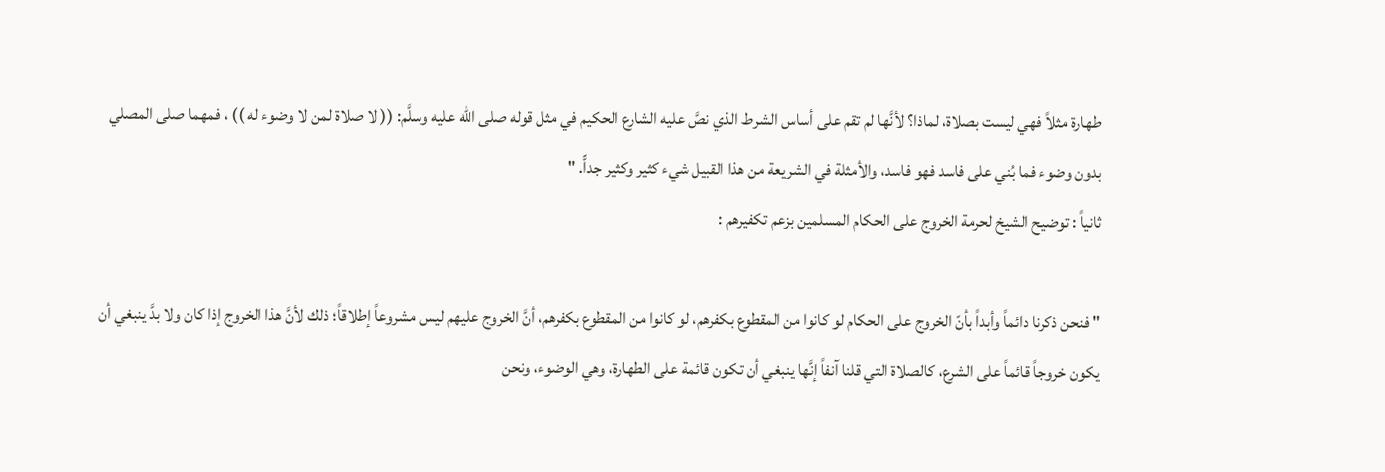طهارة مثلاً فهي ليست بصلاة، لماذا؟ لأنَّها لم تقم على أساس الشرط الذي نصَّ عليه الشارع الحكيم في مثل قوله صلى الله عليه وسلَّم: (( لا صلاة لمن لا وضوء له )) ، فمهما صلى المصلي بدون وضوء فما بُني على فاسد فهو فاسد، والأمثلة في الشريعة من هذا القبيل شيء كثير وكثير جداًّ. "
ثانياً : توضيح الشيخ لحرمة الخروج على الحكام المسلمين بزعم تكفيرهم :

" فنحن ذكرنا دائماً وأبداً بأنّ الخروج على الحكام لو كانوا من المقطوع بكفرهم، لو كانوا من المقطوع بكفرهم، أنَّ الخروج عليهم ليس مشروعاً إطلاقاً؛ ذلك لأنَّ هذا الخروج إذا كان ولا بدَّ ينبغي أن يكون خروجاً قائماً على الشرع، كالصلاة التي قلنا آنفاً إنَّها ينبغي أن تكون قائمة على الطهارة، وهي الوضوء، ونحن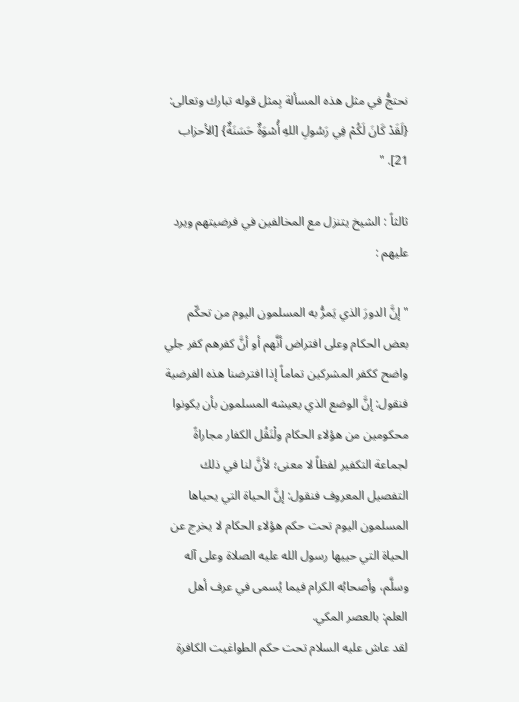نحتجُّ في مثل هذه المسألة بِمثل قوله تبارك وتعالى: {لَقَدْ كَانَ لَكُمْ فِي رَسُولِ اللهِ أُسْوَةٌ حَسَنَةٌ} [الأحزاب 21]. "

ثالثاً : الشيخ يتنزل مع المخالفين في فرضيتهم ويرد عليهم :

" إنَّ الدورَ الذي يَمرُّ به المسلمون اليوم من تحكّم بعض الحكام وعلى افتراض أنَّهم أو أنَّ كفرهم كفر جلي واضح ككفر المشركين تماماً إذا افترضنا هذه الفرضية فنقول: إنَّ الوضع الذي يعيشه المسلمون بأن يكونوا محكومين من هؤلاء الحكام ولْنَقُل الكفار مجاراةً لجماعة التكفير لفظاً لا معنى؛ لأنَّ لنا في ذلك التفصيل المعروف فنقول: إنَّ الحياة التي يحياها المسلمون اليوم تحت حكم هؤلاء الحكام لا يخرج عن الحياة التي حييها رسول الله عليه الصلاة وعلى آله وسلَّم، وأصحابُه الكرام فيما يُسمى في عرف أهل العلم: بالعصر المكي.
لقد عاش عليه السلام تحت حكم الطواغيت الكافرة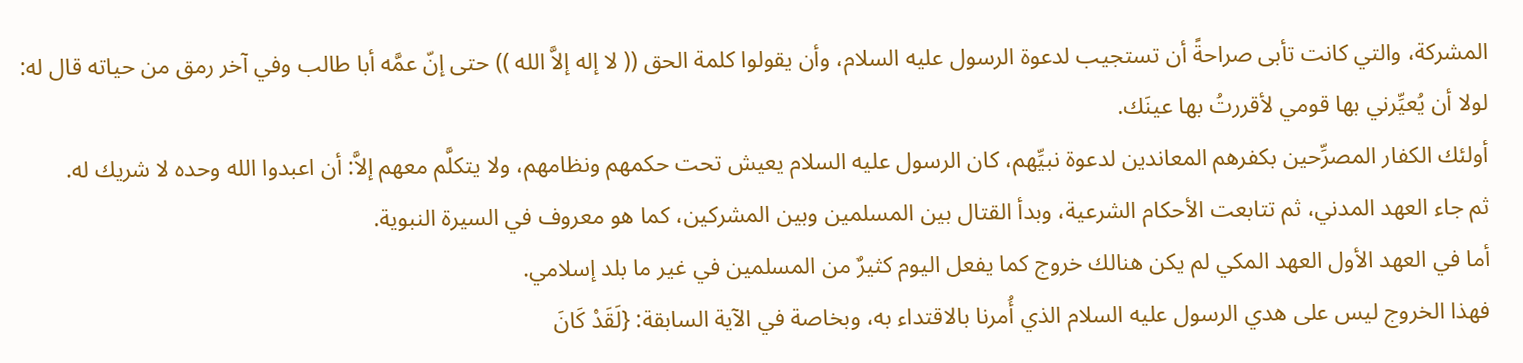المشركة، والتي كانت تأبى صراحةً أن تستجيب لدعوة الرسول عليه السلام، وأن يقولوا كلمة الحق (( لا إله إلاَّ الله )) حتى إنّ عمَّه أبا طالب وفي آخر رمق من حياته قال له: لولا أن يُعيِّرني بها قومي لأقررتُ بها عينَك.
أولئك الكفار المصرِّحين بكفرهم المعاندين لدعوة نبيِّهم، كان الرسول عليه السلام يعيش تحت حكمهم ونظامهم، ولا يتكلَّم معهم إلاَّ: أن اعبدوا الله وحده لا شريك له.
ثم جاء العهد المدني، ثم تتابعت الأحكام الشرعية، وبدأ القتال بين المسلمين وبين المشركين، كما هو معروف في السيرة النبوية.
أما في العهد الأول العهد المكي لم يكن هنالك خروج كما يفعل اليوم كثيرٌ من المسلمين في غير ما بلد إسلامي.
فهذا الخروج ليس على هدي الرسول عليه السلام الذي أُمرنا بالاقتداء به، وبخاصة في الآية السابقة: {لَقَدْ كَانَ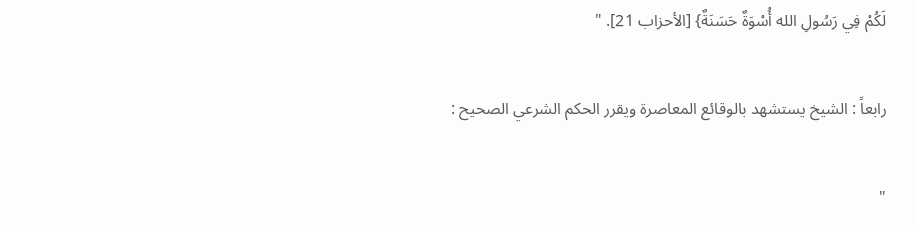لَكُمْ فِي رَسُولِ الله أُسْوَةٌ حَسَنَةٌ} [الأحزاب 21]. "

رابعاً : الشيخ يستشهد بالوقائع المعاصرة ويقرر الحكم الشرعي الصحيح :

"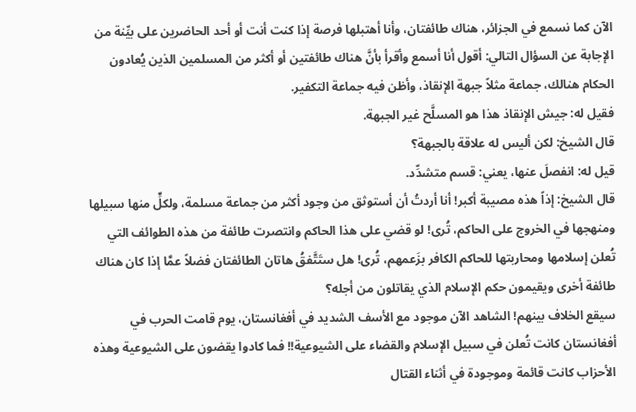الآن كما نسمع في الجزائر، هناك طائفتان، وأنا أهتبلها فرصة إذا كنت أنت أو أحد الحاضرين على بيِّنة من الإجابة عن السؤال التالي: أقول أنا أسمع وأقرأ بأنَّ هناك طائفتين أو أكثر من المسلمين الذين يُعادون الحكام هنالك، جماعة مثلاً جبهة الإنقاذ، وأظن فيه جماعة التكفير.
فقيل له: جيش الإنقاذ هذا هو المسلَّح غير الجبهة.
قال الشيخ: لكن أليس له علاقة بالجبهة؟
قيل له: انفصلَ عنها، يعني: قسم متشدِّد.
قال الشيخ: إذاً هذه مصيبة أكبر! أنا أردتُ أن أستوثق من وجود أكثر من جماعة مسلمة، ولكلٍّ منها سبيلها ومنهجها في الخروج على الحاكم، تُرى! لو قضي على هذا الحاكم وانتصرت طائفة من هذه الطوائف التي تُعلن إسلامها ومحاربتها للحاكم الكافر بزَعمهم، تُرى! هل ستَتَّفقُ هاتان الطائفتان فضلاً عمَّا إذا كان هناك طائفة أخرى ويقيمون حكم الإسلام الذي يقاتلون من أجله؟
سيقع الخلاف بينهم! الشاهد الآن موجود مع الأسف الشديد في أفغانستان، يوم قامت الحرب في أفغانستان كانت تُعلن في سبيل الإسلام والقضاء على الشيوعية!! فما كادوا يقضون على الشيوعية وهذه الأحزاب كانت قائمة وموجودة في أثناء القتال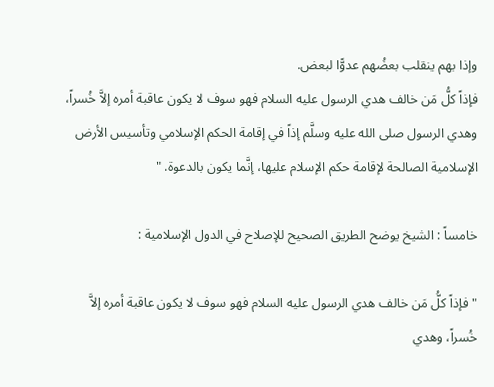وإذا بهم ينقلب بعضُهم عدوًّا لبعض.
فإذاً كلُّ مَن خالف هدي الرسول عليه السلام فهو سوف لا يكون عاقبة أمره إلاَّ خُسراً، وهدي الرسول صلى الله عليه وسلَّم إذاً في إقامة الحكم الإسلامي وتأسيس الأرض الإسلامية الصالحة لإقامة حكم الإسلام عليها، إنَّما يكون بالدعوة. "

خامساً : الشيخ يوضح الطريق الصحيح للإصلاح في الدول الإسلامية :

" فإذاً كلُّ مَن خالف هدي الرسول عليه السلام فهو سوف لا يكون عاقبة أمره إلاَّ خُسراً، وهدي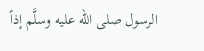الرسول صلى الله عليه وسلَّم إذاً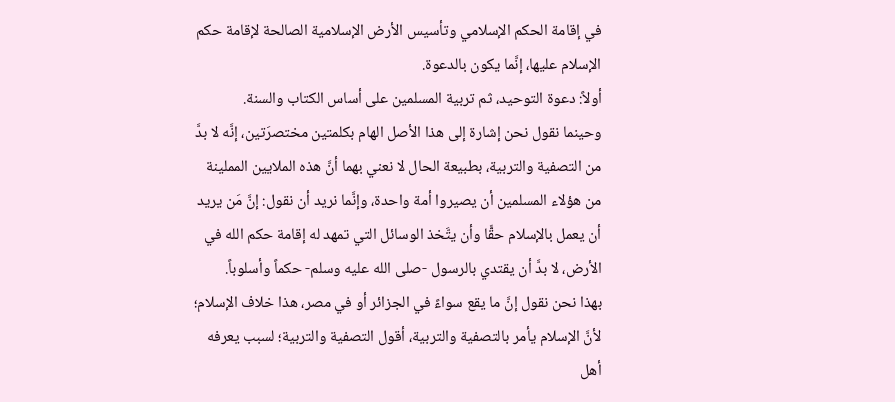في إقامة الحكم الإسلامي وتأسيس الأرض الإسلامية الصالحة لإقامة حكم الإسلام عليها، إنَّما يكون بالدعوة.
أولاً: دعوة التوحيد، ثم تربية المسلمين على أساس الكتاب والسنة.
وحينما نقول نحن إشارة إلى هذا الأصل الهام بكلمتين مختصرَتين، إنَّه لا بدَّ من التصفية والتربية، بطبيعة الحال لا نعني بهما أنَّ هذه الملايين المملينة من هؤلاء المسلمين أن يصيروا أمة واحدة، وإنَّما نريد أن نقول: إنَّ مَن يريد أن يعمل بالإسلام حقًّا وأن يتَّخذ الوسائل التي تمهد له إقامة حكم الله في الأرض، لا بدَّ أن يقتدي بالرسول -صلى الله عليه وسلم- حكماً وأسلوباً.
بهذا نحن نقول إنَّ ما يقع سواءً في الجزائر أو في مصر، هذا خلاف الإسلام؛ لأنَّ الإسلام يأمر بالتصفية والتربية، أقول التصفية والتربية؛ لسبب يعرفه أهل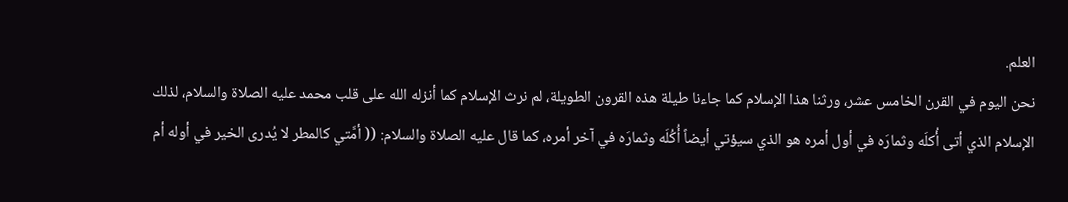العلم.
نحن اليوم في القرن الخامس عشر، ورثنا هذا الإسلام كما جاءنا طيلة هذه القرون الطويلة، لم نرث الإسلام كما أنزله الله على قلب محمد عليه الصلاة والسلام، لذلك الإسلام الذي أتى أُكلَه وثمارَه في أول أمره هو الذي سيؤتي أيضاً أُكُلَه وثمارَه في آخر أمره، كما قال عليه الصلاة والسلام: (( أمَّتي كالمطر لا يُدرى الخير في أوله أم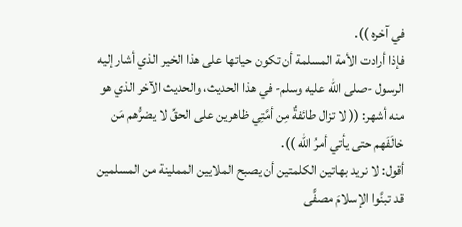في آخره )).
فإذا أرادت الأمة المسلمة أن تكون حياتها على هذا الخير الذي أشار إليه الرسول -صلى الله عليه وسلم- في هذا الحديث، والحديث الآخر الذي هو منه أشهر: (( لا تزال طائفةٌ مِن أمَّتِي ظاهرين على الحقِّ لا يضرُّهم مَن خالَفَهم حتى يأتي أمرُ الله )).
أقول: لا نريد بهاتين الكلمتين أن يصبح الملايين المملينة من المسلمين قد تبنَّوا الإسلامَ مصفًّى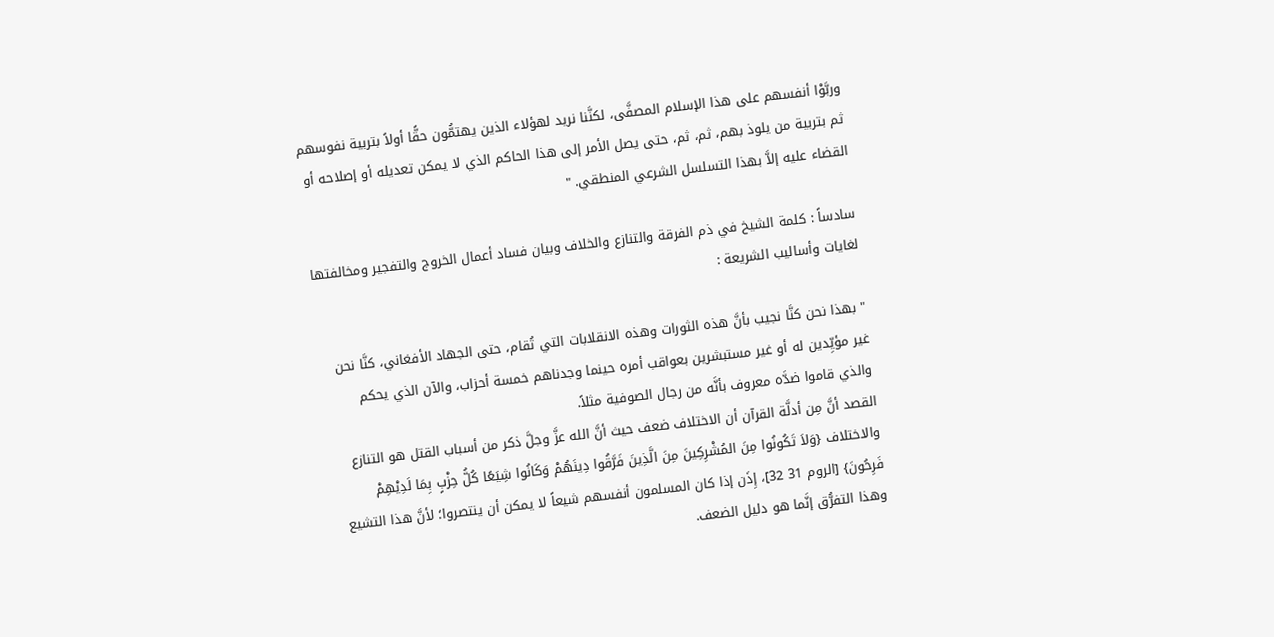وربَّوْا أنفسهم على هذا الإسلام المصفَّى، لكنَّنا نريد لهؤلاء الذين يهتمُّون حقًّا أولاً بتربية نفوسهم ثم بتربية من يلوذ بهم، ثم، ثم، حتى يصل الأمر إلى هذا الحاكم الذي لا يمكن تعديله أو إصلاحه أو القضاء عليه إلاَّ بهذا التسلسل الشرعي المنطقي. "

سادساً : كلمة الشيخ في ذم الفرقة والتنازع والخلاف وبيان فساد أعمال الخروج والتفجير ومخالفتها لغايات وأساليب الشريعة :

" بهذا نحن كنَّا نجيب بأنَّ هذه الثورات وهذه الانقلابات التي تُقام، حتى الجهاد الأفغاني، كنَّا نحن غير مؤيِّدين له أو غير مستبشرين بعواقب أمره حينما وجدناهم خمسة أحزاب، والآن الذي يحكم والذي قاموا ضدَّه معروف بأنَّه من رجال الصوفية مثلاً.
القصد أنَّ مِن أدلَّة القرآن أن الاختلاف ضعف حيث أنَّ الله عزَّ وجلَّ ذكر من أسباب القتل هو التنازع والاختلاف {وَلاَ تَكُونُوا مِنَ المُشْرِكِينَ مِنَ الَّذِينَ فَرَّقُوا دِينَهُمْ وَكَانُوا شِيَعًا كُلُّ حِزْبٍ بِمَا لَدِيْهِمْ فَرِحُونَ} [الروم 31 32]، إِذَن إذا كان المسلمون أنفسهم شيعاً لا يمكن أن ينتصروا؛ لأنَّ هذا التشيع وهذا التفرُّق إنَّما هو دليل الضعف.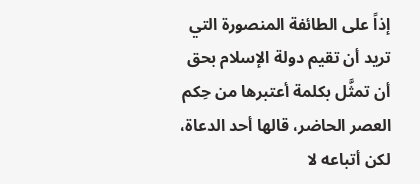إذاً على الطائفة المنصورة التي تريد أن تقيم دولة الإسلام بحق أن تمثَّل بكلمة أعتبرها من حِكم العصر الحاضر، قالها أحد الدعاة، لكن أتباعه لا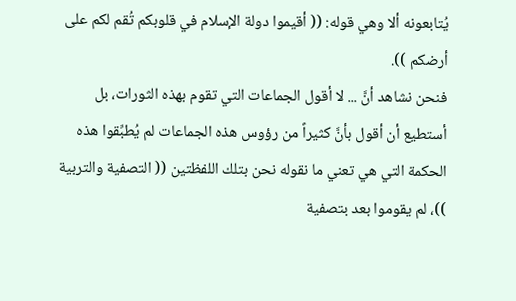يُتابعونه ألا وهي قوله: (( أقيموا دولة الإسلام في قلوبكم تُقم لكم على أرضكم )).
فنحن نشاهد أنَّ ... لا أقول الجماعات التي تقوم بهذه الثورات، بل أستطيع أن أقول بأنَّ كثيراً من رؤوس هذه الجماعات لم يُطبِّقوا هذه الحكمة التي هي تعني ما نقوله نحن بتلك اللفظتين (( التصفية والتربية ))، لم يقوموا بعد بتصفية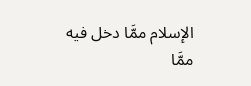الإسلام ممَّا دخل فيه ممَّا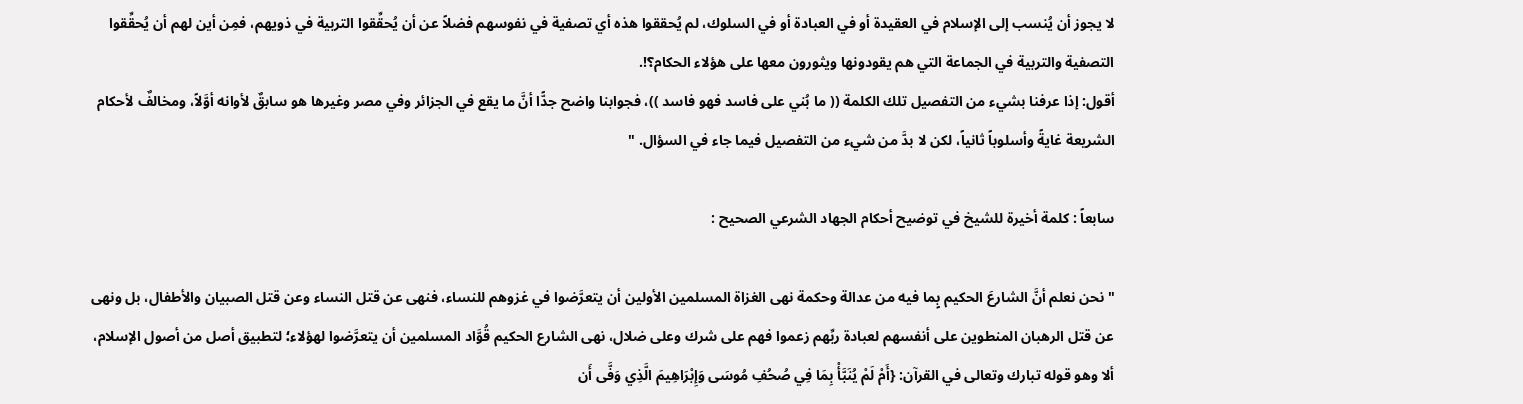لا يجوز أن يُنسب إلى الإسلام في العقيدة أو في العبادة أو في السلوك، لم يُحققوا هذه أي تصفية في نفوسهم فضلاً عن أن يُحقِّقوا التربية في ذويهم، فمِن أين لهم أن يُحقِّقوا التصفية والتربية في الجماعة التي هم يقودونها ويثورون معها على هؤلاء الحكام؟!.
أقول: إذا عرفنا بشيء من التفصيل تلك الكلمة (( ما بُني على فاسد فهو فاسد ))، فجوابنا واضح جدًّا أنَّ ما يقع في الجزائر وفي مصر وغيرها هو سابقٌ لأوانه أوَّلاً، ومخالفٌ لأحكام الشريعة غايةً وأسلوباً ثانياً، لكن لا بدَّ من شيء من التفصيل فيما جاء في السؤال. "

سابعاً : كلمة أخيرة للشيخ في توضيح أحكام الجهاد الشرعي الصحيح :

" نحن نعلم أنَّ الشارعَ الحكيم بٍما فيه من عدالة وحكمة نهى الغزاة المسلمين الأولين أن يتعرَّضوا في غزوهم للنساء، فنهى عن قتل النساء وعن قتل الصبيان والأطفال، بل ونهى عن قتل الرهبان المنطوين على أنفسهم لعبادة ربِّهم زعموا فهم على شرك وعلى ضلال، نهى الشارع الحكيم قُوَّاد المسلمين أن يتعرَّضوا لهؤلاء؛ لتطبيق أصل من أصول الإسلام، ألا وهو قوله تبارك وتعالى في القرآن: {أَمْ لَمْ يُنَبَّأْ بِمَا فِي صُحُفِ مُوسَى وَإِبْرَاهِيمَ الَّذِي وَفَّى أَن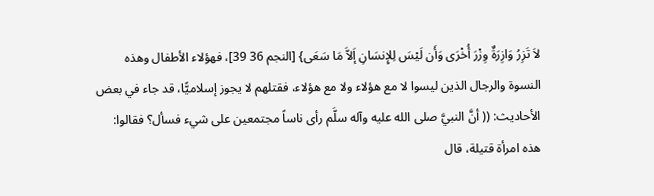لاَ تَزِرُ وَازِرَةٌ وِزْرَ أُخْرَى وَأَن لَيْسَ لِلإِنسَانِ إَلاَّ مَا سَعَى} [النجم 36 39]، فهؤلاء الأطفال وهذه النسوة والرجال الذين ليسوا لا مع هؤلاء ولا مع هؤلاء، فقتلهم لا يجوز إسلاميًّا، قد جاء في بعض الأحاديث: (( أنَّ النبيَّ صلى الله عليه وآله سلَّم رأى ناساً مجتمعين على شيء فسأل؟ فقالوا: هذه امرأة قتيلة، قال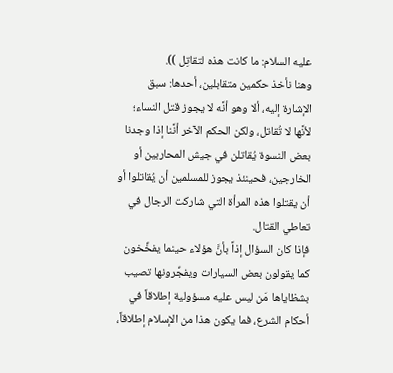عليه السلام: ما كانت هذه لتقاتِل )).
وهنا نأخذ حكمين متقابلين، أحدها: سبق الإشارة إليه، ألا وهو أنَّه لا يجوز قتل النساء؛ لأنَّها لا تُقاتل، ولكن الحكم الآخر أنَّنا إذا وجدنا بعض النسوة يُقاتلن في جيش المحاربين أو الخارجين، فحينئذ يجوز للمسلمين أن يُقاتلوا أو أن يقتلوا هذه المرأة التي شاركت الرجال في تعاطي القتال.
فإذا كان السؤال إذاً بأنَّ هؤلاء حينما يفخِّخون كما يقولون بعض السيارات ويفجِّرونها تصيب بشظاياها مَن ليس عليه مسؤولية إطلاقاً في أحكام الشرع، فما يكون هذا من الإسلام إطلاقاً،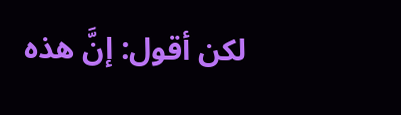لكن أقول: إنَّ هذه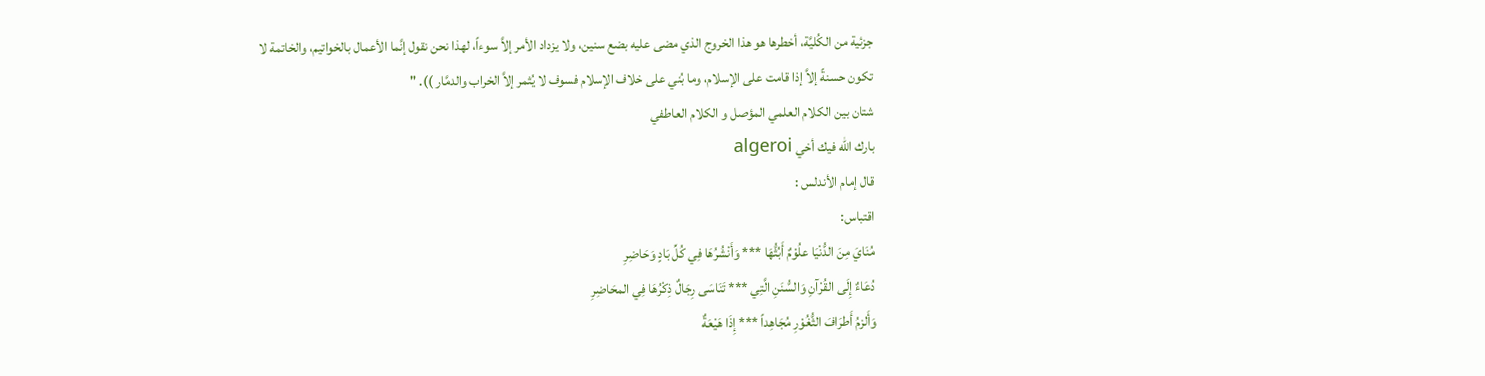جزئية من الكُليَّة، أخطرها هو هذا الخروج الذي مضى عليه بضع سنين، ولا يزداد الأمر إلاَّ سوءاً، لهذا نحن نقول إنَّما الأعمال بالخواتيم، والخاتمة لا تكون حسنةً إلاَّ إذا قامت على الإسلام، وما بُني على خلاف الإسلام فسوف لا يُثمر إلاَّ الخراب والدمَّار )). "
شتان بين الكلام العلمي المؤصل و الكلام العاطفي
بارك الله فيك أخي algeroi
قال إمام الأندلس :
اقتباس:
مُنَايَ مِنَ الدُّنْيَا علُوْمٌ أَبُثُّهَا *** وَأَنْشُرُهَا فِي كُلِّ بَادٍ وَحَاضِرِ
دُعَاءٌ إِلَى القُرْآنِ وَالسُّنَنِ الَّتِي *** تَنَاسَى رِجَالٌ ذِكْرُهَا فِي المحَاضِرِ
وَأَلزمُ أَطرَافَ الثُّغُوْرِ مُجَاهِداً *** إِذَا هَيْعَةٌ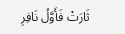ثَارَتْ فَأَوَّلُ نَافِرِ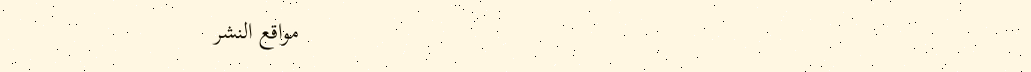مواقع النشر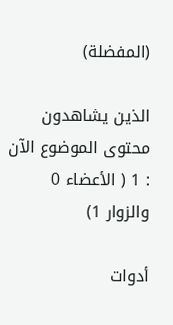(المفضلة)

الذين يشاهدون محتوى الموضوع الآن : 1 ( الأعضاء 0 والزوار 1)

أدوات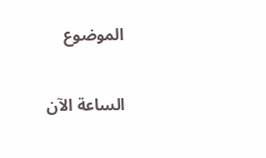الموضوع


الساعة الآن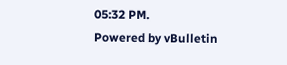05:32 PM.
Powered by vBulletin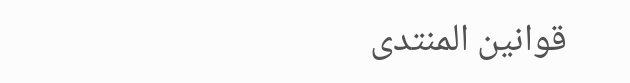قوانين المنتدى